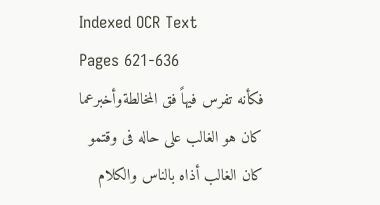Indexed OCR Text
Pages 621-636
فكأنه تفرس فيهاً فق المخالطةوأخبرعما كان هو الغالب على حاله فى وقتمو كان الغالب أذاه بالناس والكلام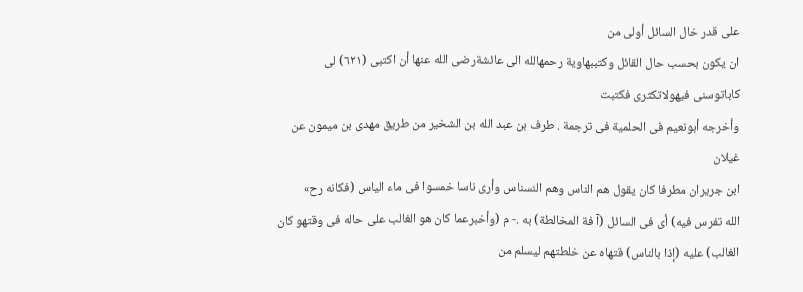على قدر خال السائل أولى من
ان يكون بحسب حال القائل وكتببهاوية رحمهالله الى عائشةرضى الله عنها أن اكتبى (٦٢١) لى كاباتوسنى فيهولاتكثرى فكتبت
وأخرجه أبونعيم فى الحلمية فى ترجمة . طرف بن عبد الله بن الشخير من طريق مهدى بن ميمون عن غيلان
ابن جريران مطرفا كان يقول هم الناس وهم النسناس وأرى ناسا خمسوا فى ماء الياس (فكانه رح»
الله تفرس فيه) أى فى السائل (آ فة المخالطة) به .- م (وأخبرعما كان هو الغالب على حاله فى وقتهو كان
الغالب) عليه (إذا بالناس) قتهاه عن خلطتهم ليسلم من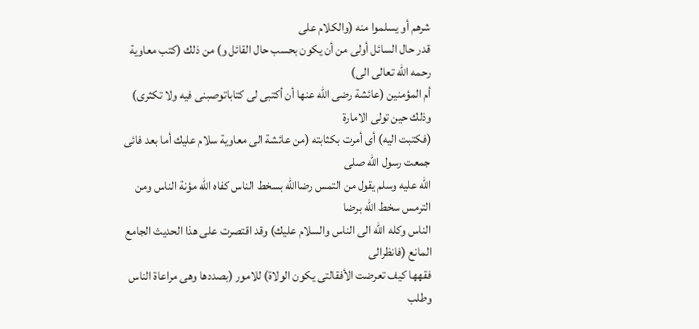شرهم أو يسلموا منه (والكلام على
قدر حال السائل أولى من أن يكون بحسب حال القائل و) من ذلك (كتب معاوية رحمه الله تعالى الى)
أم المؤمنين (عائشة رضى الله عنها أن أكتبى لى كتاباتوصبنى فيه ولا تكثرى) وذلك حين تولى الامارة
(فكتبت اليه) أى أمرت بكثابته (من عائشة الى معاوية سلام عليك أما بعد فائى جمعت رسول الله صلى
الله عليه وسلم يقول من التمس رضاالله بسخط الناس كفاه الله مؤنة الناس ومن الترمس سخط الله برضا
الناس وكله الله الى الناس والسلام عليك) وقد اقتصرت على هذا الحديث الجامع المانع (فانظرالى
فقهها كيف تعرضت الأفقالتى يكون الولاة) للامور (بصددها وهى مراعاة الناس وطلب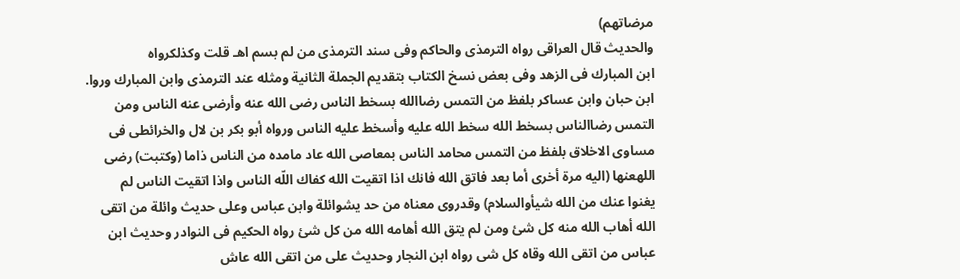مرضاتهم)
والحديث قال العراقى رواه الترمذى والحاكم وفى سند الترمذى من لم بسم اهـ قلت وكذلكرواه
ابن المبارك فى الزهد وفى بعض نسخ الكتاب بتقديم الجملة الثانية ومثله عند الترمذى وابن المبارك وروا.
ابن حبان وابن عساكر بلفظ من التمس رضاالله بسخط الناس رضى الله عنه وأرضى عنه الناس ومن
التمس رضاالناس بسخط الله سخط الله عليه وأسخط عليه الناس ورواه أبو بكر بن لال والخرائطى فى
مساوى الاخلاق بلفظ من التمس محامد الناس بمعاصى الله عاد مامده من الناس ذاما (وكتبت) رضى
اللهعنها (اليه مرة أخرى أما بعد فاتق الله فانك اذا اتقيت الله كفاك اللّه الناس واذا اتقيت الناس لم
يغنوا عنك من الله شيأوالسلام) وقدروى معناه من حد يشوائلة وابن عباس وعلى حديث وائلة من اتقى
الله أهاب الله منه كل شئ ومن لم يتق الله أهامه الله من كل شئ رواه الحكيم فى النوادر وحديث ابن
عباس من اتقى الله وقاه كل شى رواه ابن النجار وحديث على من اتقى الله عاش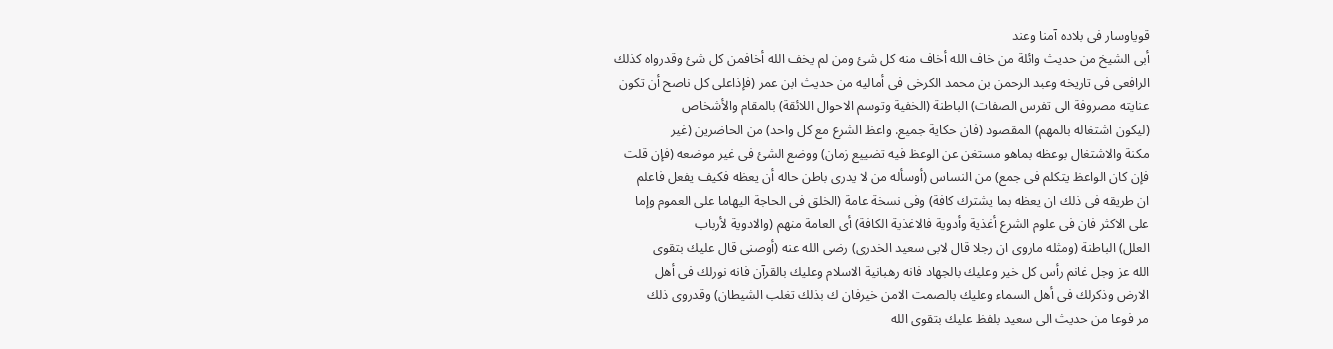قوياوسار فى بلاده آمنا وعند
أبى الشيخ من حديث وائلة من خاف الله أخاف منه كل شئ ومن لم يخف الله أخافمن كل شئ وقدرواه كذلك
الرافعى فى تاريخه وعبد الرحمن بن محمد الكرخى فى أماليه من حديث ابن عمر (فإذاعلى كل ناصح أن تكون
عنايته مصروفة الى تفرس الصفات) الباطنة (الخفية وتوسم الاحوال اللائقة) بالمقام والأشخاص
(ليكون اشتغاله بالمهم) المقصود (فان حكاية جميع. واعظ الشرع مع كل واحد) من الحاضرين (غير
مكنة والاشتغال بوعظه بماهو مستغن عن الوعظ فيه تضييع زمان) ووضع الشئ فى غير موضعه (فإن قلت
فإن كان الواعظ يتكلم فى جمع) من النساس (أوسأله من لا يدرى باطن حاله أن يعظه فكيف يفعل فاعلم
ان طريقه فى ذلك ان يعظه بما يشترك كافة) وفى نسخة عامة (الخلق فى الحاجة اليهاما على العموم وإما
على الاكثر فان فى علوم الشرع أغذية وأدوية فالاغذية الكافة) أى العامة منهم (والادوية لأرباب
العلل) الباطنة (ومثله ماروى ان رجلا قال لابى سعيد الخدرى) رضى الله عنه (أوصنى قال عليك بتقوى
الله عز وجل غانم رأس كل خير وعليك بالجهاد فانه رهبانية الاسلام وعليك بالقرآن فانه نورلك فى أهل
الارض وذكرلك فى أهل السماء وعليك بالصمت الامن خيرفان ك بذلك تغلب الشيطان) وقدروى ذلك
مر فوعا من حديث الى سعيد بلفظ عليك بتقوى الله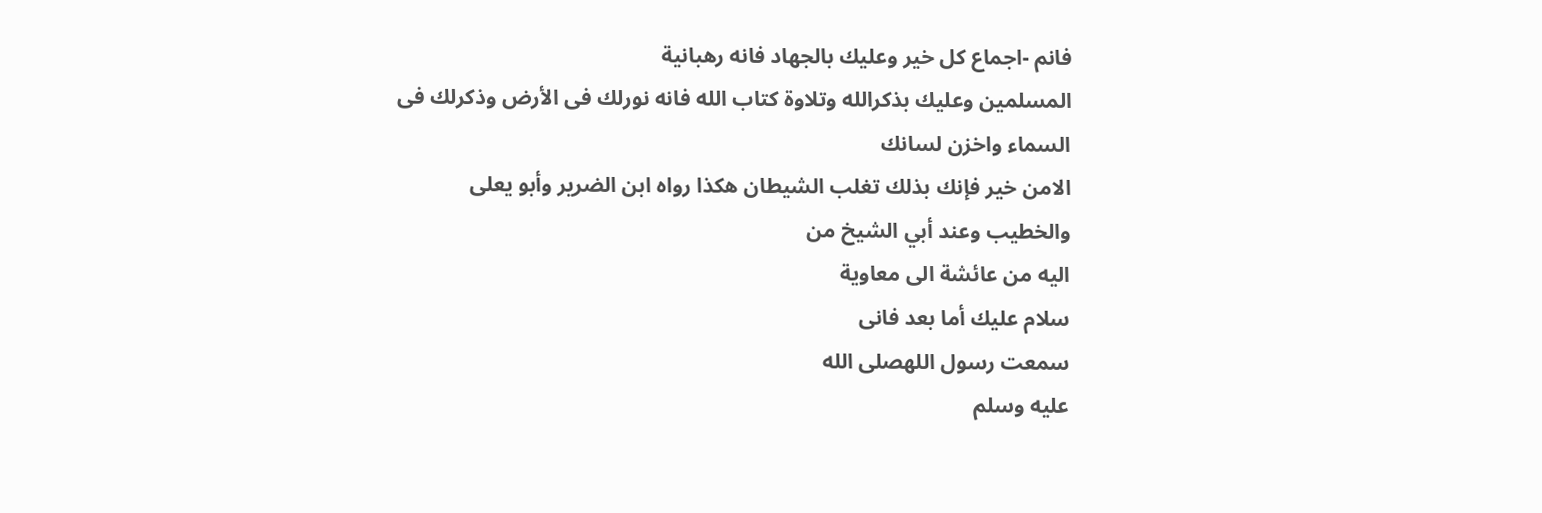فانم -اجماع كل خير وعليك بالجهاد فانه رهبانية
المسلمين وعليك بذكرالله وتلاوة كتاب الله فانه نورلك فى الأرض وذكرلك فى السماء واخزن لسانك
الامن خير فإنك بذلك تغلب الشيطان هكذا رواه ابن الضرير وأبو يعلى والخطيب وعند أبي الشيخ من
اليه من عائشة الى معاوية
سلام عليك أما بعد فانى
سمعت رسول اللهصلى الله
عليه وسلم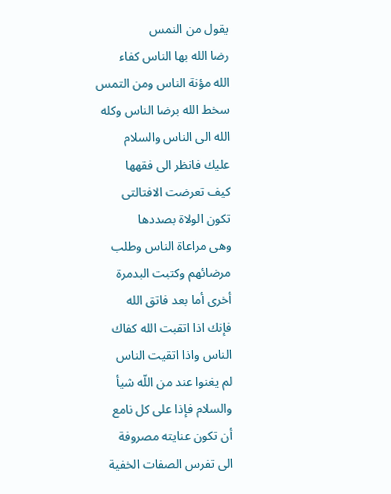يقول من النمس
رضا الله بها الناس كفاء
الله مؤنة الناس ومن التمس
سخط الله برضا الناس وكله
الله الى الناس والسلام
عليك فانظر الى فقهها
كيف تعرضت الافتالتى
تكون الولاة بصددها
وهى مراعاة الناس وطلب
مرضائهم وكتبت البدمرة
أخرى أما بعد فاتق الله
فإنك اذا اتقبت الله كفاك
الناس واذا اتقيت الناس
لم يغنوا عند من اللّه شيأ
والسلام فإذا على كل نامع
أن تكون عنايته مصروفة
الى تفرس الصفات الخفية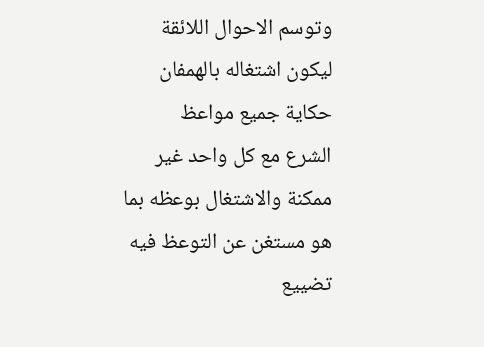وتوسم الاحوال اللائقة
ليكون اشتغاله بالهمفان
حكاية جميع مواعظ
الشرع مع كل واحد غير
ممكنة والاشتغال بوعظه بما
هو مستغن عن التوعظ فيه
تضييع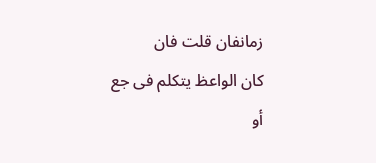زمانفان قلت فان
كان الواعظ يتكلم فى جع
أو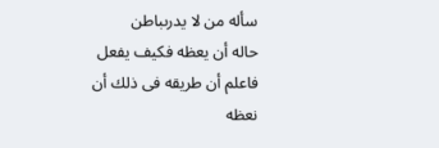سأله من لا يدرىباطن
حاله أن يعظه فكيف يفعل
فاعلم أن طريقه فى ذلك أن
نعظه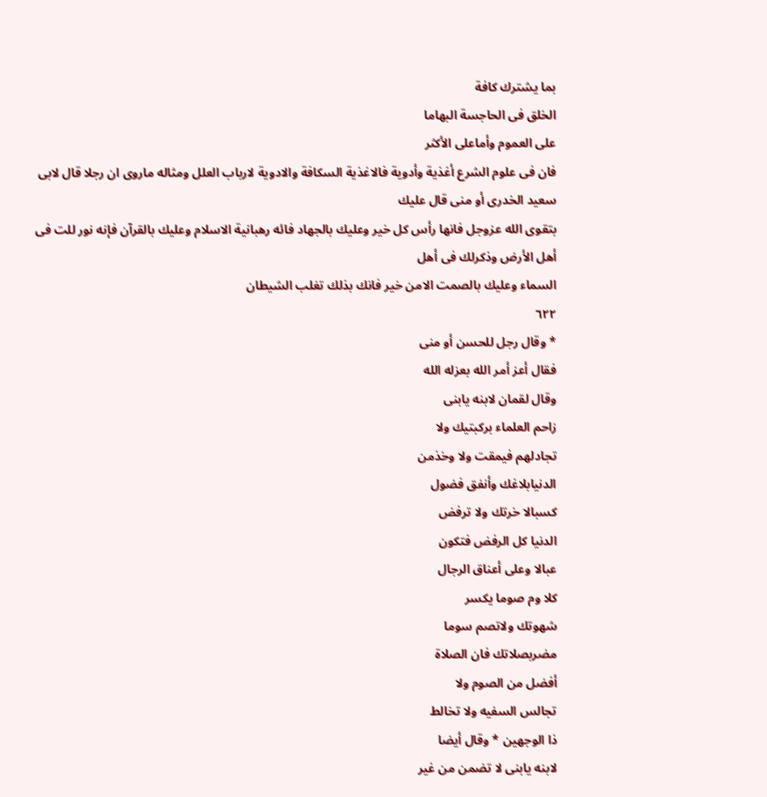بما يشترك كافة
الخلق فى الحاجسة البهاما
على العموم وأماعلى الأكثر
فان فى علوم الشرع أغذية وأدوية فالاغذية السكافة والادوية لارباب العلل ومثاله ماروى ان رجلا قال لابى سعيد الخدرى أو منى قال عليك
بتقوى الله عزوجل فانها رأس كل خير وعليك بالجهاد فائه رهبانية الاسلام وعليك بالقرآن فإنه نور للت فى أهل الأرض وذكرلك فى أهل
السماء وعليك بالصمت الامن خير فانك بذلك تغلب الشيطان
٦٢٢
* وقال رجل للحسن أو منى
فقال أعز أمر الله بعزله الله
وقال لقمان لابنه يابنى
زاحم العلماء بركبتيك ولا
تجادلهم فيمقت ولا وخذمن
الدنيابلاغك وأنفق فضول
كسبالا خرتك ولا ترفض
الدنیا كل الرفض فتكون
عبالا وعلى أعناق الرجال
كلا وم صوما يكسر
شهوتك ولاتصم سوما
مضربصلاتك فان الصلاة
أفضل من الصوم ولا
تجالس السفيه ولا تخالط
ذا الوجهين * وقال أيضا
لابنه يابنى لا تضمن من غير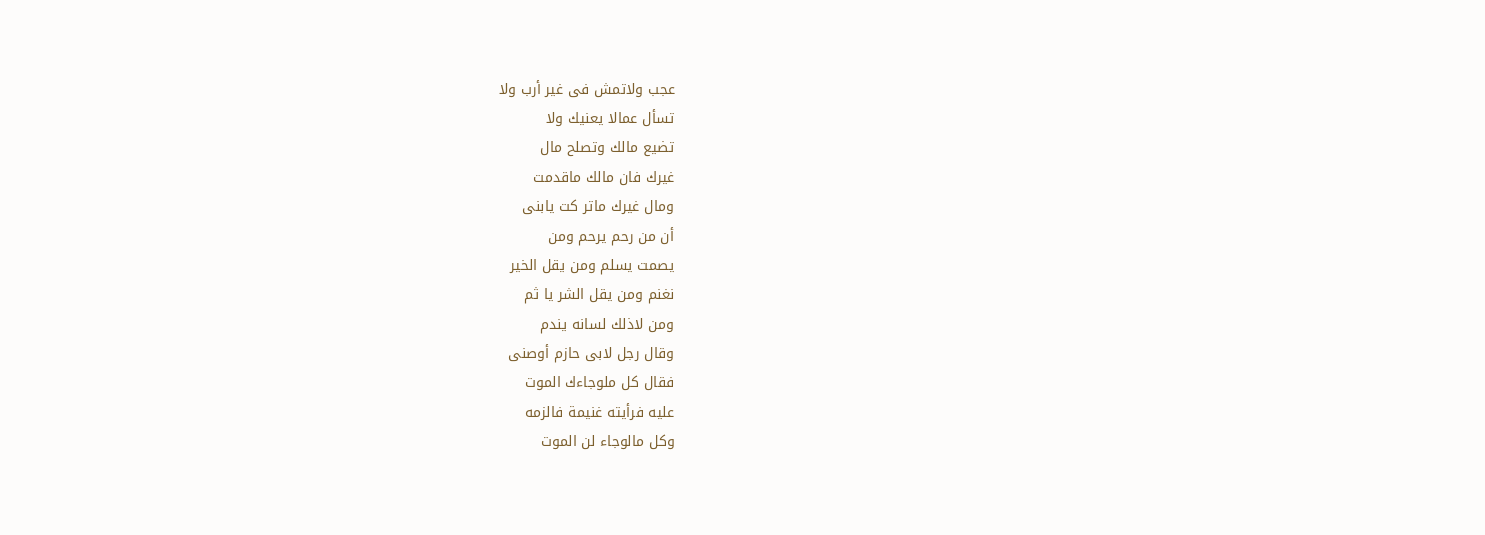عجب ولاتمش فى غير أرب ولا
تسأل عمالا يعنيك ولا
تضيع مالك وتصلح مال
غيرك فان مالك ماقدمت
ومال غيرك ماتر كت يابنى
أن من رحم يرحم ومن
يصمت يسلم ومن يقل الخير
نغنم ومن يقل الشر يا ثم
ومن لاذلك لسانه يندم
وقال رجل لابى حازم أوصنى
فقال كل ملوجاءك الموت
عليه فرأيته غنيمة فالزمه
وكل مالوجاء لن الموت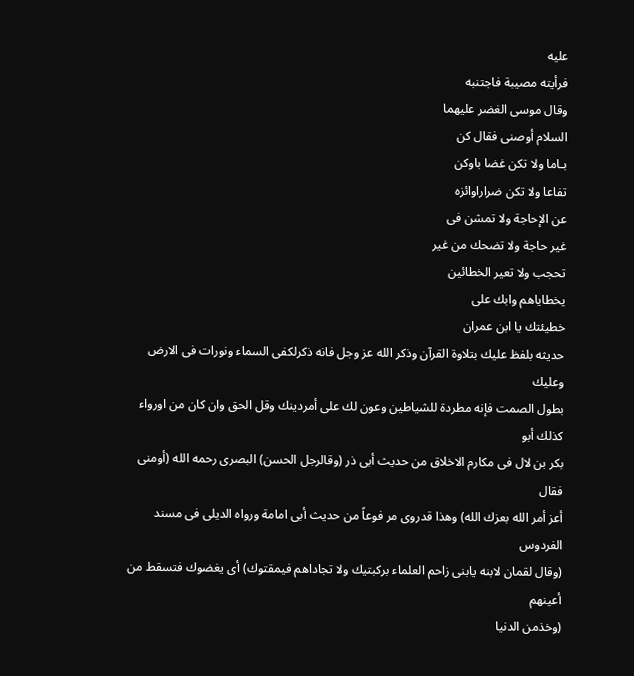عليه
فرأيته مصيبة فاجتنبه
وقال موسى الغضر عليهما
السلام أوصنى فقال كن
بـاما ولا تكن غضا باوكن
تفاعا ولا تكن ضراراوائزه
عن الإحاجة ولا تمشن فى
غير حاجة ولا تضحك من غير
تحجب ولا تعير الخطائين
يخطاياهم وابك على
خطيئتك يا ابن عمران
حديثه بلفظ عليك بتلاوة القرآن وذكر الله عز وجل فانه ذكرلكفى السماء ونورات فى الارض وعليك
بطول الصمت فإنه مطردة للشياطين وعون لك على أمردينك وقل الحق وان كان من اورواء كذلك أبو
بكر بن لال فى مكارم الاخلاق من حديث أبى ذر (وقالرجل الحسن) البصرى رحمه الله (أومنى فقال
أعز أمر الله بعزك الله) وهذا قدروى مر فوعاً من حديث أبى امامة ورواه الديلى فى مسند الفردوس
(وقال لقمان لابنه يابنى زاحم العلماء بركبتيك ولا تجاداهم فيمقتوك) أى يغضوك فتسقط من أعينهم
(وخذمن الدنيا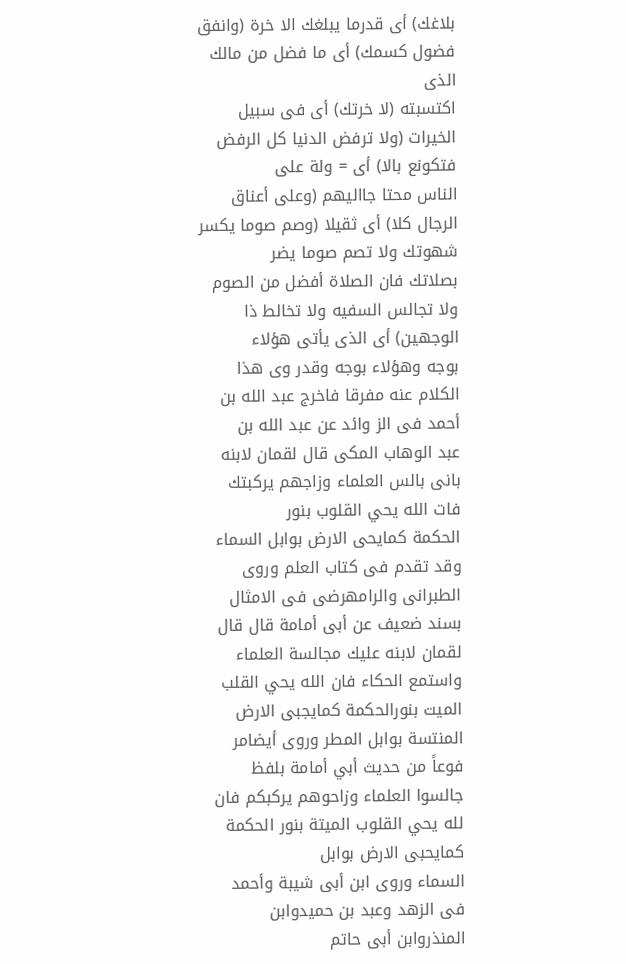بلاغك) أى قدرما يبلغك الا خرة (وانفق فضول كسمك) أى ما فضل من مالك الذى
اكتسبته (لا خرتك) أى فى سبيل الخيرات (ولا ترفض الدنيا كل الرفض فتكونع بالا) أى = ولة على
الناس محتا جااليهم (وعلى أعناق الرجال كلا) أى ثقيلا (وصم صوما يكسر شهوتك ولا تصم صوما يضر
بصلاتك فان الصلاة أفضل من الصوم ولا تجالس السفيه ولا تخالط ذا الوجهين) أى الذى يأتى هؤلاء
بوجه وهؤلاء بوجه وقدر وى هذا الكلام عنه مفرقا فاخرج عبد الله بن أحمد فى الز وائد عن عبد الله بن
عبد الوهاب المكى قال لقمان لابنه بانى بالس العلماء وزاجهم يركبتك فات الله يحي القلوب بنور
الحكمة كمايحى الارض بوابل السماء وقد تقدم فى كتاب العلم وروى الطبرانى والرامهرضى فى الامثال
بسند ضعيف عن أبى أمامة قال قال لقمان لابنه عليك مجالسة العلماء واستمع الحكاء فان الله يحي القلب
الميت بنورالحكمة كمايجبى الارض المنتسة بوابل المطر وروى أيضامر فوعاً من حديث أبي أمامة بلفظ
جالسوا العلماء وزاحوهم يركبكم فان لله يحي القلوب الميتة بنور الحكمة كمايحبى الارض بوابل
السماء وروى ابن أبى شيبة وأحمد فى الزهد وعبد بن حميدوابن المنذروابن أبى حاتم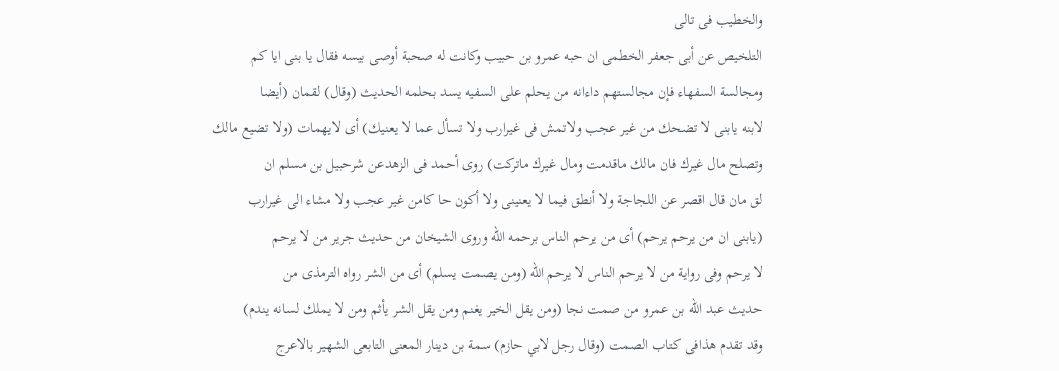والخطيب فى تالى
التلخيص عن أبى جعفر الخطمى ان حبه عمرو بن حبيب وكانت له صحبة أوصى بيسه فقال يا بنى ايا كم
ومجالسة السفهاء فإن مجالستهم داءانه من يحلم على السفيه يسد بحلمه الحديث (وقال) لقمان (أيضا
لابنه يابنى لا تضحك من غير عجب ولاتمش فى غيرارب ولا تسأل عما لا يعنيك) أى لايهمات (ولا تضيع مالك
وتصلح مال غيرك فان مالك ماقدمت ومال غيرك ماتركت) روى أحمد فى الزهدعن شرحبيل بن مسلم ان
لق مان قال اقصر عن اللجاجة ولا أنطق فيما لا يعنينى ولا أكون حا كامن غير عجب ولا مشاء الى غيرارب
(يابنى ان من يرحم يرحم) أى من يرحم الناس برحمه الله وروى الشيخان من حديث جرير من لا يرحم
لا يرحم وفى رواية من لا يرحم الناس لا يرحم الله (ومن يصمت يسلم) أى من الشر رواه الترمذى من
حديث عبد الله بن عمرو من صمت نجا (ومن يقل الخير يغنم ومن يقل الشر يأثم ومن لا يملك لسانه يندم)
وقد تقدم هذافى كتاب الصمت (وقال رجل لابي حازم) سمة بن دينار المعنى التابعى الشهير بالاعرج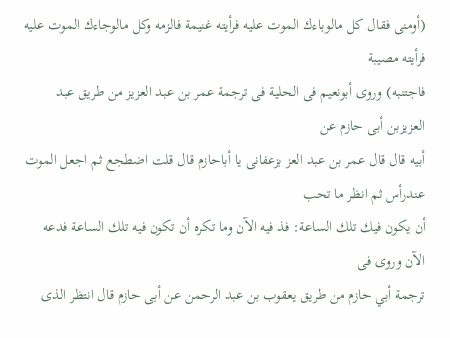(أومنى فقال كل مالوباءك الموت عليه فرأيته غنيمة فالزمه وكل مالوجاءك الموت عليه فرأيته مصيبة
فاجتنبه) وروى أبونعيم فى الحلية فى ترجمة عمر بن عبد العزيز من طريق عبد العزيزبن أبى حازم عن
أبيه قال قال عمر بن عبد العز بزعفانى يا أباحازم قال قلت اضطجع ثم اجعل الموت عندرأس ثم انظر ما تحب
أن يكون فيك تلك الساعة: فذ فيه الآن وما تكره أن تكون فيه تلك الساعة فدعه الآن وروى فى
ترجمة أبي حازم من طريق يعقوب بن عبد الرحمن عن أبى حازم قال انتظر الذى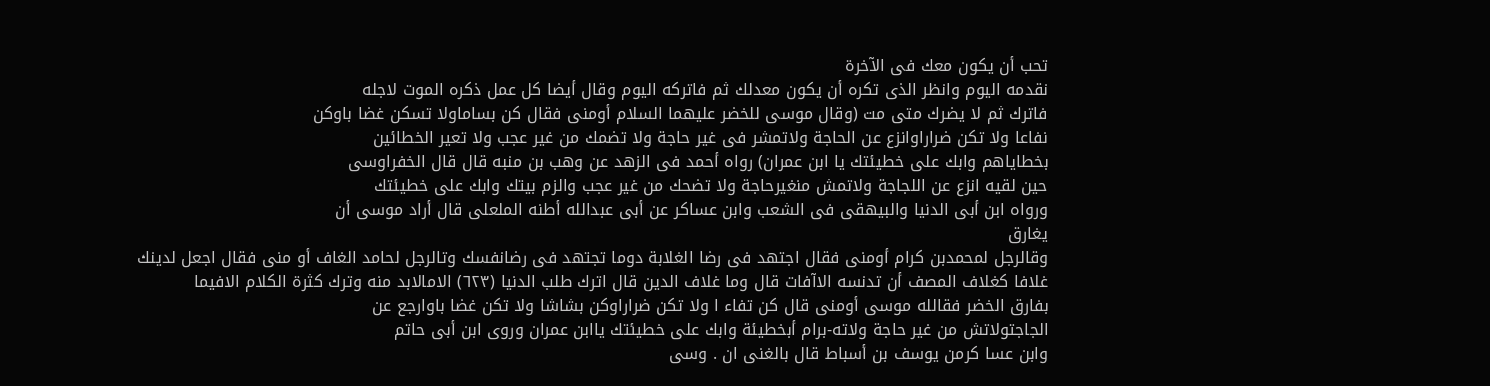تحب أن يكون معك فى الآخرة
نقدمه اليوم وانظر الذى تكره أن يكون معدلك ثم فاتركه اليوم وقال أيضا كل عمل ذكره الموت لاجله
فاترك ثم لا يضرك متى مت (وقال موسى للخضر عليهما السلام أومنى فقال كن بساماولا تسكن غضا باوكن
نفاعا ولا تكن ضراراوانزع عن الحاجة ولاتمشر فى غير حاجة ولا تضمك من غير عجب ولا تعير الخطائين
بخطاياهم وابك على خطيئتك يا ابن عمران) رواه أحمد فى الزهد عن وهب بن منبه قال قال الخفراوسى
حين لقيه انزع عن اللجاجة ولاتمش منغيرحاجة ولا تضحك من غير عجب والزم بيتك وابك على خطيئتك
ورواه ابن أبى الدنيا والبيهقى فى الشعب وابن عساكر عن أبى عبدالله أطنه الملعلى قال أراد موسى أن
يغارق
وقالرجل لمحمدبن كرام أومنى فقال اجتهد فى رضا الغلابة دوما تجتهد فى رضانفسك وتالرجل لحامد الغاف أو منى فقال اجعل لدينك
غلافا كغلاف المصف أن تدنسه الاآفات قال وما غلاف الدين قال اترك طلب الدنيا (٦٢٣) الامالابد منه وترك كثرة الكلام الافيما
بفارق الخضر فقالله موسى أومنى قال كن تفاء ا ولا تكن ضراراوكن بشاشا ولا تكن غضا باوارجع عن
الجاجتولاتش من غير حاجة ولاته-برام أبخطيئة وابك على خطيئتك ياابن عمران وروى ابن أبى حاتم
وابن عسا كرمن يوسف بن أسباط قال بالغنى ان . وسى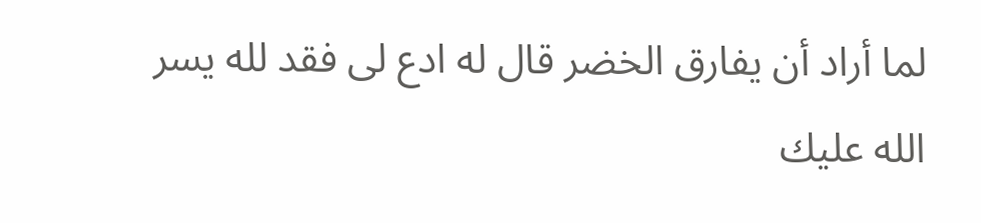لما أراد أن يفارق الخضر قال له ادع لى فقد لله يسر
الله عليك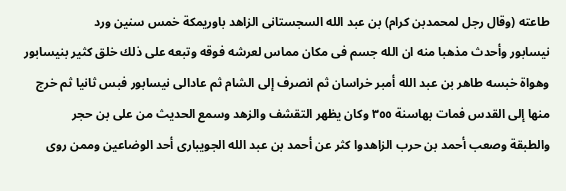طاعته (وقال رجل لمحمدبن كرام) بن عبد الله السجستانى الزاهد باوريمكة خمس سنين ورد
نيسابور وأحدث مذهبا منه ان الله جسم فى مكان مماس لعرشه فوقه وتبعه على ذلك خلق كثير بنيسابور
وهواة خبسه طاهر بن عبد الله أمبر خراسان ثم انصرف إلى الشام ثم عادالى نيسابور فبس ثانيا ثم خرج
منها إلى القدس فمات بهاسنة ٣٥٥ وكان يظهر التقشف والزهد وسمع الحديث من على بن حجر
والطبقة وصعب أحمد بن حرب الزاهدوا كثر عن أحمد بن عبد الله الجويبارى أحد الوضاعين وممن روى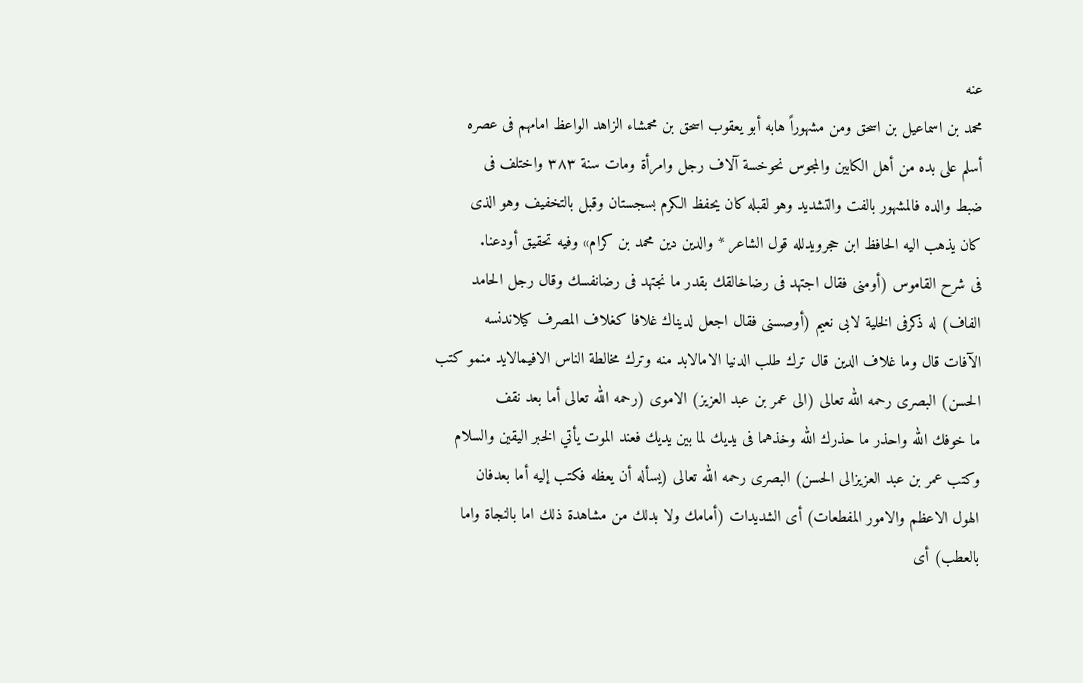عنه
محمد بن اسماعيل بن اسحق ومن مشهوراً هابه أبو يعقوب اسحق بن محمشاء الزاهد الواعظ امامهم فى عصره
أسلم على بده من أهل الكابين والمجوس نحوخسة آلاف رجل وامرأة ومات سنة ٣٨٣ واختلف فى
ضبط والده فالمشهور بالفت والتشديد وهو لقبله كان يحفظ الكرم بسجستان وقبل بالتخفيف وهو الذى
كان يذهب اليه الحافظ ابن حجرويدلله قول الشاعر * والدين دين محمد بن كرام» وفيه تحقيق أودعنا.
فى شرح القاموس (أومنى فقال اجتهد فى رضاخالقك بقدر ما نجتهد فى رضانفسك وقال رجل الحامد
الفاف) له ذكرفى الخلية لابى نعيم (أوصسنى فقال اجعل لديناك غلافا كغلاف المصرف كيلاندنسه
الآفات قال وما غلاف الدين قال ترك طلب الدنيا الامالابد منه وترك مخالطة الناس الافيمالايد منمو كتب
الحسن) البصرى رحمه الله تعالى (الى عمر بن عبد العزيز) الاموى (رحمه الله تعالى أما بعد نقف
ما خوفك الله واحذر ما حذرك الله وخذهما فى يديك لما بين يديك فعند الموت يأتي الخبر اليقين والسلام
وكتب عمر بن عبد العزيزالى الحسن) البصرى رحمه الله تعالى (يسأله أن يعظه فكتب إليه أما بعدفان
الهول الاعظم والامور المفطعات) أى الشديدات (أمامك ولا بدلك من مشاهدة ذلك اما بالنجاة واما
بالعطب) أى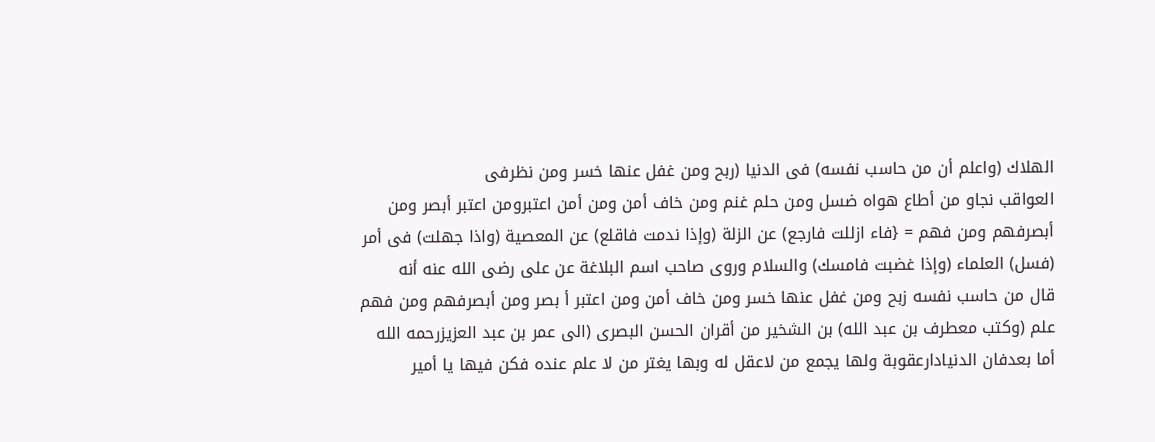الهلاك (واعلم أن من حاسب نفسه) فى الدنيا (ربح ومن غفل عنها خسر ومن نظرفى
العواقب نجاو من أطاع هواه ضسل ومن حلم غنم ومن خاف أمن ومن أمن اعتبرومن اعتبر أبصر ومن
أبصرفهم ومن فهم = {فاء ازللت فارجع) عن الزلة (وإذا ندمت فاقلع) عن المعصية (واذا جهلت) فى أمر
(فسل) العلماء (وإذا غضبت فامسك) والسلام وروى صاحب اسم البلاغة عن على رضى الله عنه أنه
قال من حاسب نفسه زبح ومن غفل عنها خسر ومن خاف أمن ومن اعتبر أ بصر ومن أبصرفهم ومن فهم
علم (وكتب معطرف بن عبد الله) بن الشخير من أقران الحسن البصرى (الى عمر بن عبد العزيزرحمه الله
أما بعدفان الدنيادارعقوبة ولها يجمع من لاعقل له وبها يغتر من لا علم عنده فكن فيها يا أمير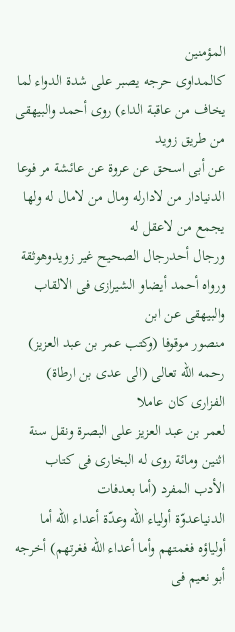المؤمنين
كالمداوى حرجه يصبر على شدة الدواء لما يخاف من عاقبة الداء) روى أحمد والبيهقى من طريق زويد
عن أبى اسحق عن عروة عن عائشة مر فوعا الدنيادار من لادارله ومال من لامال له ولها يجمع من لاعقل له
ورجال أحدرجال الصحيح غير زويدوهوثقة ورواه أحمد أيضاو الشيرازى فى الالقاب والبيهقى عن ابن
منصور موقوفا (وكتب عمر بن عبد العزيز) رحمه اللّه تعالى (الى عدى بن ارطاة) الفزارى كان عاملا
لعمر بن عبد العزيز على البصرة ونقل سنة اثنين ومائة روى له البخارى فى كتاب الأدب المفرد (أما بعدفات
الدنياعدوّة أولياء الله وعدّة أعداء الله أما أولياؤه فغمتهم وأما أعداء الله فغرتهم) أخرجه أبو نعيم فى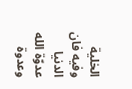الخلية وفيه فان الدنيا عدوّة الله وعدوة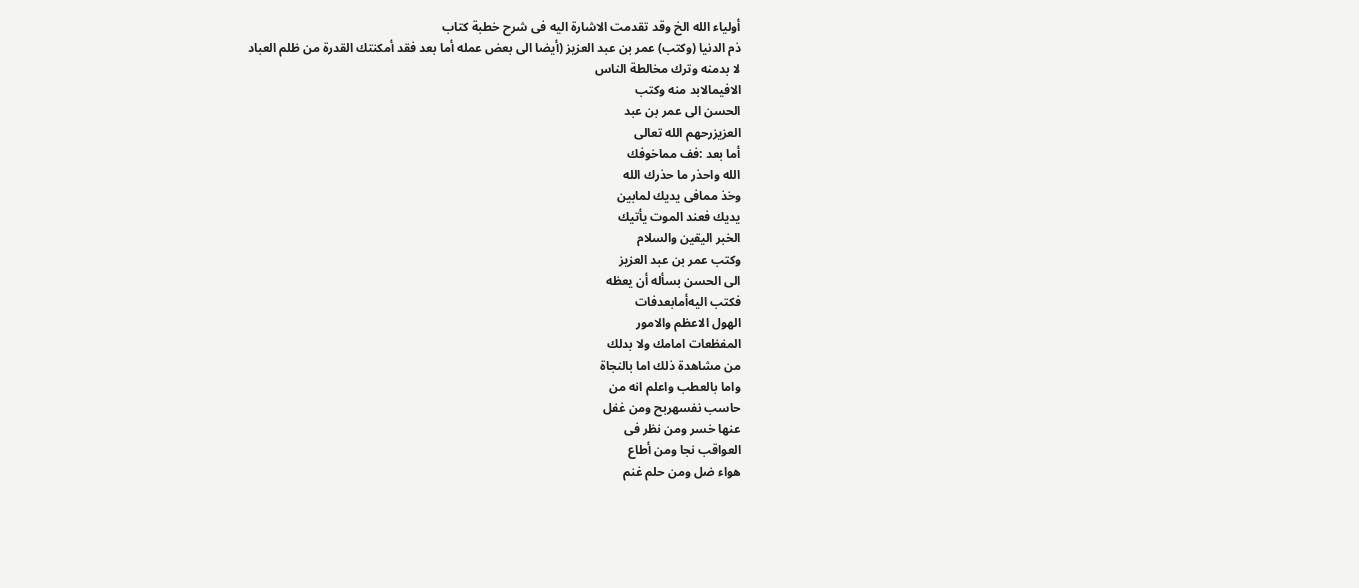أولياء الله الخ وقد تقدمت الاشارة اليه فى شرح خطبة كتاب
ذم الدنيا (وكتب) عمر بن عبد العزيز (أيضا الى بعض عمله أما بعد فقد أمكنتك القدرة من ظلم العباد
لا بدمنه وترك مخالطة الناس
الافيمالابد منه وكتب
الحسن الى عمر بن عبد
العزيزرحهم الله تعالى
أما بعد :فف مماخوفك
الله واحذر ما حذرك الله
وخذ ممافى يديك لمابين
يديك فعند الموت يأتيك
الخبر اليقين والسلام
وكتب عمر بن عبد العزيز
الى الحسن بسأله أن يعظه
فكتب الیەأمابعدفات
الهول الاعظم والامور
المفظعات امامك ولا بدلك
من مشاهدة ذلك اما بالنجاة
واما بالعطب واعلم انه من
حاسب نفسهربح ومن غفل
عنها خسر ومن نظر فى
العواقب نجا ومن أطاع
هواء ضل ومن حلم غنم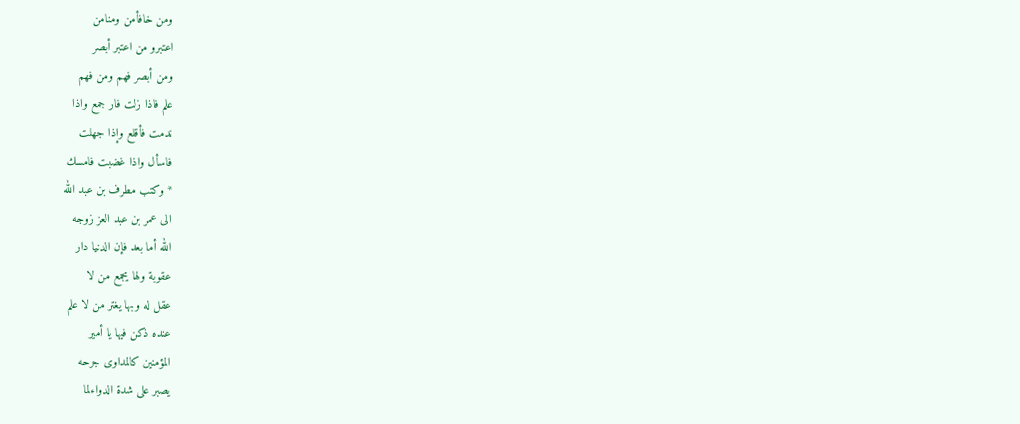ومن خافأمن ومنامن
اعتبرو من اعتبر أبصر
ومن أبصر فهم ومن فهم
علم فاذا زلت فار جمع واذا
ندمت فأقلع وإذا جهلت
فاسأل واذا غضبت فامسك
* وكتب مطرف بن عبد الله
الى عمر بن عبد العز زوجه
الله أما بعد فإن الدنيا دار
عقوبة ولها يجمع من لا
عقل له وبها يغتر من لا علم
عنده ذكن فيها يا أمير
المؤمنين كالمداوى جرحه
يصبر على شدة الدواءلما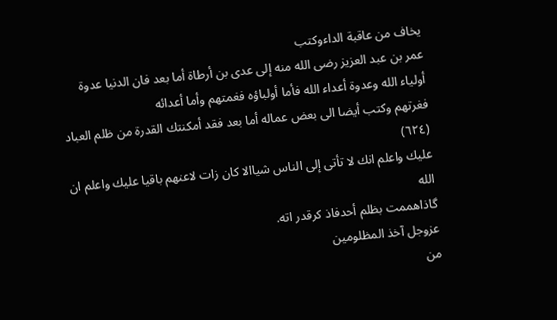يخاف من عاقبة الداءوكتب
عمر بن عبد العزيز رضى الله منه إلى عدى بن أرطاة أما بعد فان الدنيا عدوة أولياء الله وعدوة أعداء الله فأما أولباؤه فغمتهم وأما أعدائه
فغرتهم وكتب أيضا الى بعض عماله أما بعد فقد أمكنتك القدرة من ظلم العباد
(٦٢٤)
عليك واعلم انك لا تأتى إلى الناس شياالا كان زات لاعنهم باقيا عليك واعلم ان الله
گاذاهممت بظلم أحدفاذ كرقدر اته.
عزوجل آخذ المظلومين
من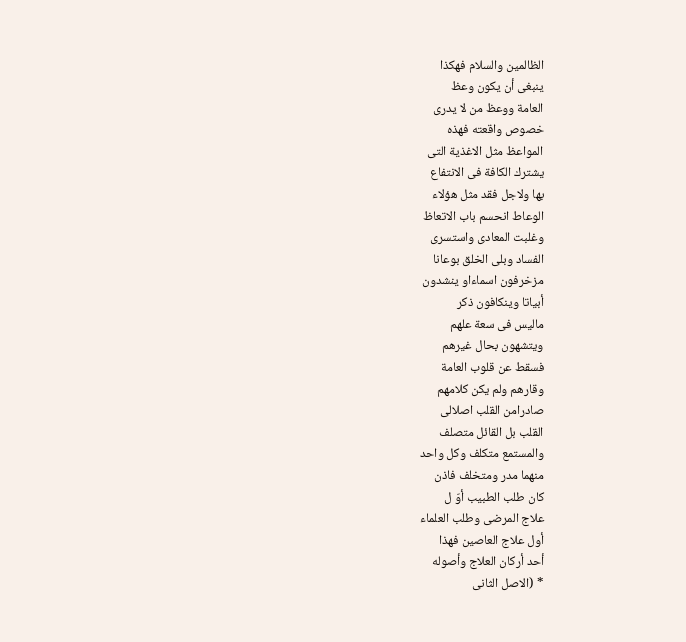الظالمين والسلام فهكذا
ينبغى أن يكون وعظ
العامة ووعظ من لا يدرى
خصوص واقعته فهذه
المواعظ مثل الاغذية التى
يشترك الكافة فى الانتفاع
بها ولاجل فقد مثل هؤلاء
الوعاط انحسم باب الاتعاظ
وغلبت المعادى واستسرى
الفساد وبلى الخلق بوعانا
مزخرفون اسماءاو ينشدون
أبياتا وينكافون ذكر
ماليس فى سعة علهم
ويتشهون بحال غيرهم
فسقط عن قلوب العامة
وقارهم ولم يكن كلامهم
صادرامن القلب اصلالى
القلب بل القائل متصلف
والمستمع متكلف وكل واحد
منهما مدر ومتخلف فاذن
كان طلب الطبيب أوّ ل
علاج المرضى وطلب العلماء
أول علاج العاصين فهذا
أحد أركان العلاج وأصوله
* (الاصل الثانى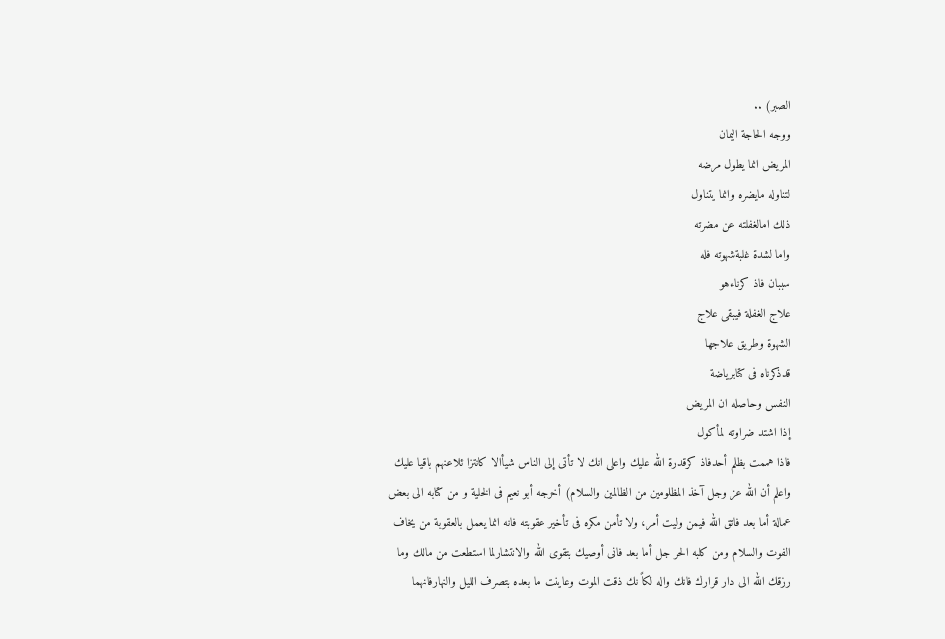الصبر) ..
ووجه الحاجة اليمان
المريض انما يطول مرضه
لتناوله مايضره وانما يتناول
ذلك امالغفلته عن مضرته
واما لشدة غلبةشهوته فله
سببان فاذ كرناءهو
علاج الغفلة فيبقى علاج
الشهوة وطريق علاجها
قدذكرناه فى كتابرياضة
النفس وحاصله ان المريض
إذا اشتد ضراوته لمأكول
فاذا هممت بظلم أحدفاذ كرقدرة الله عليك واعلى انك لا تأتى إلى الناس شيأالا كانتزا ئلاعنهم باقيا عليك
واعلم أن الله عز وجل آخذ المظلومين من الظالمين والسلام) أخرجه أبو نعيم فى الخلية و من كتابه الى بعض
عمالة أما بعد فاتق الله فيمن وليت أمر، ولا تأمن مكره فى تأخير عقوبته فانه انما يعمل بالعقوبة من يخاف
الفوت والسلام ومن كلبه الحر جل أما بعد فانى أوصيك بتقوى الله والانتشارلما استطعت من مالك وما
رزقك الله الى دار قرارك فانك واله لكاً نك ذقت الموت وعاينت ما بعده بتصرف الليل والنهارفانهما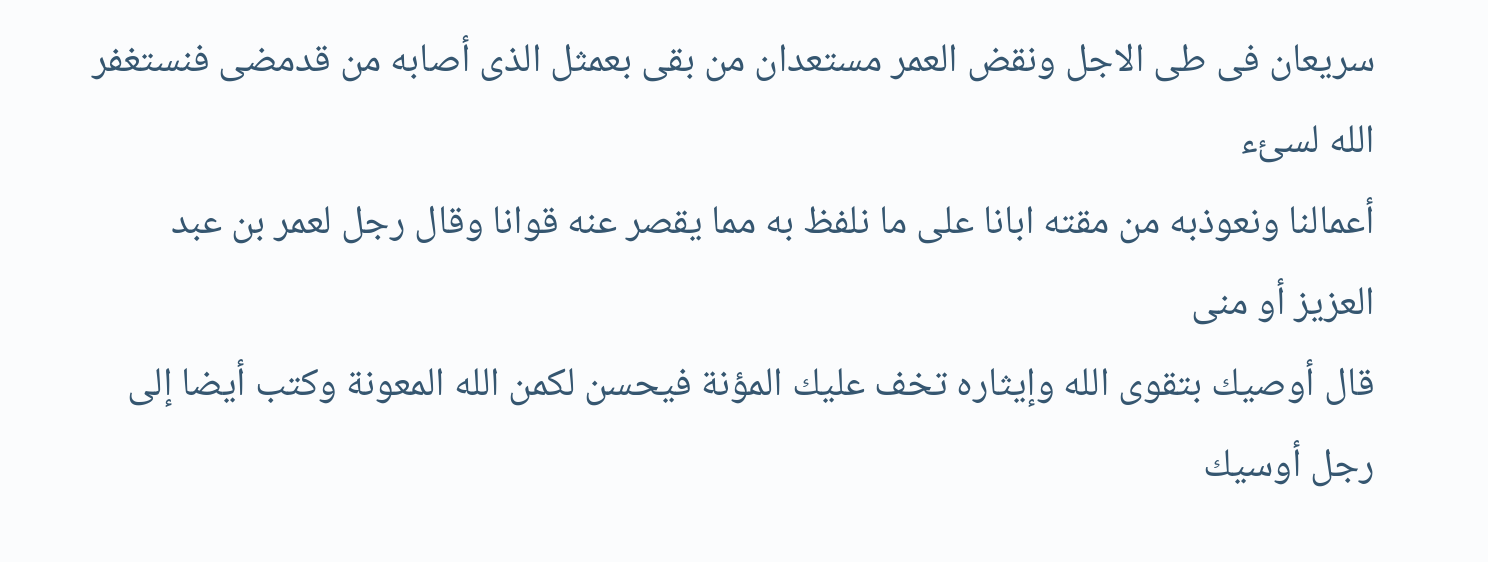سريعان فى طى الاجل ونقض العمر مستعدان من بقى بعمثل الذى أصابه من قدمضى فنستغفر الله لسئء
أعمالنا ونعوذبه من مقته ابانا على ما نلفظ به مما يقصر عنه قوانا وقال رجل لعمر بن عبد العزيز أو منى
قال أوصيك بتقوى الله وإيثاره تخف عليك المؤنة فيحسن لكمن الله المعونة وكتب أيضا إلى رجل أوسيك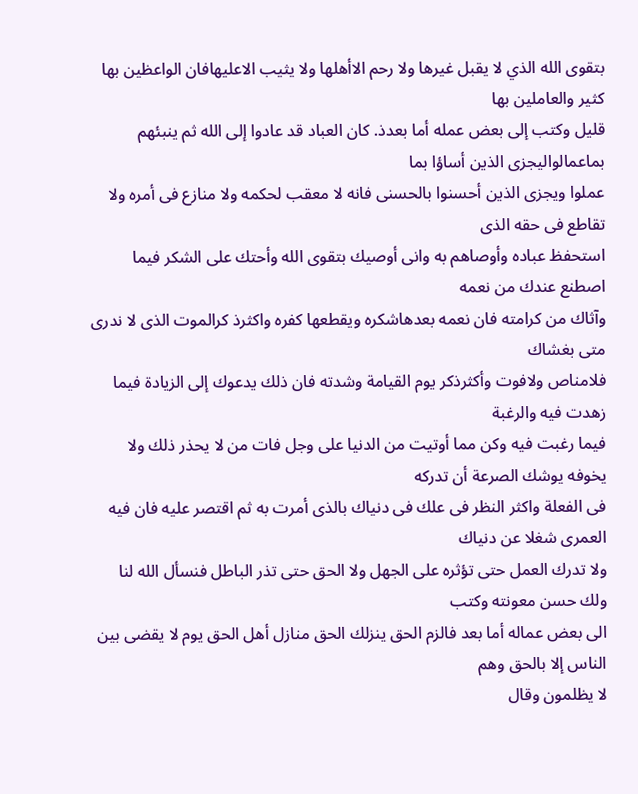بتقوى الله الذي لا يقبل غيرها ولا رحم الاأهلها ولا يثيب الاعليهافان الواعظين بها كثير والعاملين بها
قليل وكتب إلى بعض عمله أما بعدذ. كان العباد قد عادوا إلى الله ثم ينبئهم بماعمالواليجزى الذين أساؤا بما
عملوا ويجزى الذين أحسنوا بالحسنى فانه لا معقب لحكمه ولا منازع فى أمره ولا تقاطع فى حقه الذى
استحفظ عباده وأوصاهم به وانى أوصيك بتقوى الله وأحتك على الشكر فيما اصطنع عندك من نعمه
وآثاك من كرامته فان نعمه بعدهاشكره ويقطعها كفره واكثرذ كرالموت الذى لا ندرى متى بغشاك
فلامناص ولافوت وأكثرذكر يوم القيامة وشدته فان ذلك يدعوك إلى الزيادة فيما زهدت فيه والرغبة
فيما رغبت فيه وكن مما أوتيت من الدنيا على وجل فات من لا يحذر ذلك ولا يخوفه يوشك الصرعة أن تدركه
فى الفعلة واكثر النظر فى علك فى دنياك بالذى أمرت به ثم اقتصر عليه فان فيه العمرى شغلا عن دنياك
ولا تدرك العمل حتى تؤثره على الجهل ولا الحق حتى تذر الباطل فنسأل الله لنا ولك حسن معونته وكتب
الى بعض عماله أما بعد فالزم الحق ينزلك الحق منازل أهل الحق يوم لا يقضى بين الناس إلا بالحق وهم
لا يظلمون وقال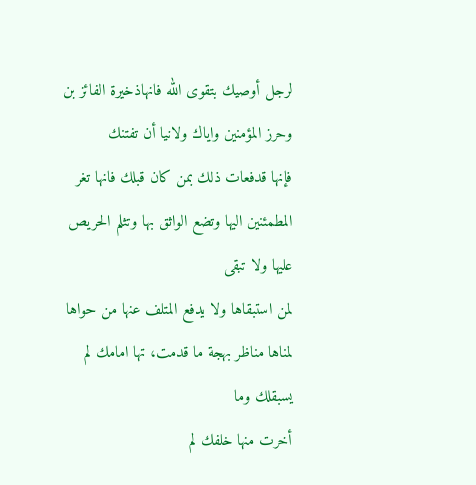لرجل أوصيك بتقوى الله فانهاذخيرة الفائز بن وحرز المؤمنين واياك ولانيا أن تفتنك
فإنها قدفعات ذلك بمن كان قبلك فانها تغر المطمئنين اليها وتضع الواثق بها وتثلم الحريص عليها ولا تبقى
لمن استبقاها ولا يدفع المتلف عنها من حواها لمناها مناظر بهجة ما قدمت، تها امامك لم يسبقلك وما
أخرت منها خلفك لم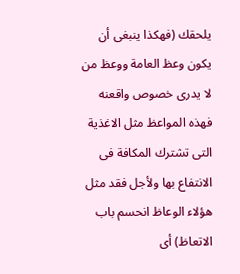يلحقك (فهكذا ينبغى أن يكون وعظ العامة ووعظ من لا يدرى خصوص واقعنه
فهذه المواعظ مثل الاغذية التى تشترك المكافة فى الانتفاع بها ولأجل فقد مثل هؤلاء الوعاظ انحسم باب
الاتعاظ) أى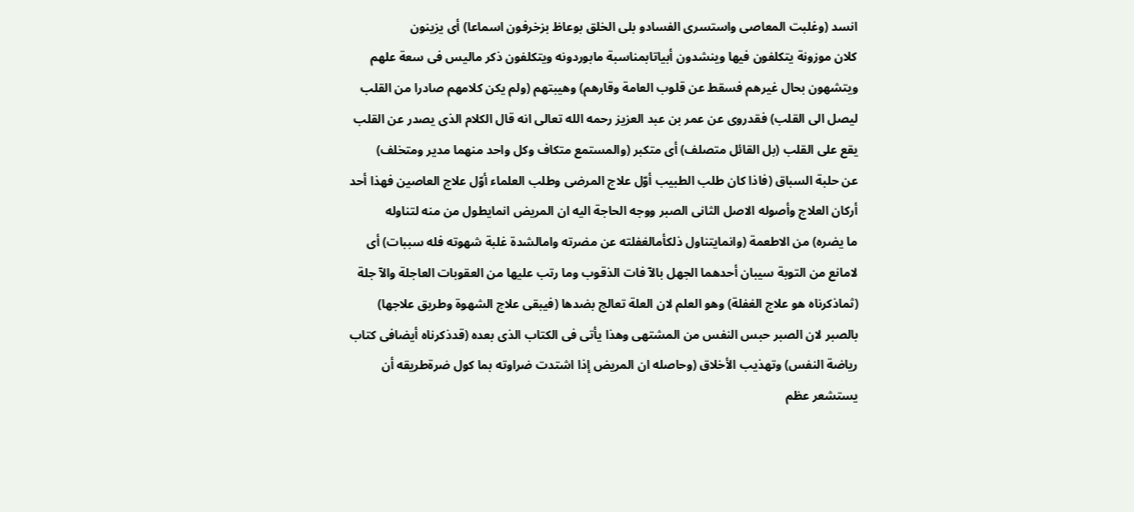انسد (وغلبت المعاصى واستسرى الفسادو بلى الخلق بوعاظ بزخرفون اسماعا) أى يزينون
كلان موزونة يتكلفون فيها وينشدون أبياتابمناسبة مابوردونه ويتكلفون ذكر ماليس فى سعة علهم
ويتشهون بحال غيرهم فسقط عن قلوب العامة وقارهم) وهيبتهم (ولم يكن كلامهم صادرا من القلب
ليصل الى القلب) فقدروى عن عمر بن عبد العزيز رحمه الله تعالى انه قال الكلام الذى يصدر عن القلب
يقع على القلب (بل القائل متصلف) أى متكبر (والمستمع متكاف وكل واحد منهما مدير ومتخلف)
عن حلبة السباق (فاذا كان طلب الطبيب أوّل علاج المرضى وطلب العلماء أوّل علاج العاصين فهذا أحد
أركان العلاج وأصوله الاصل الثانى الصبر ووجه الحاجة اليه ان المريض انمايطول من منه لتناوله
ما يضره) من الاطعمة (وانمايتناول ذلكأمالغفلته عن مضرته وامالشدة غلبة شهوته فله سببات) أى
لامانع من التوبة سيبان أحدهما الجهل بالآ فات الذقوب وما رتب عليها من العقوبات العاجلة والآ جلة
(ثماذكرناه هو علاج الغفلة) وهو العلم لان العلة تعالج بضدها (فيبقى علاج الشهوة وطريق علاجها)
بالصبر لان الصبر حبس النفس من المشتهى وهذا يأتى فى الكتاب الذى بعده (قدذكرناه أيضافى كتاب
رياضة النفس) وتهذيب الأخلاق (وحاصله ان المريض إذا اشتدت ضراوته بما كول ضرةطريقه أن
يستشعر عظم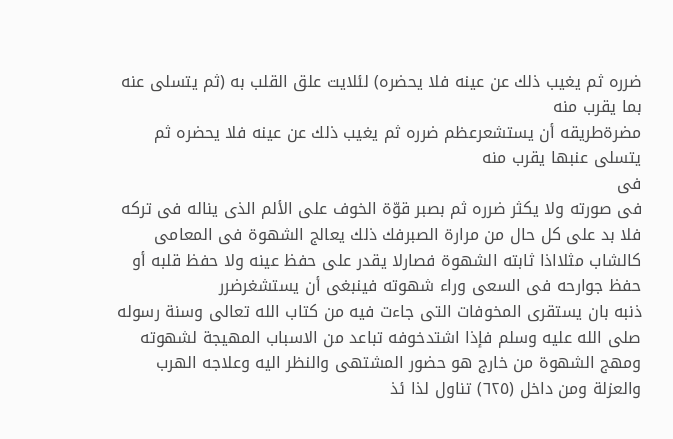ضرره ثم يغيب ذلك عن عينه فلا يحضره) لئلايت علق القلب به (ثم يتسلى عنه بما يقرب منه
مضرةطريقه أن يستشعرعظم ضرره ثم يغيب ذلك عن عينه فلا يحضره ثم يتسلى عنبها يقرب منه
فى
فى صورته ولا يكثر ضرره ثم بصبر قوّة الخوف على الألم الذى يناله فى تركه فلا بد على كل حال من مرارة الصبرفك ذلك يعالج الشهوة فى المعامى
كالشاب مثلااذا ثابته الشهوة فصارلا يقدر على حفظ عينه ولا حفظ قلبه أو حفظ جوارحه فى السعى وراء شهوته فينبغى أن يستشغرضرر
ذنبه بان يستقرى المخوفات التى جاءت فيه من كتاب الله تعالى وسنة رسوله صلى الله عليه وسلم فإذا اشتدخوفه تباعد من الاسباب المهيجة لشهوته
ومهج الشهوة من خارج هو حضور المشتهى والنظر اليه وعلاجه الهرب والعزلة ومن داخل (٦٢٥) تناول لذا ئذ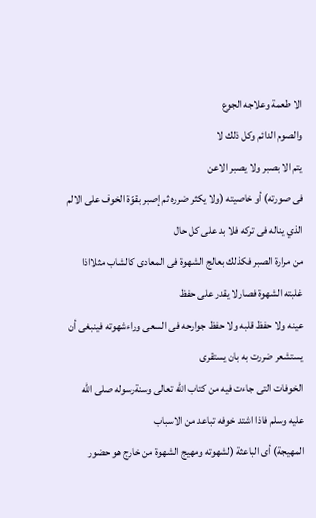الا طعمة وعلاجه الجوع
والصوم الدائم وكل ذلك لا
يتم الا بصبر ولا يصبر الاعن
فى صورته) أو خاصيته (ولا يكثر ضرره ثم إصبر بقوّة الخوف على الالم الذي يناله فى تركه فلا بد على كل حال
من مرارة الصبر فكذلك بعالج الشهوة فى المعادى كالشاب مثلااذا غلبته الشهوة فصارلا يقدر على حفظ
عينه ولا حفظ قلبه ولا حفظ جوارحه فى السعى وراءشهوته فينبغى أن يستشعر ضررت به بان يستقرى
الخوفات التى جاءت فيه من كتاب الله تعالى وسنةرسوله صلى الله عليه وسلم فاذا اشتد خوفه تباعد من الاسباب
المهيجة) أى الباعثة (لشهوته ومهيج الشهوة من خارج هو حضور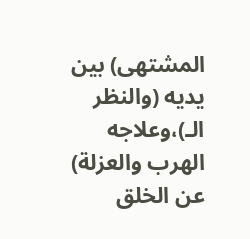المشتهى) بين يديه (والنظر الـ)،وعلاجه
الهرب والعزلة) عن الخلق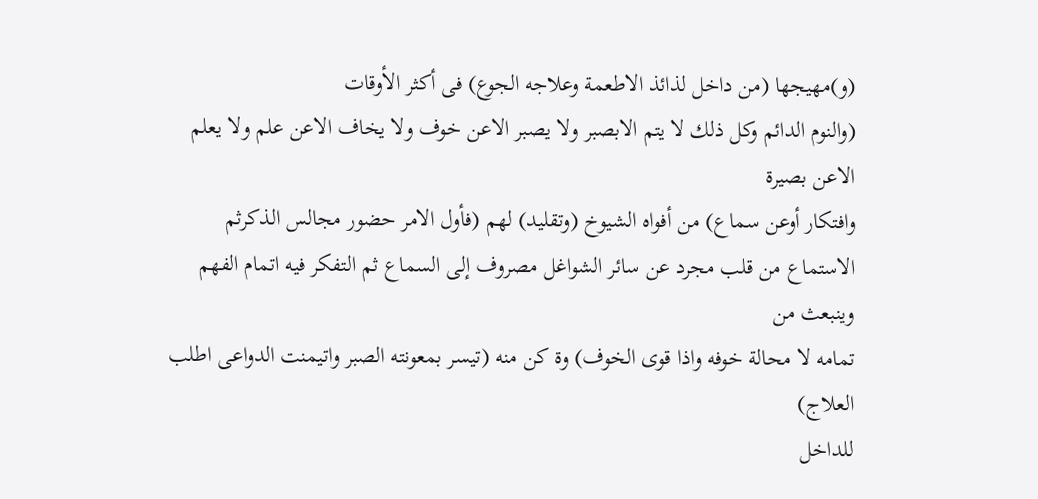(و)مهيجها (من داخل لذائذ الاطعمة وعلاجه الجوع) فى أكثر الأوقات
(والنوم الدائم وكل ذلك لا يتم الابصبر ولا يصبر الاعن خوف ولا يخاف الاعن علم ولا يعلم الاعن بصيرة
وافتكار أوعن سماع) من أفواه الشيوخ (وتقليد) لهم (فأول الامر حضور مجالس الذكرثم
الاستماع من قلب مجرد عن سائر الشواغل مصروف إلى السماع ثم التفكر فيه اتمام الفهم وينبعث من
تمامه لا محالة خوفه واذا قوى الخوف) وة كن منه (تيسر بمعونته الصبر واتيمنت الدواعى اطلب العلاج)
للداخل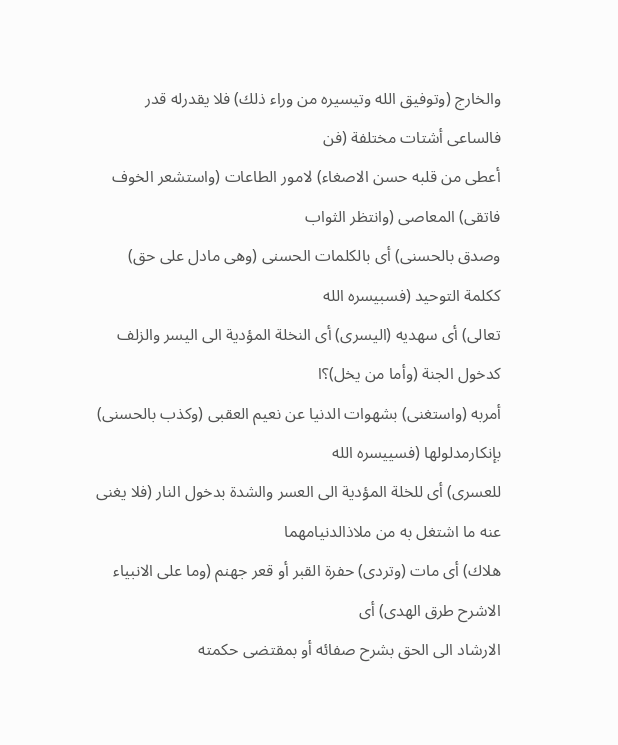والخارج (وتوفيق الله وتيسيره من وراء ذلك) فلا يقدرله قدر فالساعى أشتات مختلفة (فن
أعطى من قلبه حسن الاصغاء) لامور الطاعات (واستشعر الخوف فاتقى) المعاصى (وانتظر الثواب
وصدق بالحسنى) أى بالكلمات الحسنى (وهى مادل على حق) ككلمة التوحيد (فسبيسره الله
تعالى) أى سهديه (اليسرى) أى النخلة المؤدية الى اليسر والزلف كدخول الجنة (وأما من يخل)؟ا
أمربه (واستغنى) بشهوات الدنيا عن نعيم العقبى (وكذب بالحسنى) بإنكارمدلولها (فسييسره الله
للعسرى) أى للخلة المؤدية الى العسر والشدة بدخول النار (فلا يغنى عنه ما اشتغل به من ملاذالدنيامهما
هلاك) أى مات (وتردى) حفرة القبر أو قعر جهنم (وما على الانبياء الاشرح طرق الهدى) أى
الارشاد الى الحق بشرح صفائه أو بمقتضى حكمته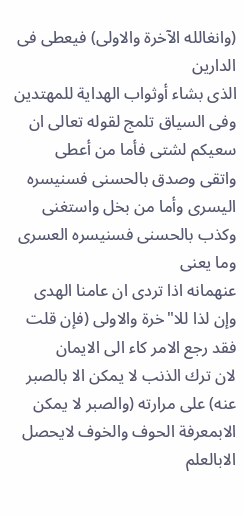(وانغالله الآخرة والاولى) فيعطى فى الدارين
الذى بشاء أوثواب الهداية للمهتدين وفى السياق تلمج لقوله تعالى ان سعيكم لشتى فأما من أعطى
واتقى وصدق بالحسنى فسنيسره اليسرى وأما من بخل واستغنى وكذب بالحسنى فسنيسره العسرى وما يعنى
عنهمانه اذا تردى ان عامنا الهدى وإن لذا للا"خرة والاولى (فإن قلت فقد رجع الامر كاء الى الايمان
لان ترك الذنب لا يمكن الا بالصبر عنه) على مرارته (والصبر لا يمكن الابمعرفة الحوف والخوف لايحصل
الابالعلم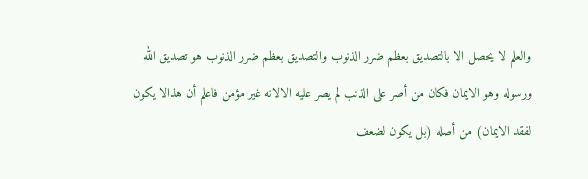والعلم لا يحصل الا بالتصديق بعظم ضرر الذنوب والتصديق بعظم ضرر الذنوب هو تصديق الله
ورسوله وهو الايمان فكان من أصر على الذنب لم يصر عليه الالانه غير مؤمن فاعلم أن هذالا يكون
لفقد الايمان) من أصله (بل يكون لضعف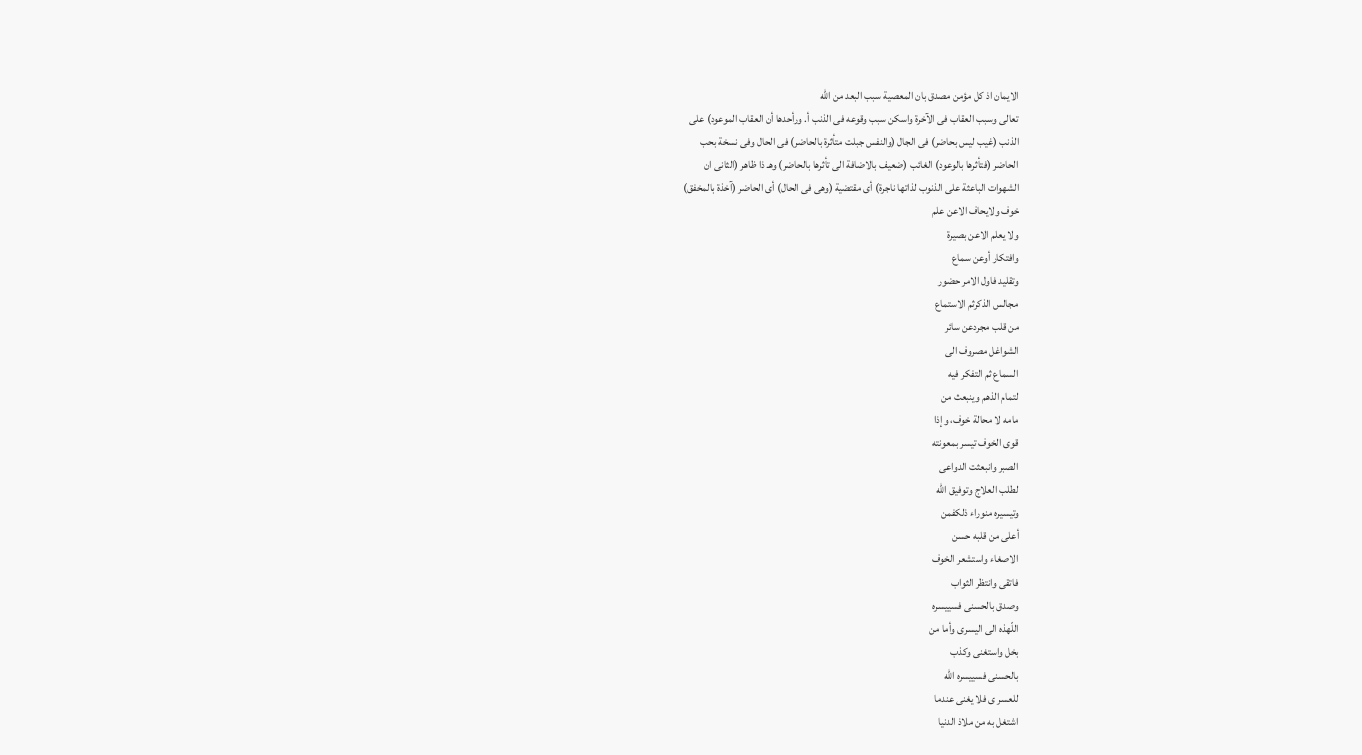الايمان اذ كل مؤمن مصدق بان المعصية سبب البعد من الله
تعالى وسبب العقاب فى الآخرة واسكن سبب وقوعه فى الذنب أ. ورأحدها أن العقاب الموعود) على
الذنب (غيب ليس بحاضر) فى الجال (والنفس جبلت متأثرة بالحاضر) فى الحال وفى نسخة بحب
الحاضر (فتأثرها بالوعود) الغائب (ضعيف بالاضافة الى تأثرها بالحاضر) وهـ ذا ظاهر (الثانى ان
الشهوات الباعثة على الذنوب لذاتها ناجرة) أى مقتضية (وهى فى الحال) أى الحاضر (آخذة بالمخفق)
خوف ولايحاف الاعن علم
ولا يعلم الاعن بصيرة
وافتكار أوعن سماع
وتقليد فاول الامر حضور
مجالس الذكرثم الاستماع
من قلب مجردعن سائر
الشواغل مصروف الى
السماع ثم التفكر فيه
لتمام الذهم وينبعث من
مامه لا محالة خوف، وإذا
قوى الخوف تيسر بمعونته
الصبر وانبعثت الدواعى
لطلب العلاج وتوفيق الله
وتيسيره منوراء ذلكفمن
أعلى من قلبه حسن
الاصغاء واستشعر الخوف
فاتقى وانتظر الثواب
وصدق بالحسنى فسييسره
اللّهذه الى اليسرى وأما من
بخل واستغنى وكذب
بالحسنى فسييسره الله
للعسر ی فلا يغنى عندما
اشتغل به من ملاذ الدنيا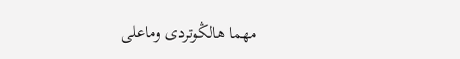مهما هالڭوتردی وماعلى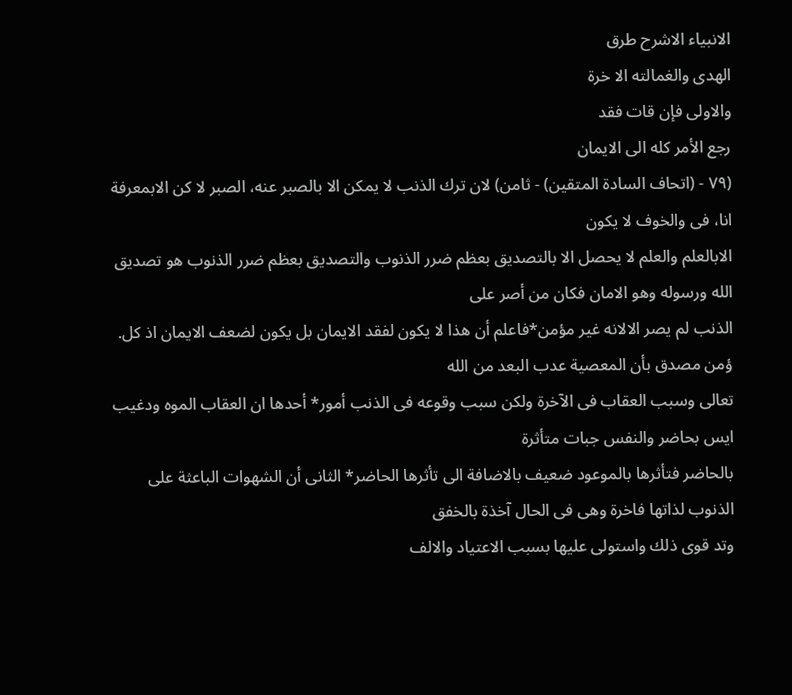الانبياء الاشرح طرق
الهدى والغمالته الا خرة
والاولى فإن قات فقد
رجع الأمر كله الى الايمان
(٧٩ - (اتحاف السادة المتقين) - ثامن) لان ترك الذنب لا يمكن الا بالصبر عنه، الصبر لا كن الابمعرفة انا، فى والخوف لا يكون
الابالعلم والعلم لا يحصل الا بالتصديق بعظم ضرر الذنوب والتصديق بعظم ضرر الذنوب هو تصديق الله ورسوله وهو الامان فكان من أصر على
الذنب لم يصر الالانه غير مؤمن*فاعلم أن هذا لا يكون لفقد الايمان بل يكون لضعف الايمان اذ كل. ؤمن مصدق بأن المعصية عدب البعد من الله
تعالى وسبب العقاب فى الآخرة ولكن سبب وقوعه فى الذنب أمور* أحدها ان العقاب الموه ودغيب ايس بحاضر والنفس جبات متأثرة
بالحاضر فتأثرها بالموعود ضعيف بالاضافة الى تأثرها الحاضر* الثانى أن الشهوات الباعثة على الذنوب لذاتها فاخرة وهى فى الحال آخذة بالخفق
وتد قوى ذلك واستولى عليها بسبب الاعتياد والالف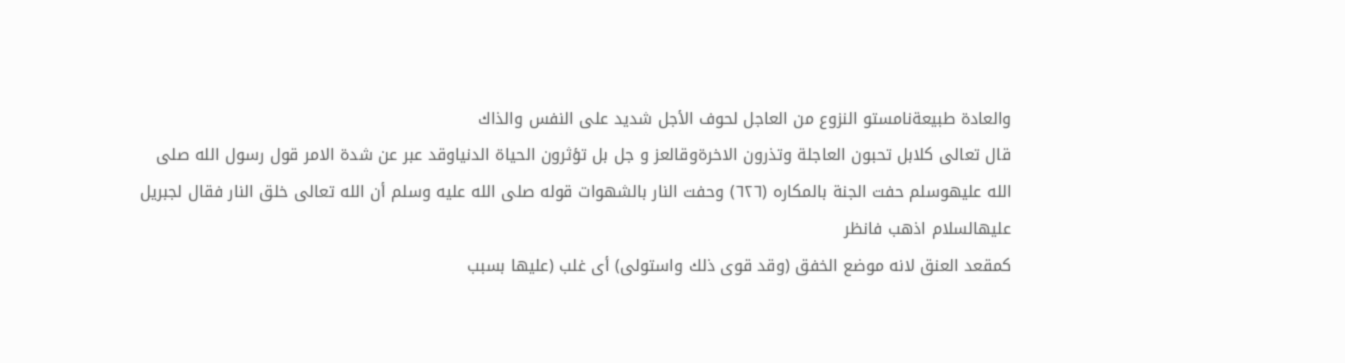والعادة طبيعةنامستو النزوع من العاجل لحوف الأجل شديد على النفس والذاك
قال تعالى كلابل تحبون العاجلة وتذرون الاخرةوقالعز و جل بل تؤثرون الحياة الدنياوقد عبر عن شدة الامر قول رسول الله صلى
الله عليهوسلم حفت الجنة بالمكاره (٦٢٦) وحفت النار بالشهوات قوله صلى الله عليه وسلم أن الله تعالى خلق النار فقال لجبريل
عليهالسلام اذهب فانظر
كمقعد العنق لانه موضع الخفق (وقد قوى ذلك واستولى) أى غلب (عليها بسبب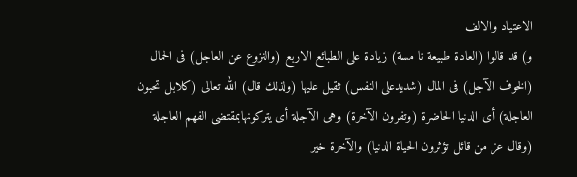الاعتياد والالف
و) قد قالوا (العادة طبيعة نا مسة) زيادة على الطبائع الاربع (والنزوع عن العاجل) فى الحمال
(الخوف الآجل) فى المال (شديدعلى النفس) ثقيل عليها (ولذلك قال) الله تعالى (كلابل تحبون
العاجلة) أى الدنيا الحاضرة (وتفرون الآخرة) وهى الآجلة أى يتركونهابمقتضى الفهم العاجلة
(وقال عز من قائل تؤثرون الحياة الدنيا) والآخرة خير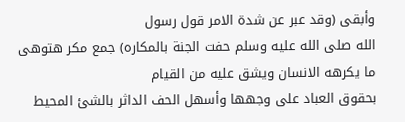وأبقى (وقد عبر عن شدة الامر قول رسول
الله صلى الله عليه وسلم حفت الجنة بالمكاره) جمع مكر هتوهى ما يكرهه الانسان ويشق عليه من القيام
بحقوق العباد على وجهها وأسهل الحف الداثر بالشئ المحيط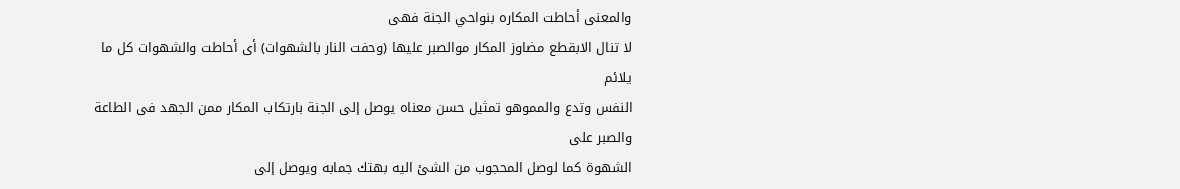والمعنى أحاطت المكاره بنواحي الجنة فهى
لا تنال الابقطع مضاوز المكار موالصبر عليها (وحفت النار بالشهوات) أى أحاطت والشهوات كل ما يلائم
النفس وتدع والمموهو تمثيل حسن معناه يوصل إلى الجنة بارتكاب المكار ممن الجهد فى الطاعة والصبر على
الشهوة كما لوصل المحجوب من الشئ اليه بهتك جمابه ويوصل إلى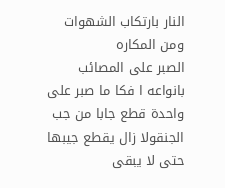النار بارتكاب الشهوات ومن المكاره
الصبر على المصائب بانواعه ا فكا ما صبر على واحدة قطع جابا من جب الجنقولا زال يقطع جيبها حتى لا يبقى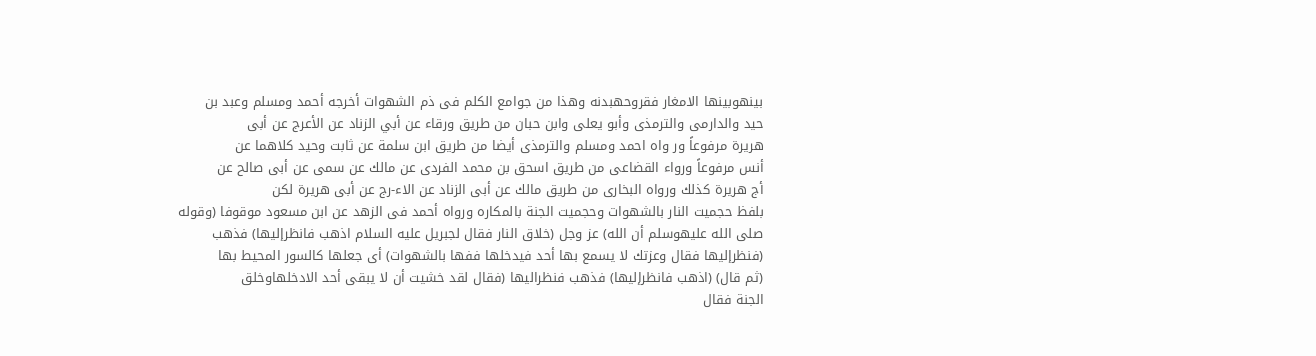بينهوبينها الامغار فقروحهبدنه وهذا من جوامع الكلم فى ذم الشهوات أخرجه أحمد ومسلم وعبد بن
حيد والدارمى والترمذى وأبو يعلى وابن حبان من طريق ورقاء عن أبي الزناد عن الأعرج عن أبى
هريرة مرفوعاً ور واه احمد ومسلم والترمذى أيضا من طريق ابن سلمة عن ثابت وحيد كلاهما عن
أنس مرفوعاً ورواء القضاعى من طريق اسحق بن محمد الفردى عن مالك عن سمى عن أبى صالح عن
أج هريرة كذلك ورواه البخارى من طريق مالك عن أبى الزناد عن الاء-رج عن أبى هريرة لكن
بلفظ حجميت النار بالشهوات وحجميت الجنة بالمكاره ورواه أحمد فى الزهد عن ابن مسعود موقوفا (وقوله
صلى الله عليهوسلم أن الله) عز وجل (خلاق النار فقال لجبريل عليه السلام اذهب فانظرإليها) فذهب
(فنظرإليها فقال وعزتك لا يسمع بها أحد فيدخلها ففها بالشهوات) أى جعلها كالسور المحيط بها
(ثم قال) (اذهب فانظرإليها) فذهب فنظراليها (فقال لقد خشيت أن لا يبقى أحد الادخلهاوخلق
الجنة فقال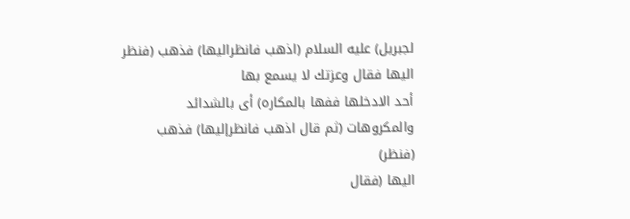لجبريل) عليه السلام (اذهب فانظراليها) فذهب (فنظر اليها فقال وعزتك لا يسمع بها
أحد الادخلها ففها بالمكاره) أى بالشدائد والمكروهات (ثم قال اذهب فانظرإليها) فذهب (فنظر)
اليها (فقال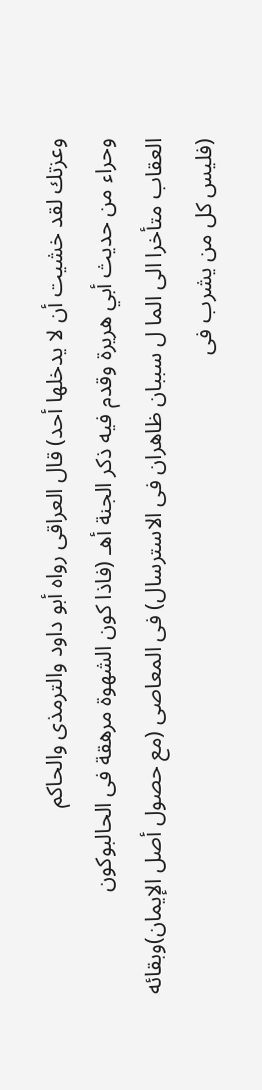وعزتك لقد خشيت أن لا يدخلها أحد) قال العراقى رواه أبو داود والترمذى والحاكم
وحراء من حديث أبي هريرة وقدم فيه ذكر الجنة أهـ (فاذا كون الشهوة مرهقة فى الحالبوكون
العقاب متأخرا الى الما ل سببان ظاهران فى الاسترسال) فى المعاصى (مع حصول أصل الإيمان)وبقائه
(فليس كل من يشرب فى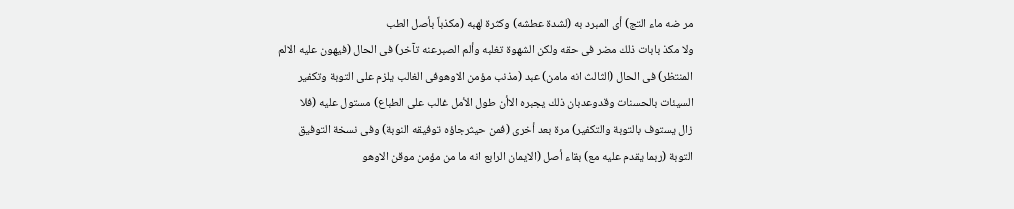مر ضه ماء التج) أى المبرد به (لشدة عطشه) وكثرة لهبه (مكذباً بأصل الطب
ولا مكذ بابات ذلك مضر فى حقه ولكن الشهوة تغلبه وألم الصبرعنه تآخر) فى الحال (فيهون عليه الالم
المنتظر) فى الحال (الثالث انه مامن) عبد (مذنب مؤمن الاوهوفى الغالب يلزم على التوبة وتكفير
السيئات بالحسنات وقدوعدبان ذلك يجبره الاأن طول الأمل غالب على الطباع) مستول عليه (فلا
زال يستوف بالتوبة والتكفير) مرة بعد أخرى (فمن حيثرجاؤه توفيقه النوبة) وفى نسخة التوفيق
التوبة (ربما يقدم عليه مع) بقاء أصل (الايمان الرابع انه ما من مؤمن موقن الاوهو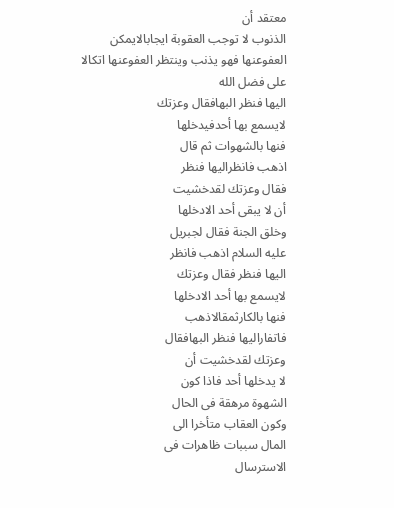معتقد أن
الذنوب لا توجب العقوبة ايجابالايمكن العفوعنها فهو يذنب وينتظر العفوعنها اتكالا على فضل الله
اليها فنظر البهافقال وعزتك
لايسمع بها أحدفيدخلها
فنها بالشهوات ثم قال
اذهب فانظراليها فنظر
فقال وعزتك لقدخشيت
أن لا يبقى أحد الادخلها
وخلق الجنة فقال لجبريل
عليه السلام اذهب فانظر
اليها فنظر فقال وعزتك
لايسمع بها أحد الادخلها
فنها بالكارثمقالاذهب
فاتفاراليها فنظر البهافقال
وعزتك لقدخشيت أن
لا يدخلها أحد فاذا كون
الشهوة مرهقة فى الحال
وكون العقاب متأخرا الى
المال سببات ظاهرات فى
الاسترسال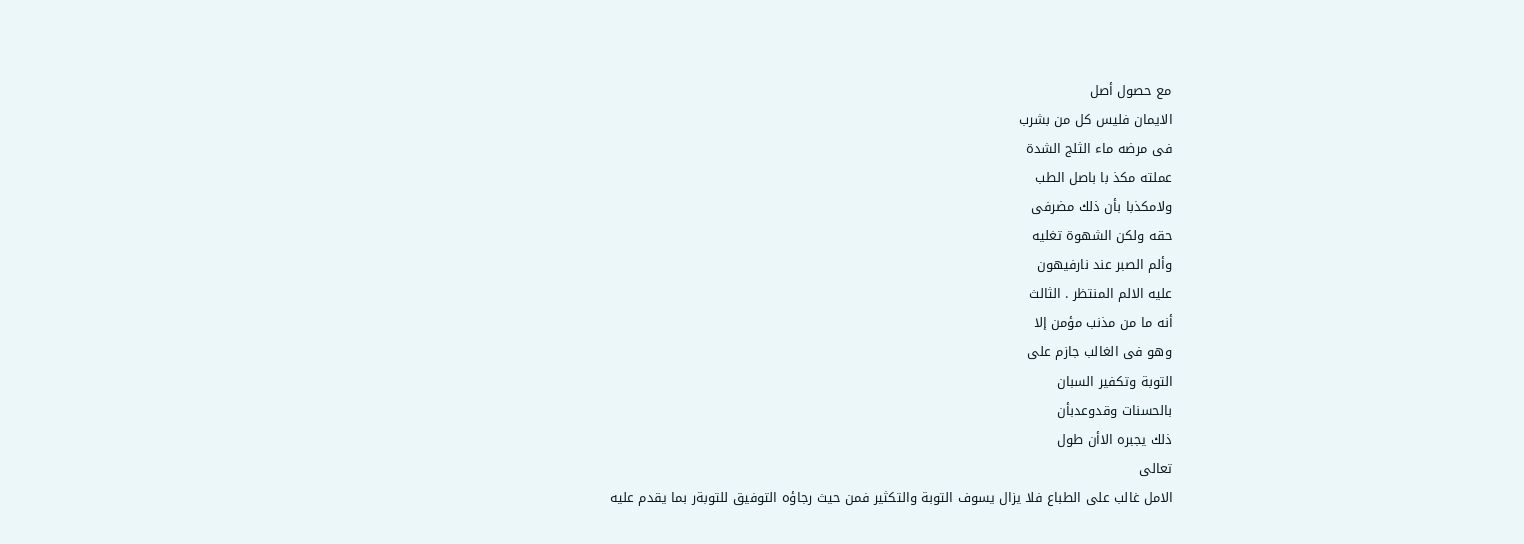مع حصول أصل
الايمان فليس كل من بشرب
فى مرضه ماء الثلج الشدة
عملته مكذ با باصل الطب
ولامكذبا بأن ذلك مضرفى
حقه ولكن الشهوة تغليه
وألم الصبر عند نارفيهون
عليه الالم المنتظر . الثالث
أنه ما من مذنب مؤمن إلا
وهو فى الغالب جازم على
التوبة وتكفير السبان
بالحسنات وقدوعدبأن
ذلك يجبره الاأن طول
تعالى
الامل غالب على الطباع فلا يزال يسوف التوبة والتكثير فمن حيث رجاؤه التوفيق للتوبةر بما يقدم عليه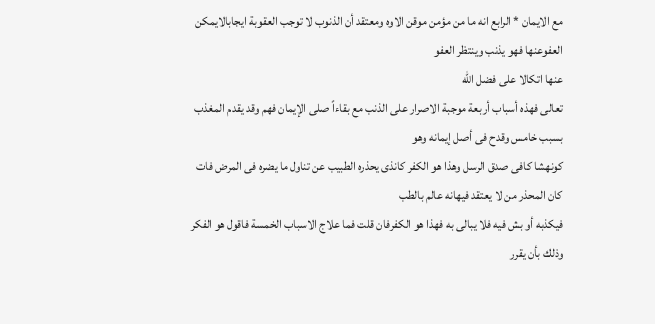مع الايمان * الرابع انه ما من مؤمن موقن الاوه ومعتقد أن الذنوب لا توجب العقوبة ايجابالايمكن العفوعنها فهو يذنب وينتظر العفو
عنها اتكالا على فضل الله
تعالى فهذه أسباب أربعة موجبة الاصرار على الذنب مع بقاءاً صلى الإيمان فهم وقد يقدم المغذب بسبب خامس وقدح فى أصل إيمانه وهو
كونهشا كافى صدق الرسل وهذا هو الكفر كانذى يحذره الطبيب عن تناول ما يضره فى المرض فات كان المحذر من لا يعتقد فيهانه عالم بالطب
فيكذبه أو بش فيه فلا يبالى به فهذا هو الكفرفان قلت فما علاج الاسباب الخمسة فاقول هو الفكر وذلك بأن يقرر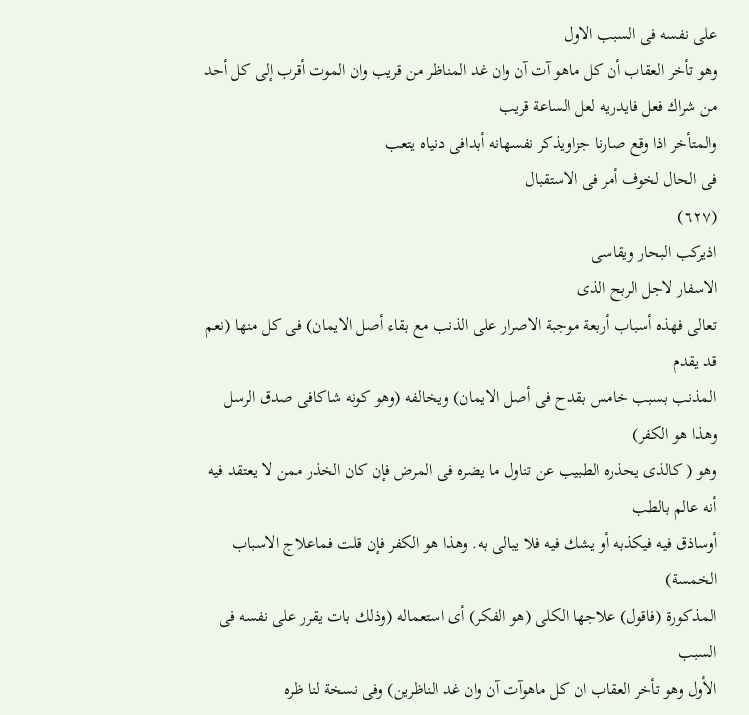على نفسه فى السبب الاول
وهو تأخر العقاب أن كل ماهو آت آن وان غد المناظر من قريب وان الموت أقرب إلى كل أحد من شراك فعل فايدريه لعل الساعة قريب
والمتأخر اذا وقع صارنا جزاويذكر نفسهانه أبدافى دنياه يتعب
فى الحال لخوف أمر فى الاستقبال
(٦٢٧)
اذيركب البحار ويقاسى
الاسفار لاجل الربح الذى
تعالى فهذه أسباب أربعة موجبة الاصرار على الذنب مع بقاء أصل الايمان) فى كل منها (نعم قد يقدم
المذنب بسبب خامس بقدح فى أصل الايمان) ويخالفه (وهو كونه شاكافى صدق الرسل وهذا هو الكفر)
وهو ( كالذى يحذره الطبيب عن تناول ما يضره فى المرض فإن كان الخذر ممن لا يعتقد فيه أنه عالم بالطب
أوساذق فيه فيكذبه أو يشك فيه فلا يبالى به. وهذا هو الكفر فإن قلت فماعلاج الاسباب الخمسة)
المذكورة (فاقول) علاجها الكلى (هو الفكر) أى استعماله (وذلك بات يقرر على نفسه فى السبب
الأول وهو تأخر العقاب ان كل ماهوآت آن وان غد الناظرين) وفى نسخة لنا ظره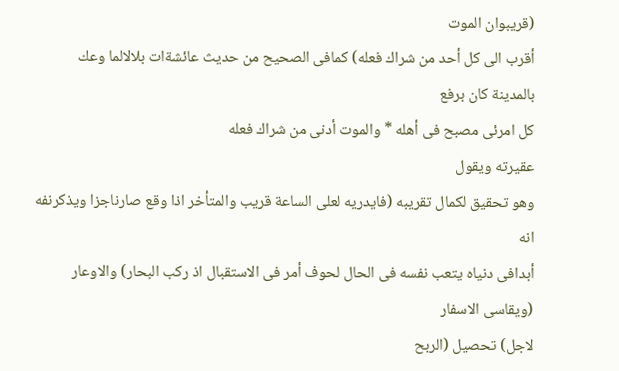(قريبوان الموت
أقرب الى كل أحد من شراك فعله) كمافى الصحيح من حديث عائشةات بلالالما وعك بالمدينة كان برفع
كل امرئى مصبح فى أهله * والموت أدنى من شراك فعله
عقيرته ويقول
وهو تحقيق لكمال تقريبه (فايدريه لعلى الساعة قريب والمتأخر اذا وقع صارناجزا ويذكرنفه انه
أبدافى دنياه يتعب نفسه فى الحال لحوف أمر فى الاستقبال اذ ركب البحار) والاوعار (ويقاسى الاسفار
لاجل) تحصيل (الربح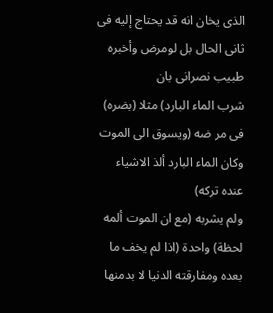الذى يخان انه قد يحتاج إليه فى ثانى الحال بل لومرض وأخبره طبيب نصرانى بان
شرب الماء البارد) مثلا (بضره) فى مر ضه (ويسوق الى الموت وكان الماء البارد ألذ الاشياء عنده تركه)
ولم يشربه (مع ان الموت ألمه لحظة) واحدة (اذا لم يخف ما بعده ومفارقته الدنيا لا بدمنها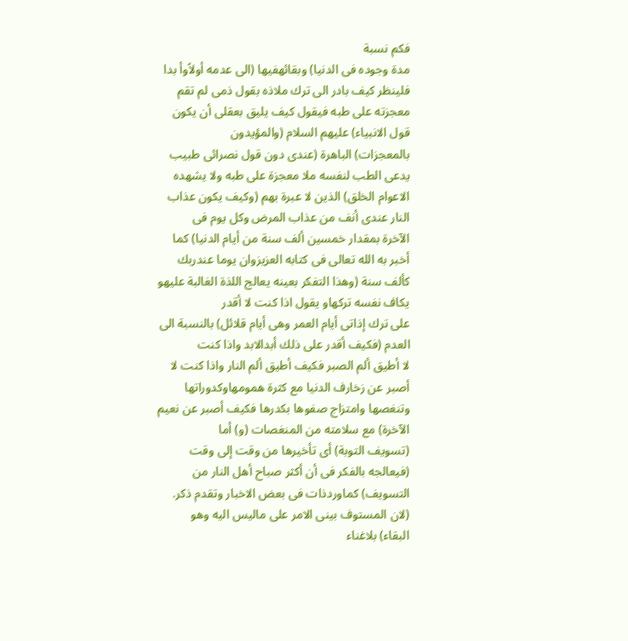فكم نسبة
مدة وجوده فى الدنيا) وبقائهفيها (الى عدمه أولاًوأ بدا فلينظر كيف بادر الى ترك ملاذه بقول ذمى لم تقم
معجزته على طبه فيقول كيف يليق بعقلى أن يكون قول الانبياء) عليهم السلام (والمؤيدون
بالمعجزات) الباهرة (عندى دون قول نصرائى طبيب يدعى الطب لنفسه ملا معجزة على طبه ولا يشهده
الاعوام الخلق) الذين لا عبرة بهم (وكيف يكون عذاب النار عندى أنف من عذاب المرض وكل يوم فى
الآخرة بمقدار خمسين ألف سنة من أيام الدنيا) كما أخبر به الله تعالى فى كتابه العزيزوان يوما عندربك
كألف سنة (وهذا التفكر بعينه يعالج اللذة الغالبة عليهو يكاف نفسه تركهاو يقول اذا كنت لا أقدر
على ترك إذاتى أيام العمر وهى أيام قلائل) بالنسبة الى العدم (فكيف أقدر على ذلك أبدالابد واذا كنت
لا أطيق ألم الصبر فكيف أطيق ألم النار واذا كنت لا أصبر عن زخارف الدنيا مع كثرة همومهاوكدوراتها
وتنغصها وامتزاج صفوها بكدرها فكيف أصبر عن نعيم الآخرة) مع سلامته من المنغصات (و) أما
(تسويف التوبة) أى تأخيرها من وقت إلى وقت (فيعالجه بالفكر فى أن أكثر صباح أهل النار من
التسويف) كماوردذات فى بعض الاخبار وتقدم ذكر. (لان المستوف بينى الامر على ماليس اليه وهو
البقاء) بلاغناء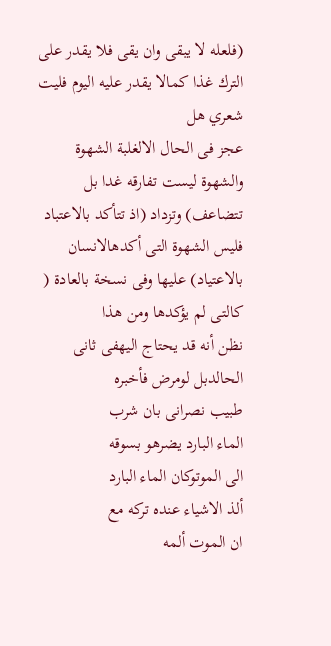(فلعله لا يبقى وان يقى فلا يقدر على الترك غذا كمالا يقدر عليه اليوم فليت شعري هل
عجز فى الحال الالغلبة الشهوة والشهوة ليست تفارقه غدا بل تتضاعف) وتزداد (اذ تتأكد بالاعتباد
فليس الشهوة التى أكدهالانسان بالاعتياد) عليها وفى نسخة بالعادة ( كالتى لم يؤكدها ومن هذا
نظن أنه قد يحتاج اليهفى ثانى
الحالدبل لومرض فأخبره
طبيب نصرانى بان شرب
الماء البارد يضرهو بسوقه
الى الموتوكان الماء البارد
ألذ الاشياء عنده تركه مع
ان الموت ألمه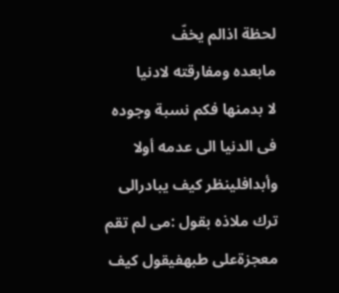لحظة اذالم يخفّ
مابعده ومفارقته لادنيا
لا بدمنها فكم نسبة وجوده
فى الدنيا الى عدمه أولا
وأبدافلينظر كيف يبادرالى
ترك ملاذه بقول :مى لم تقم
معجزةعلى طبهفيقول كيف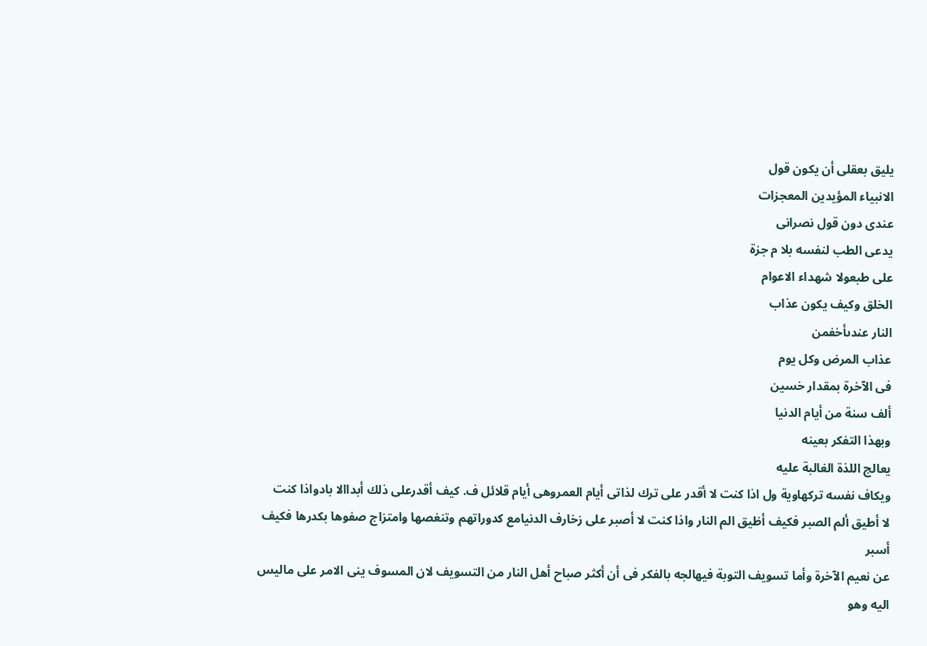يليق بعقلى أن يكون قول
الانبياء المؤيدين المعجزات
عندى دون قول نصرانى
يدعى الطب لنفسه بلا م جزة
على طبعولا شهداء الاعوام
الخلق وكيف يكون عذاب
النار عندىأخفمن
عذاب المرض وكل يوم
فى الآخرة بمقدار خسين
ألف سنة من أيام الدنيا
وبهذا التفكر بعينه
يعالج اللذة الغالبة عليه
ويكاف نفسه تركهاوية ول اذا كنت لا أقدر على ترك لذاتى أيام العمروهى أيام قلائل ف. كيف أقدرعلى ذلك أبداالا بادواذا كنت
لا أطيق ألم الصبر فكيف أظيق الم النار واذا كنت لا أصبر على زخارف الدنيامع كدوراتهم وتنغصها وامتزاج صفوها بكدرها فكيف أسبر
عن نعيم الآخرة وأما تسويف التوبة فيهالجه بالفكر فى أن أكثر صباح أهل النار من التسويف لان المسوف ينى الامر على ماليس اليه وهو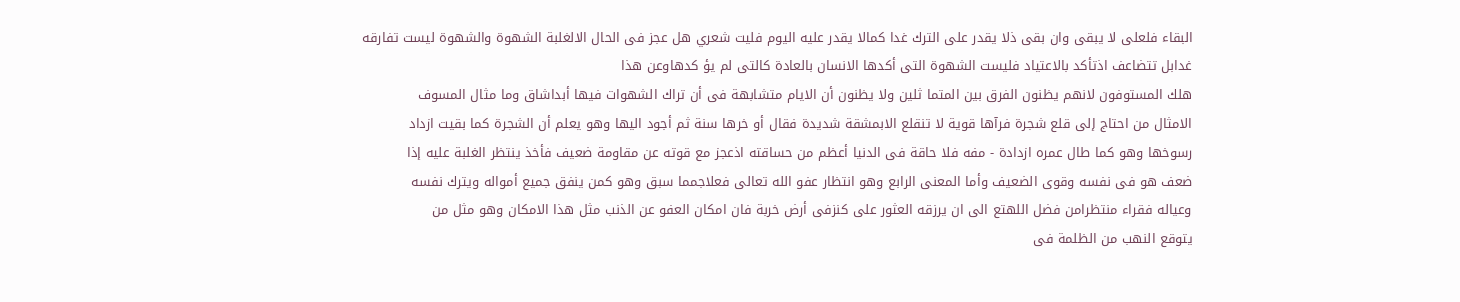البقاء فلعلى لا يبقى وان بقى ذلا يقدر على الترك غدا كمالا يقدر عليه اليوم فليت شعري هل عجز فى الحال الالغلبة الشهوة والشهوة ليست تفارقه
غدابل تتضاعف اذتأكد بالاعتياد فليست الشهوة التى أكدها الانسان بالعادة كالتى لم يؤ كدهاوعن هذا
هلك المستوفون لانهم يظنون الفرق بين المتما ثلين ولا يظنون أن الايام متشابهة فى أن تراك الشهوات فيها أبداشاق وما مثال المسوف
الامثال من احتاج إلى قلع شجرة فرآها قوية لا تنقلع الابمشقة شديدة فقال أو خرها سنة ثم أجود اليها وهو يعلم أن الشجرة كما بقيت ازداد
رسوخها وهو كما طال عمره ازدادة - مفه فلا حاقة فى الدنيا أعظم من حساقته اذعجز مع قوته عن مقاومة ضعيف فأخذ ينتظر الغلبة عليه إذا
ضعف هو فى نفسه وقوى الضعيف وأما المعنى الرابع وهو انتظار عفو الله تعالى فعلاجمما سبق وهو كمن ينفق جميع أمواله ويترك نفسه
وعياله فقراء منتظرامن فضل اللهتع الى ان يرزقه العثور على كنزفى أرض خربة فان امكان العفو عن الذنب مثل هذا الامكان وهو مثل من
يتوقع النهب من الظلمة فى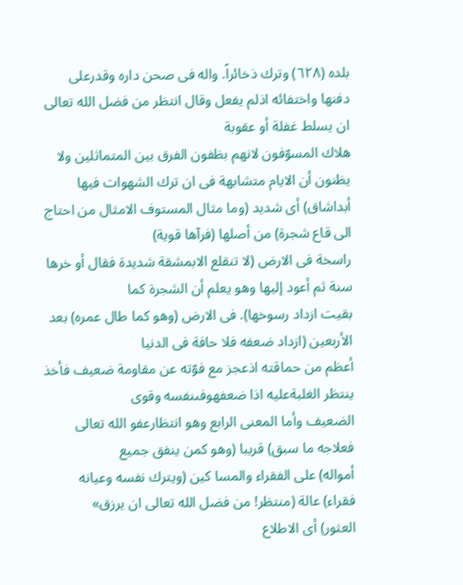بلده (٦٢٨) وترك ذخائراً. واله فى صحن داره وقدرعلى دفنها واختفائه اذلم يفعل وقال انتظر من فضل الله تعالى
ان يسلط غفلة أو عقوبة
هلاك المسوّفون لانهم بظفون الفرق بين المتماثلين ولا يظنون أن الايام متشابهة فى ان ترك الشهوات فيها
أبداشاق) أى شديد (وما مثال المستوف الامثال من احتاج الى قاع شجرة) من أصلها (فرآها قوية)
راسخة فى الارض (لا تنقلع الابمشقة شديدة فقال أو خرها سنة ثم أعود إليها وهو يعلم أن الشجرة كما
بقيت ازداد رسوخها). فى الارض (وهو كما طال عمره) بعد الأربعين (ازداد ضعفه فلا حافة فى الدنيا
أعظم من حماقته اذعجز مع فوّته عن مقاومة ضعيف فأخذ ينتظر الغلبةعلیه اذا ضعفهوفىنفسه وقوى
الضعيف وأما المعنى الرابع وهو انتظارعفو الله تعالى فعلاجه ما سبق) قريبا (وهو كمن ينفق جميع
أمواله) على الفقراء والمسا كين (ويترك نفسه وعيانه فقراء) عالة (منتظر! من فضل الله تعالى ان يرزق»
العثور) أى الاطلاع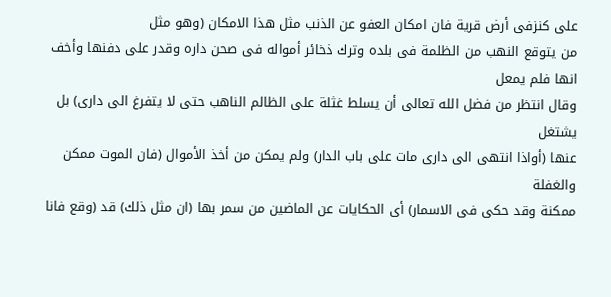على كنزفى أرض قرية فان امكان العفو عن الذنب مثل هذا الامكان (وهو مثل
من يتوقع النهب من الظلمة فى بلده وترك ذخائر أمواله فى صحن داره وقدر على دفنها وأخف انها فلم يمعل
وقال انتظر من فضل الله تعالى أن يسلط غثلة على الظالم الناهب حتى لا يتفرغ الى دارى) بل يشتغل
عنها (أواذا انتهى الى دارى مات على باب الدار) ولم يمكن من أخذ الأموال (فان الموت ممكن والغفلة
ممكنة وقد حكى فى الاسمار) أى الحكايات عن الماضين من سمر بها (ان مثل ذلك) قد (وقع فانا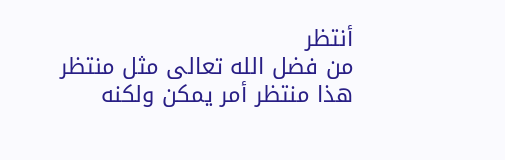أنتظر
من فضل الله تعالى مثل منتظر هذا منتظر أمر يمكن ولكنه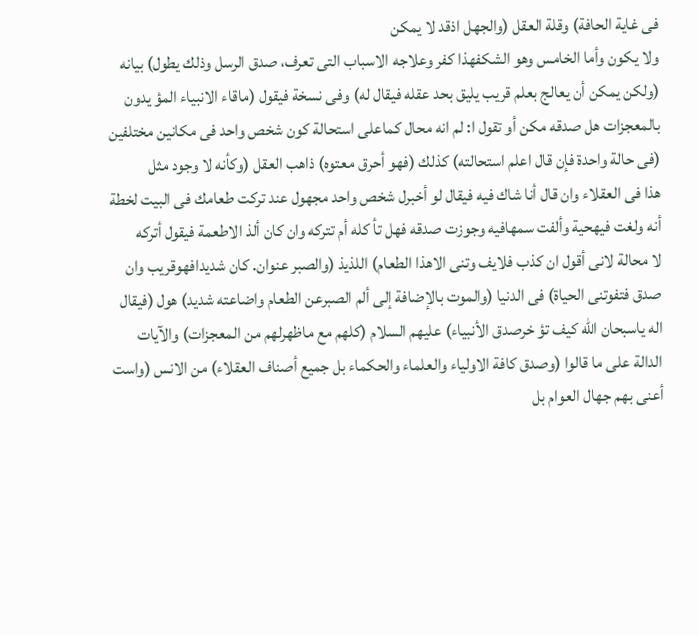فى غاية الحافة) وقلة العقل (والجهل اذقد لا يمكن
ولا يكون وأما الخامس وهو الشكفهذا كفر وعلاجه الاسباب التى تعرف، صدق الرسل وذلك يطول) بيانه
(ولكن يمكن أن يعالج بعلم قريب يليق بحد عقله فيقال له) وفى نسخة فيقول (ماقاء الانبياء المؤ يدون
بالمعجزات هل صدقه مكن أو تقول ا: لم انه محال كماعلى استحالة كون شخص واحد فى مكانين مختلفين
(فى حالة واحدة فإن قال اعلم استحالته) كذلك (فهو أحرق معتوه) ذاهب العقل (وكأنه لا وجود مثل
هذا فى العقلاء وان قال أنا شاك فيه فيقال لو أخبرل شخص واحد مجهول عند تركت طعامك فى البيت لخطة
أنه ولغت فيهحية وألفت سمهافيه وجوزت صدقه فهل تأ كله أم تتركه وان كان ألذ الاطعمة فيقول أتركه
لا محالة لانى أقول ان كذب فلايف وتنى الاهذا الطعام) اللذيذ (والصبر عنوان. كان شديدافهوقريب وان
صدق فتفوتنى الحياة) فى الدنيا (والموت بالإضافة إلى ألم الصبرعن الطعام واضاعته شديد) هول (فيقال
اله ياسبحان الله كيف تؤ خرصدق الأنبياء) عليهم السلام (كلهم مع ماظهرلهم من المعجزات) والآيات
الدالة على ما قالوا (وصدق كافة الاولياء والعلماء والحكماء بل جميع أصناف العقلاء) من الانس (واست
أعنى بهم جهال العوام بل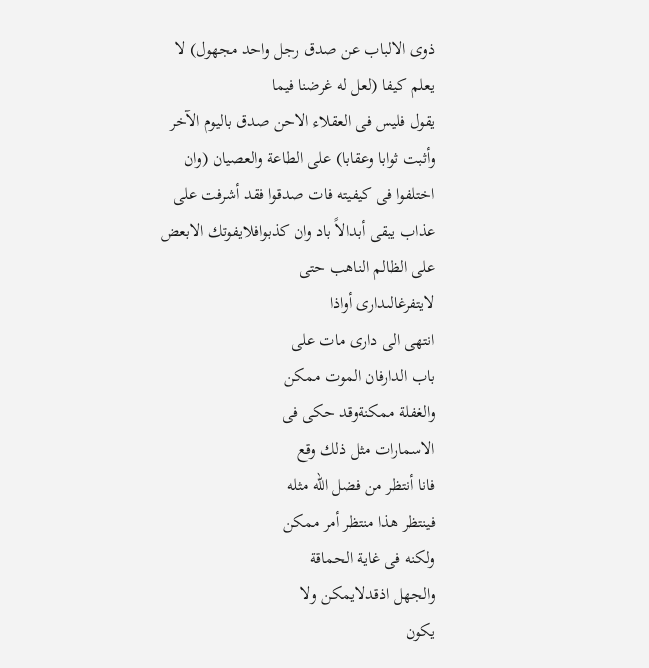ذوى الالباب عن صدق رجل واحد مجهول) لا يعلم كيفا (لعل له غرضنا فيما
يقول فليس فى العقلاء الاحن صدق باليوم الآخر وأثبت ثوابا وعقابا) على الطاعة والعصيان (وان
اختلفوا فى كيفيته فات صدقوا فقد أشرفت على عذاب يبقى أبدالاً باد وان كذبوافلايفوتك الابعض
على الظالم الناهب حتى
لايتفرغالىداری أواذا
انتهى الى دارى مات على
باب الدارفان الموت ممكن
والغفلة ممكنةوقد حکی فی
الاسمارات مثل ذلك وقع
فانا أنتظر من فضل الله مثله
فينتظر هذا منتظر أمر ممكن
ولكنه فى غاية الحماقة
والجهل اذقدلايمكن ولا
يكون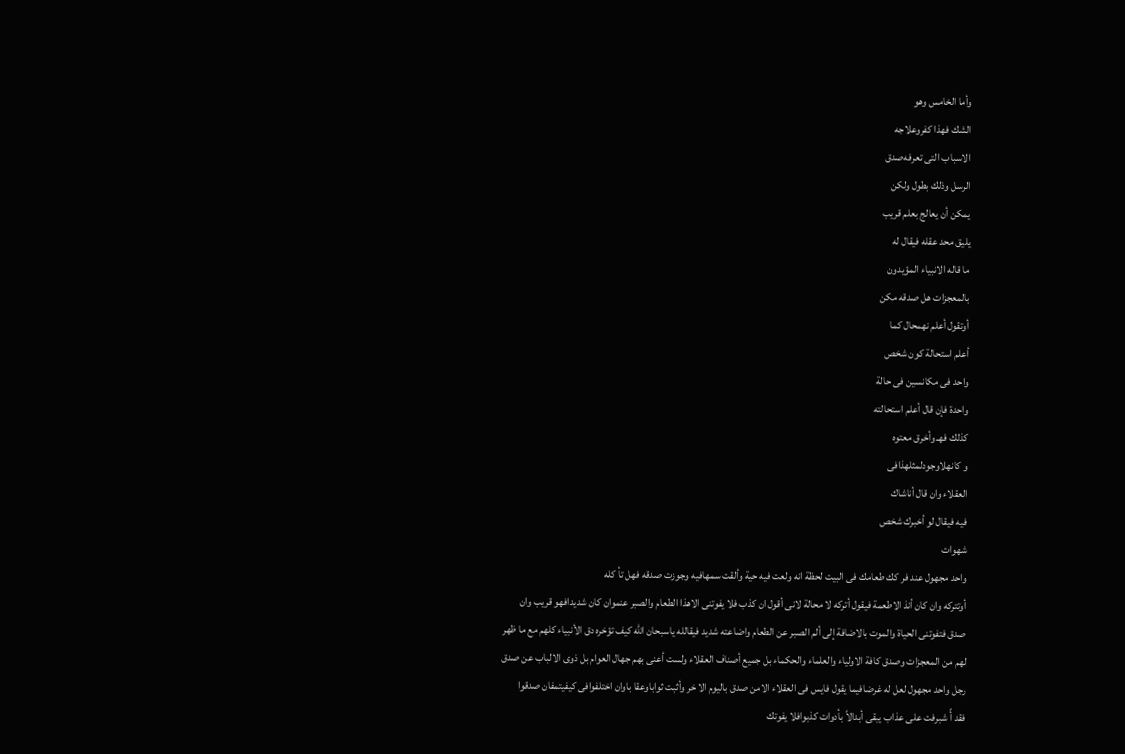وأما الخامس وهو
الشك فهذا كفروعلاجه
الاسباب التى تعرفەصدق
الرسل وذلك بطول ولكن
يمكن أن يعالج بعلم قريب
يليق محد عقله فيقال له
ما قاله الانبياء المؤيدون
بالمعجزات هل صدقه مكن
أوتقول أعلم نهمحال كما
أعلم استحالة كون شخص
واحد فى مكانسين فى حالة
واحدة فإن قال أعلم استحالته
كذلك فهـ وأخرق معتوه
و کانهلاوجودلمثلهذافی
العقلاء وان قال أناشاك
فيه فيقال لو أخبرك شخص
شهوات
واحد مجهول عند فر كك طعامك فى البيت لحظة انه ولعت فيه حية وألقت سمهافيه وجوزت صدقه فهل تأ كله
أوتتركه وان كان أنذ الاطعمة فيقول أتركه لا محالة لانى أقول ان كذب فلا يفوتنى الاهذا الطعام والصبر عنموان كان شديدافهو قريب وان
صدق فتفوتنى الحياة والموت بالاضافة إلى ألم الصبر عن الطعام واضاعته شديد فيقالله ياسبحان الله كيف تؤخره دق الأنبياء كلهم مع ما ظهر
لهم من المعجزات وصدق كافة الاولياء والعلماء والحكماء بل جميع أصناف العقلاء ولست أعنى بهم جهال العوام بل ذوى الالباب عن صدق
رجل واحد مجهول لعل له غرضافيما يقول فايس فى العقلاء الامن صدق باليوم الا خر وأثبت ثواباوعقا باوان اختلفوافى كيفيتمفان صدقوا
فقد أً شبرفت على عذاب يبقى أبدالاً بأدوات كذبوافلا يفوتك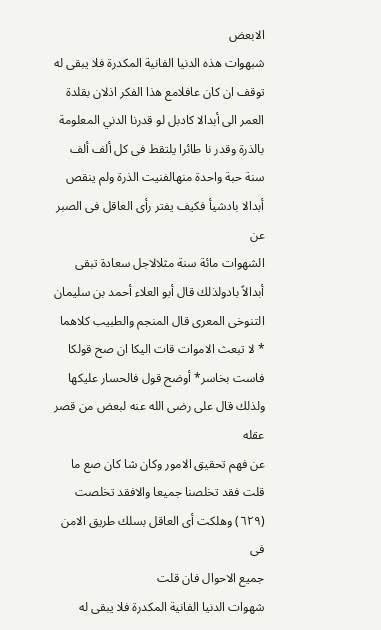الابعض
شبهوات هذه الدنيا الفانية المكدرة فلا يبقى له توقف ان كان عافلامع هذا الفكر اذلان بقلدة العمر الى أبدالا كادبل لو قدرنا الدني المعلومة
بالذرة وقدر نا طائرا يلتقط فى كل ألف ألف سنة حبة واحدة منهالفنيت الذرة ولم ينقص أبدالا بادشيأ فكيف يفتر رأى العاقل فى الصبر عن
الشهوات مائة سنة مثلالاجل سعادة تبقى أبدالاً بادولذلك قال أبو العلاء أحمد بن سليمان التنوخى المعرى قال المنجم والطبيب كلاهما
* لا تبعث الاموات قات اليكا ان صح قولكا فاست بخاسر* أوضح قول فالحسار عليكها ولذلك قال على رضى الله عنه لبعض من قصر عقله
عن فهم تحقيق الامور وكان شا كان صع ما قلت فقد تخلصنا جميعا والافقد تخلصت (٦٢٩) وهلكت أى العاقل بسلك طريق الامن فى
جميع الاحوال فان قلت
شهوات الدنيا الفانية المكدرة فلا يبقى له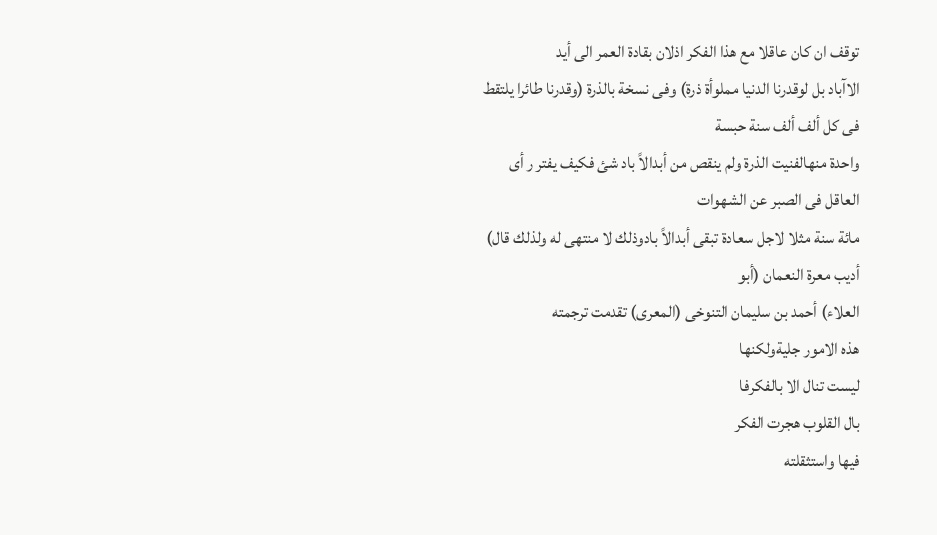توقف ان كان عاقلا مع هذا الفكر اذلان بقادة العمر الى أيد
الاآباد بل لوقدرنا الدنيا مملوأة ذرة) وفى نسخة بالذرة (وقدرنا طائرا يلتقط فى كل ألف ألف سنة حبسة
واحدة منهالفنيت الذرة ولم ينقص من أبدالاً باد شئ فكيف يفتر ر أى العاقل فى الصبر عن الشهوات
مائة سنة مثلا لاجل سعادة تبقى أبدالاً بادوذلك لا منتهى له ولذلك قال) أديب معرة النعمان (أبو
العلاء) أحمد بن سليمان التنوخى (المعرى) تقدمت ترجمته
هذه الامور جليةولكنها
ليست تنال الا بالفكرفا
بال القلوب هجرت الفكر
فيها واستثقلته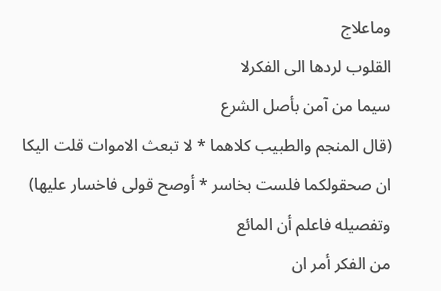وماعلاج
القلوب لردها الى الفكرلا
سيما من آمن بأصل الشرع
(قال المنجم والطبيب كلاهما * لا تبعث الاموات قلت اليكا
ان صحقولكما فلست بخاسر * أوصح قولى فاخسار عليها)
وتفصيله فاعلم أن المائع
من الفكر أمر ان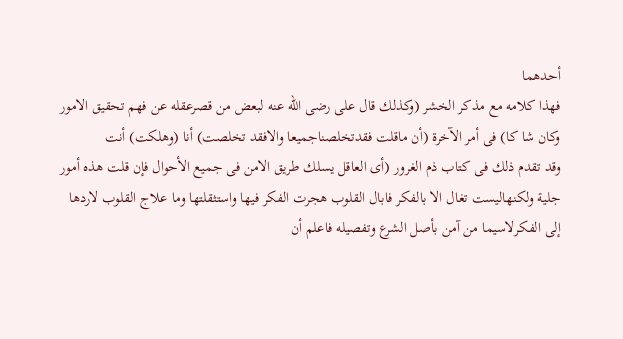أحدهما
فهذا كلامه مع مذكر الخشر (وكذلك قال على رضى الله عنه لبعض من قصرعقله عن فهم تحقيق الامور
وكان شا كا) فى أمر الآخرة (أن ماقلت فقدتخلصناجميعا والافقد تخلصت) أنا (وهلكت) أنت
وقد تقدم ذلك فى كتاب ذم الغرور (أى العاقل يسلك طريق الامن فى جميع الأحوال فإن قلت هذه أمور
جلية ولكنهاليست تغال الا بالفكر فابال القلوب هجرت الفكر فيها واستثقلتها وما علاج القلوب لاردها
إلى الفكرلاسيما من آمن بأصل الشرع وتفصيله فاعلم أن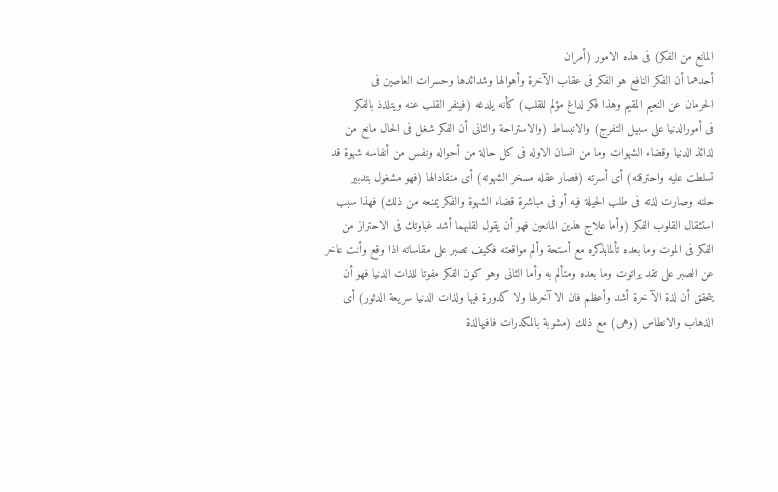المانع من الفكر) فى هذه الامور (أمران
أحدهما أن الفكر النافع هو الفكر فى عقاب الآخرة وأهوالها وشدائدها وحسرات العاصين فى
الحرمان عن النعيم المقيم وهذا فكر لداغ مؤلم للقلب) كأنه يلدغه (فينفر القلب عنه ويتلذذ بالفكر
فى أمورالدنيا على سبيل التفرج) والانبساط (والاستراحة والثانى أن الفكر شغل فى الحال مانع من
لذائذ الدنيا وقضاء الشهوات وما من انسان الاوله فى كل حالة من أحواله ونفس من أنفاسه شهوة قد
تسلطت عليه واحترقته) أى أسرته (فصار عقله مسخر الشهوته) أى منقادالها (فهو مشغول بتدبير
حلنه وصارت لذته فى طلب الحيلة فيه أو فى مباشرة قضاء الشهوة والفكر يمنعه من ذلك) فهذا سبب
استثقال القلوب الفكر (وأما علاج هذين المانعين فهو أن يقول لقلبهما أشد غباوتك فى الاحتراز من
الفكر فى الموت وما بعده تألمابذكره مع أستحة وألم مواقعته فكيف تصبر على مقاساته اذا وقع وأنت عاخر
عن الصبر على تقد يراتوت وما بعده ومتألم به وأما الثانى وهو كون الفكر مفوتا للذات الدنيا فهو أن
يتحقق أن لذة الآ خرة أشد وأعظم فان الا آخرلها ولا كدورة فيها ولذات الدنيا سريعة الدثور) أى
الذهاب والانطاس (وهى) مع ذلك (مشوبة بالمكدرات فافيهالذة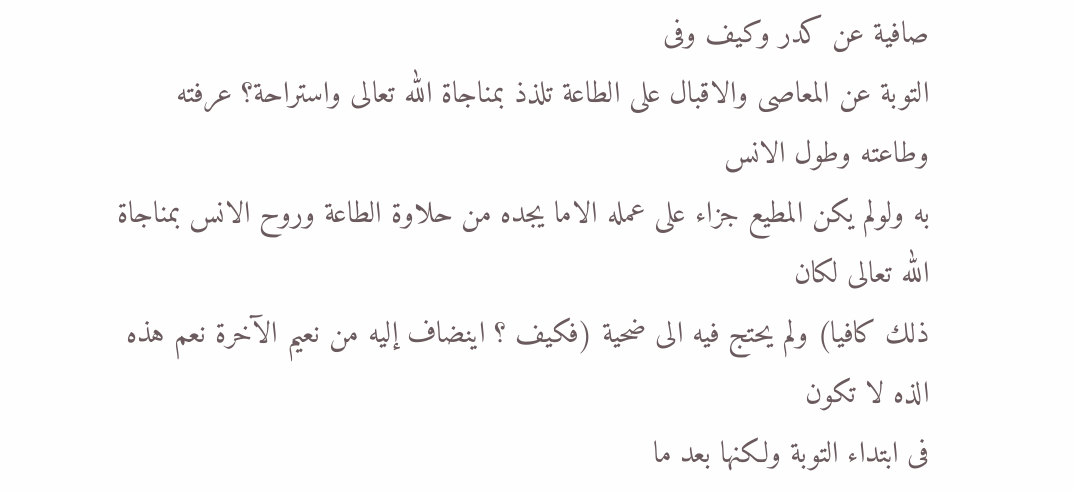صافية عن كدر وكيف وفى
التوبة عن المعاصى والاقبال على الطاعة تلذذ بمناجاة الله تعالى واستراحة؟ عرفته وطاعته وطول الانس
به ولولم يكن المطيع جزاء على عمله الاما يجده من حلاوة الطاعة وروح الانس بمناجاة الله تعالى لكان
ذلك كافيا) ولم يحتج فيه الى ضحية (فكيف ؟ اينضاف إليه من نعيم الآخرة نعم هذه الذه لا تكون
فى ابتداء التوبة ولكنها بعد ما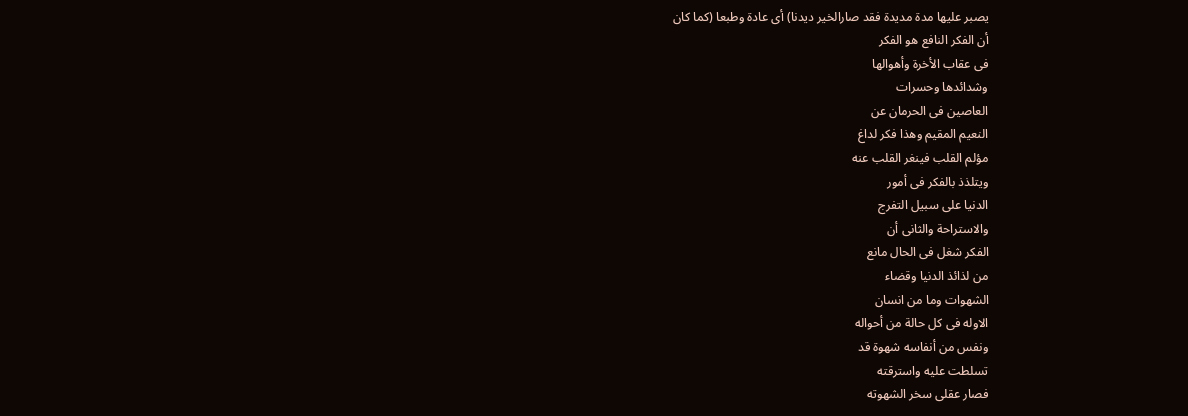يصبر عليها مدة مديدة فقد صارالخير ديدنا) أى عادة وطبعا (كما كان
أن الفكر النافع هو الفكر
فى عقاب الأخرة وأهوالها
وشدائدها وحسرات
العاصين فى الحرمان عن
النعيم المقيم وهذا فكر لداغ
مؤلم القلب فينغر القلب عنه
ويتلذذ بالفكر فى أمور
الدنيا على سبيل التفرج
والاستراحة والثانى أن
الفكر شغل فى الحال مانع
من لذائذ الدنيا وقضاء
الشهوات وما من انسان
الاوله فى كل حالة من أحواله
ونفس من أنفاسه شهوة قد
تسلطت عليه واسترقته
فصار عقلى سخر الشهوته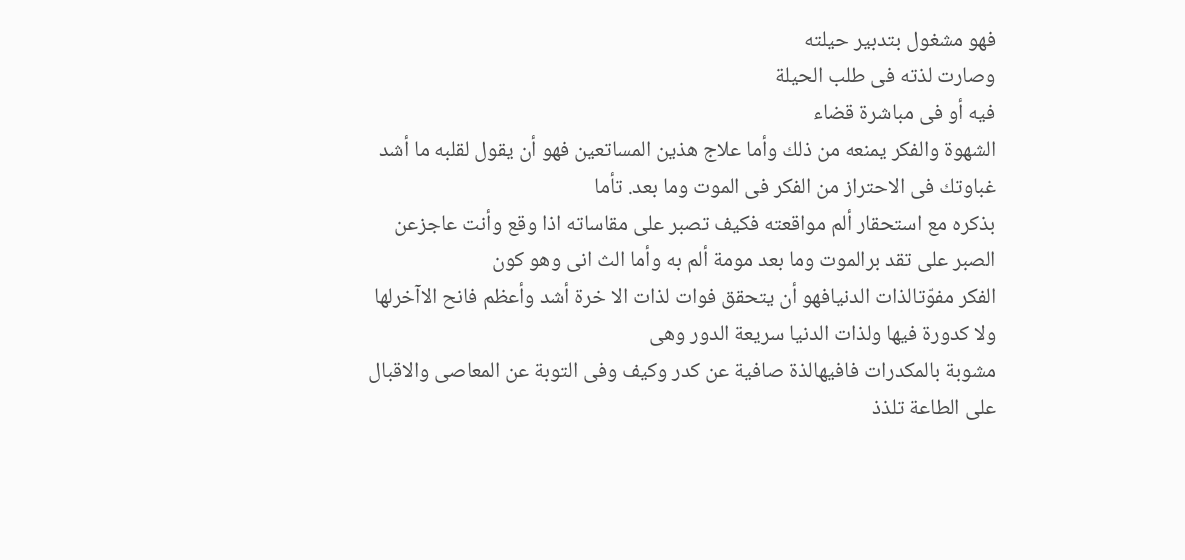فهو مشغول بتدبير حيلته
وصارت لذته فى طلب الحيلة
فيه أو فى مباشرة قضاء
الشهوة والفكر يمنعه من ذلك وأما علاج هذين المساتعين فهو أن يقول لقلبه ما أشد غباوتك فى الاحتراز من الفكر فى الموت وما بعد. تأما
بذكره مع استحقار ألم مواقعته فكيف تصبر على مقاساته اذا وقع وأنت عاجزعن الصبر على تقد برالموت وما بعد مومة ألم به وأما الث انى وهو كون
الفكر مفوّتالذات الدنيافهو أن يتحقق فوات لذات الا خرة أشد وأعظم فانح الاآخرلها ولا كدورة فيها ولذات الدنيا سريعة الدور وهى
مشوبة بالمكدرات فافيهالذة صافية عن كدر وكيف وفى التوبة عن المعاصى والاقبال على الطاعة تلذذ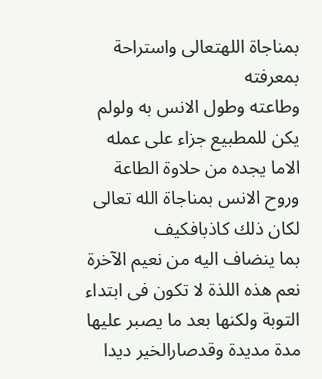بمناجاة اللهتعالى واستراحة بمعرفته
وطاعته وطول الانس به ولولم يكن للمطبيع جزاء على عمله الاما يجده من حلاوة الطاعة وروح الانس بمناجاة الله تعالى لكان ذلك كاذبافكيف
بما ينضاف اليه من نعيم الآخرة نعم هذه اللذة لا تكون فى ابتداء التوبة ولكنها بعد ما يصبر عليها مدة مديدة وقدصارالخير ديدا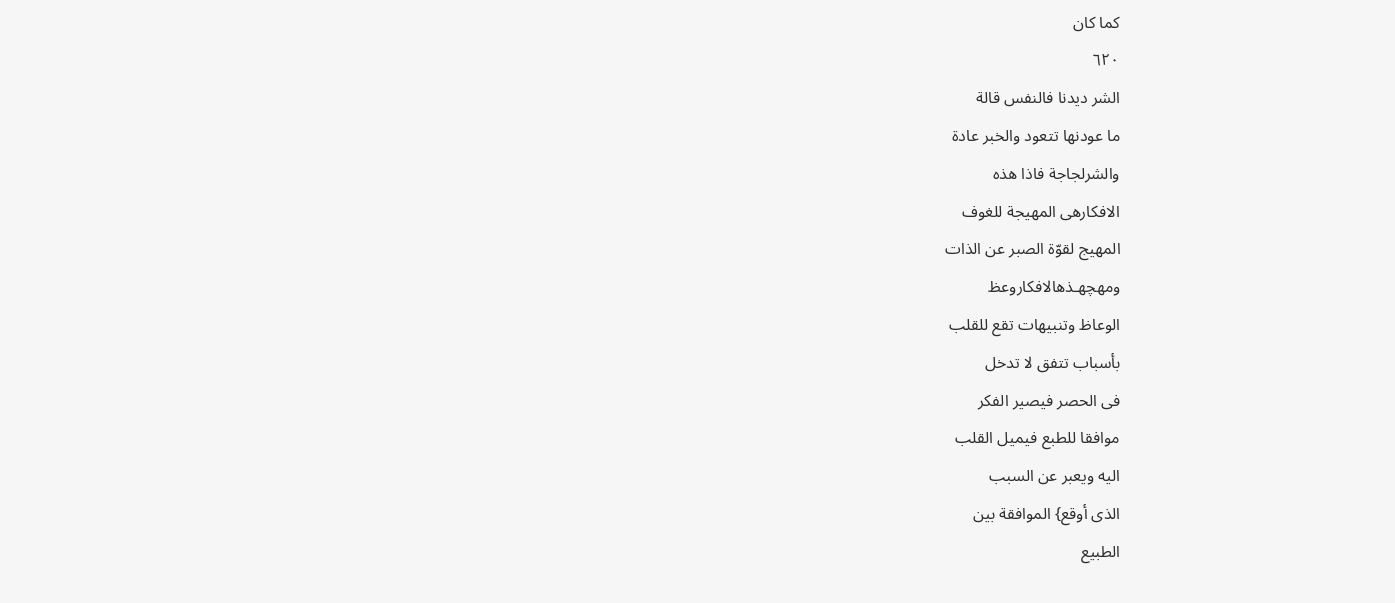كما كان
٦٢٠
الشر ديدنا فالنفس قالة
ما عودنها تتعود والخبر عادة
والشرلجاجة فاذا هذه
الافكارهى المهيجة للغوف
المهيج لقوّة الصبر عن الذات
ومهچهـذهالافكاروعظ
الوعاظ وتنبيهات تقع للقلب
بأسباب تتفق لا تدخل
فى الحصر فيصير الفكر
موافقا للطبع فيميل القلب
اليه ويعبر عن السبب
الذى أوقع} الموافقة بين
الطبيع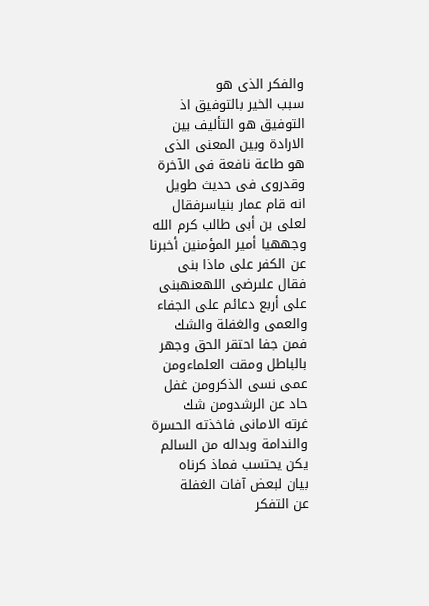والفكر الذى هو
سبب الخير بالتوفيق اذ
التوفيق هو التأليف بين
الارادة وبين المعنى الذى
هو طاعة نافعة فى الآخرة
وقدروى فى حديث طويل
انه قام عمار بنياسرفقال
لعلى بن أبى طالب كرم الله
وجههيا أمير المؤمنين أخبرنا
عن الكفر على ماذا بنى
فقال علىرضى اللهعنهبنى
على أربع دعائم على الجفاء
والعمى والغفلة والشك
فمن جفا احتقر الحق وجهر
بالباطل ومقت العلماءومن
عمى نسى الذكرومن غفل
حاد عن الرشدومن شك
غرته الامانى فاخذته الحسرة
والندامة وبداله من السالم
يكن يحتسب فماذ كرناه
بيان لبعض آفات الغفلة
عن التفكر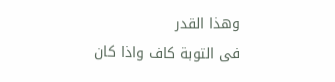وهذا القدر
فى التوبة كاف واذا كان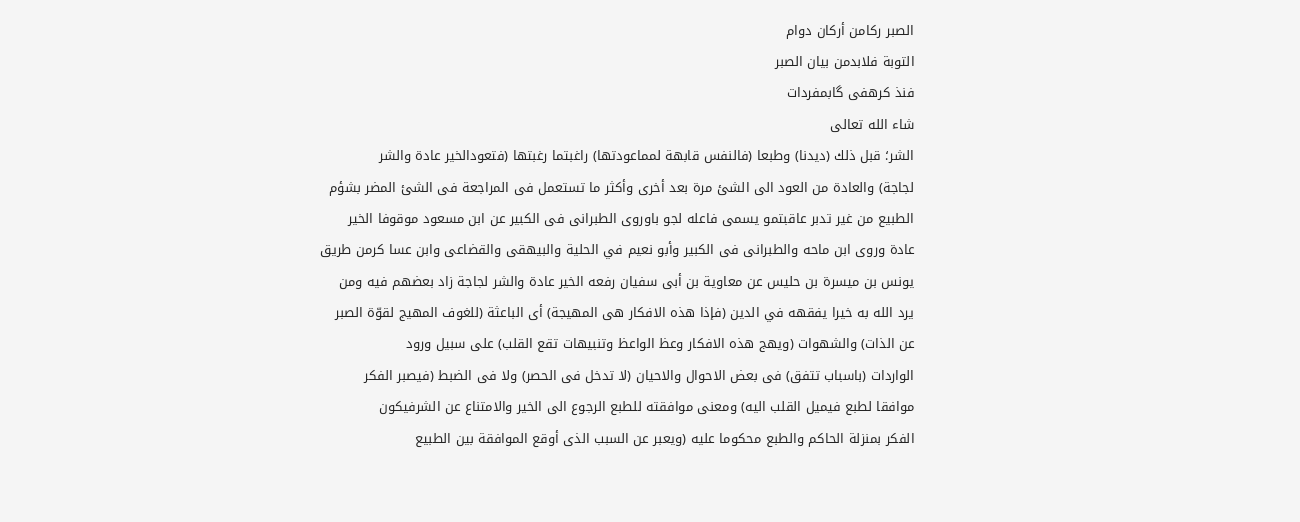الصبر ركامن أركان دوام
التوبة فلابدمن بيان الصبر
فنذ کرهفى گابمفردات
شاء الله تعالى
الشر؛ قبل ذلك (ديدنا) وطبعا (فالنفس قابهة لمماعودتها) راغبتما رغبتها (فتعودالخير عادة والشر
لجاجة) والعادة من العود الى الشئ مرة بعد أخرى وأكثر ما تستعمل فى المراجعة فى الشئ المضر بشؤم
الطبيع من غير تدبر عاقبتمو يسمى فاعله لجو باوروى الطبرانى فى الكبير عن ابن مسعود موقوفا الخير
عادة وروى ابن ماحه والطبرانى فى الكبير وأبو نعيم في الحلية والبيهقى والقضاعى وابن عسا كرمن طريق
يونس بن ميسرة بن حليس عن معاوية بن أبى سفيان رفعه الخير عادة والشر لجاجة زاد بعضهم فيه ومن
يرد الله به خيرا يفقهه في الدين (فإذا هذه الافكار هى المهيجة) أى الباعثة (للغوف المهيج لقوّة الصبر
عن الذات) والشهوات (ويهج هذه الافكار وعظ الواعظ وتنبيهات تقع القلب) على سبيل ورود
الواردات (باسباب تتفق) فى بعض الاحوال والاحيان (لا تدخل فى الحصر) ولا فى الضبط (فيصبر الفكر
موافقا لطبع فيميل القلب اليه) ومعنى موافقته للطبع الرجوع الى الخير والامتناع عن الشرفيكون
الفكر بمنزلة الحاكم والطبع محكوما عليه (ويعبر عن السبب الذى أوقع الموافقة بين الطبيع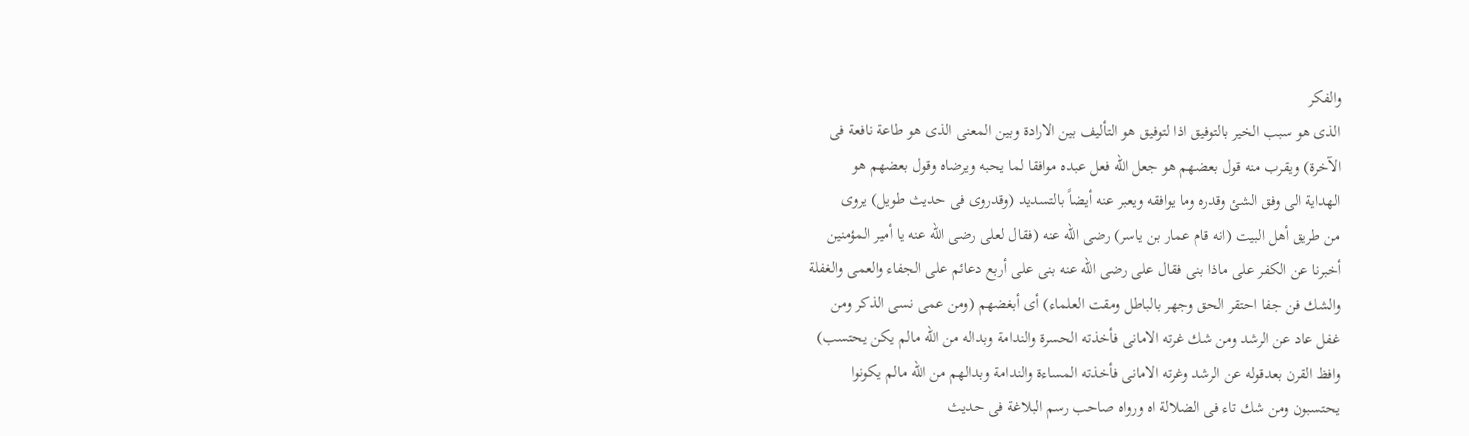والفكر
الذى هو سبب الخير بالتوفيق اذا لتوفيق هو التأليف بين الارادة وبين المعنى الذى هو طاعة نافعة فى
الآخرة) ويقرب منه قول بعضهم هو جعل الله فعل عبده موافقا لما يحبه ويرضاه وقول بعضهم هو
الهداية الى وفق الشئ وقدره وما يوافقه ويعبر عنه أيضاً بالتسديد (وقدروى فى حديث طويل) يروى
من طريق أهل البيت (انه قام عمار بن ياسر) رضى الله عنه (فقال لعلى رضى الله عنه يا أمير المؤمنين
أخبرنا عن الكفر على ماذا بنى فقال على رضى الله عنه بنى على أربع دعائم على الجفاء والعمى والغفلة
والشك فن جفا احتقر الحق وجهر بالباطل ومقت العلماء) أى أبغضهم (ومن عمى نسى الذكر ومن
غفل عاد عن الرشد ومن شك غرته الامانى فأخذته الحسرة والندامة وبداله من الله مالم يكن يحتسب)
وافظ القرن بعدقوله عن الرشد وغرته الامانى فأخذته المساءة والندامة وبدالهم من الله مالم يكونوا
يحتسبون ومن شك تاء فى الضلالة اه ورواه صاحب رسم البلاغة فى حديث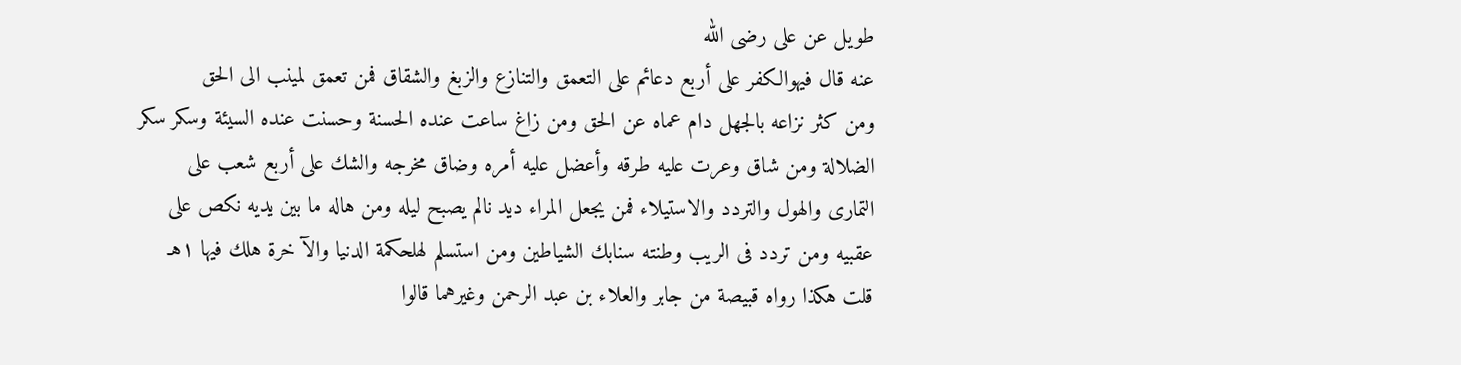طويل عن على رضى الله
عنه قال فيهوالكفر على أربع دعائم على التعمق والتنازع والزبغ والشقاق فمن تعمق لمينب الى الحق
ومن كثر نزاعه بالجهل دام عماه عن الحق ومن زاغ ساعت عنده الحسنة وحسنت عنده السيئة وسكر سكر
الضلالة ومن شاق وعرت عليه طرقه وأعضل عليه أمره وضاق مخرجه والشك على أربع شعب على
التمارى والهول والتردد والاستيلاء فمن يجعل المراء ديد نالم يصبح ليله ومن هاله ما بين يديه نكص على
عقبيه ومن تردد فى الريب وطنته سنابك الشياطين ومن استسلم لهلحكمة الدنيا والآ خرة هلك فيها ١هـ
قلت هكذا رواه قبيصة من جابر والعلاء بن عبد الرحمن وغيرهما قالوا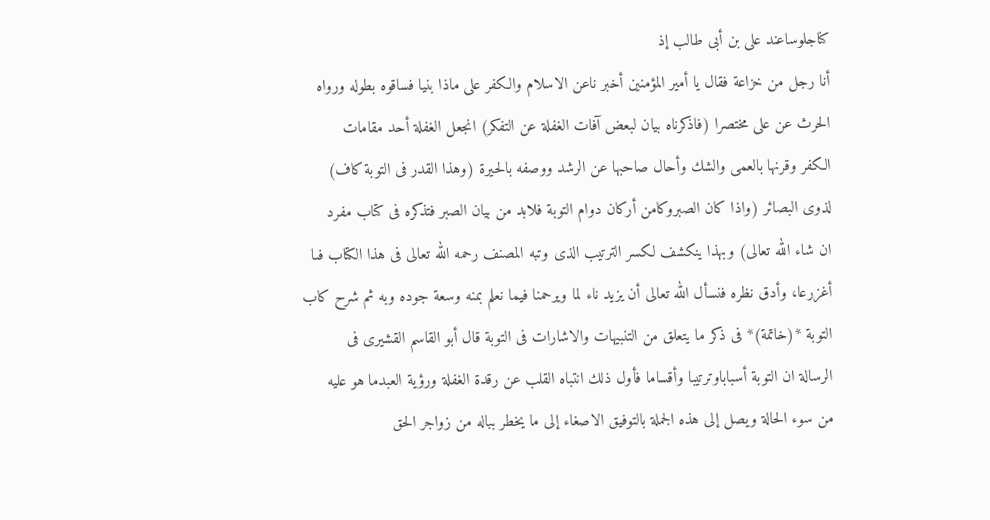كناجلوساعند على بن أبى طالب إذ
أنا رجل من خزاعة فقال يا أمير المؤمنين أخبر ناعن الاسلام والكفر على ماذا بنيا فساقوه بطوله ورواه
الحرث عن على مختصرا (فاذكرناه بيان لبعض آفات الغفلة عن التفكر) انجعل الغفلة أحد مقامات
الكفر وقرنها بالعمى والشك وأحال صاحبها عن الرشد ووصفه بالحيرة (وهذا القدر فى التوبة كاف)
لذوى البصائر (واذا كان الصبروكامن أركان دوام التوبة فلابد من بيان الصبر فتذكره فى كتاب مفرد
ان شاء الله تعالى) وبهذا ينكشف لكسر الترتيب الذى وتبه المصنف رحمه الله تعالى فى هذا الكتاب فىا
أغزرعا، وأدق نظره فنسأل الله تعالى أن يزيد ناء لما ويرحمنا فيما نعلم بمنه وسعة جوده وبه ثم شرح كاب
التوبة *(خاتمة)* فى ذكر ما يتعلق من التنبيهات والاشارات فى التوبة قال أبو القاسم القشيرى فى
الرسالة ان التوبة أسباباوترتيبا وأقساما فأول ذلك انتباه القلب عن رقدة الغفلة ورؤية العبدما هو عليه
من سوء الحالة ويصل إلى هذه الجملة بالتوفيق الاصغاء إلى ما يخطر بباله من زواجر الحق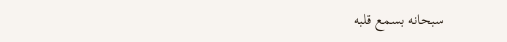سبحانه بسمع قلبه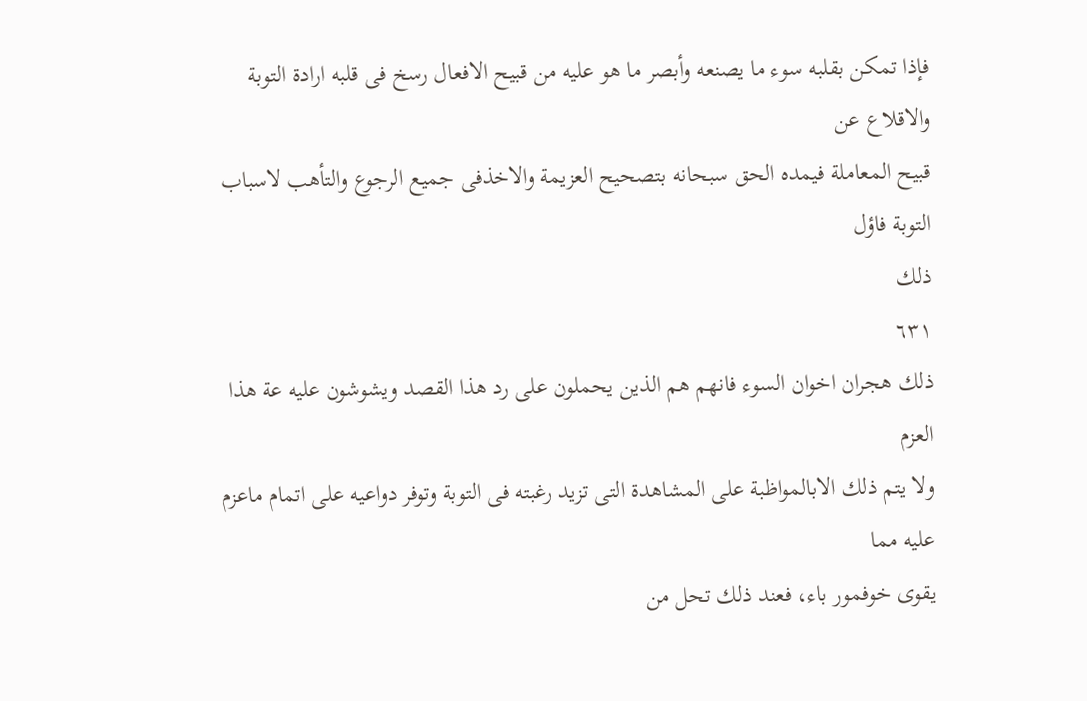فإذا تمكن بقلبه سوء ما يصنعه وأبصر ما هو عليه من قبيح الافعال رسخ فى قلبه ارادة التوبة والاقلاع عن
قبيح المعاملة فيمده الحق سبحانه بتصحيح العزيمة والاخذفى جميع الرجوع والتأهب لاسباب التوبة فاؤل
ذلك
٦٣١
ذلك هجران اخوان السوء فانهم هم الذين يحملون على رد هذا القصد ويشوشون عليه عة هذا العزم
ولا يتم ذلك الابالمواظبة على المشاهدة التى تزيد رغبته فى التوبة وتوفر دواعيه على اتمام ماعزم عليه مما
يقوى خوفمور باء، فعند ذلك تحل من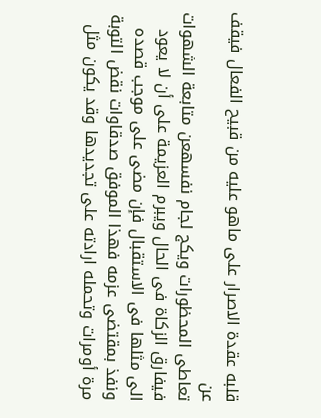قلبه عقدة الاصرار على ماهو عليه من قبيح الفعال فيقف عن
تعاطى المحظورات ويكج لجام نفسهعن متابعة الشهوات فيفارق الزكاة فى الحال ويبرم العزيمة على أن لا يعود
الى مثلها فى الاستقبال فإن مضى على موجب قصده ونفذ بمقتضى عزمه فهذا الموفق صدقاوات نقض التوبة
مرة أومرات وتحمله ارادته على تجديدها وقد يكون مثل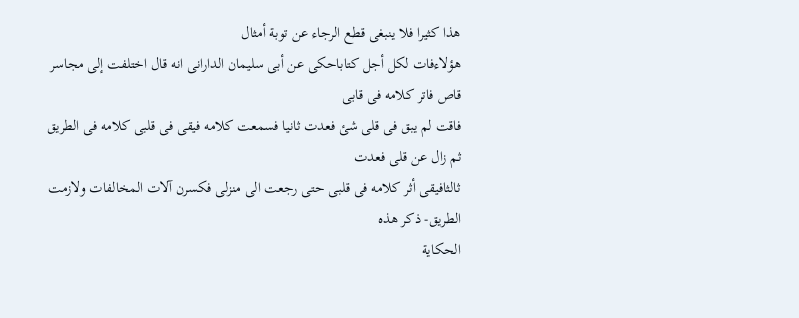هذا كثيرا فلا ينبغى قطع الرجاء عن توبة أمثال
هؤلاءفات لكل أجل كتاباحكى عن أبى سليمان الدارانى انه قال اختلفت إلى مجاسر قاص فاتر كلامه فى قابى
فاقت لم يبق فى قلى شئ فعدت ثانيا فسمعت كلامه فيقى فى قلبى كلامه فى الطريق ثم زال عن قلى فعدت
ثالثافيقى أثر كلامه فى قلبى حتى رجعت الى منزلى فكسرن آلات المخالفات ولازمت الطريق- ذكر هذه
الحكاية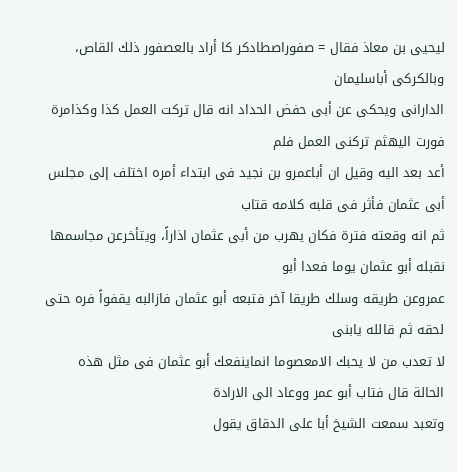ليحيى بن معاذ فقال = صفوراصطادكر كا أراد بالعصفور ذلك القاص، وبالكركى أباسليمان
الدارانى ويحكى عن أبى حفض الحداد انه قال تركت العمل كذا وكذامرة فورت اليهثم تركنى العمل فلم
أعد بعد اليه وقيل ان أباعمرو بن نجيد فى ابتداء أمره اختلف إلى مجلس أبى عثمان فأثر فى قلبه كلامه قتاب
ثم انه وقعته فترة فكان يهرب من أبى عثمان اذاراً، ويتأخرعن مجاسمها نقبله أبو عثمان يوما فعدا أبو
عمروعن طريقه وسلك طريقا آخر فتبعه أبو عثمان فازالبه يقفواً فره حتى لحقه ثم قالله يابنى
لا تعدب من لا يحبك الامعصوما انماينفعك أبو عثمان فى مثل هذه الحالة قال فتاب أبو عمر ووعاد الى الارادة
وتعبد سمعت الشيخ أبا على الدقاق يقول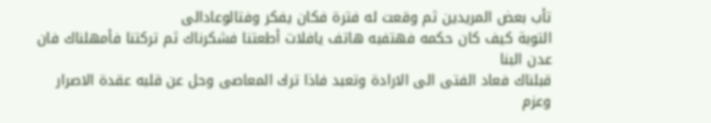تأب بعض المريدين ثم وقعت له فترة فكان يفكر وفتالوعادالى
التوبة كيف كان حكمه فهتفبه هاتف يافلات أطعتنا فشكرناك ثم تركتنا فأمهلناك فان عدن البنا
قبلناك فعاد الفتى الى الارادة وتعبد فاذا ترك المعاصى وحل عن قلبه عقدة الاصرار وعزم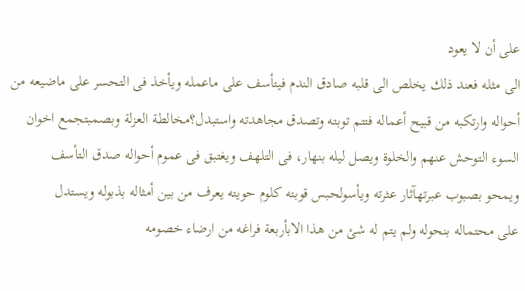على أن لا يعود
الى مثله فعند ذلك يخلص الى قلبه صادق الندم فيتأسف على ماعمله ويأخذ فى التحسر على ماضيعه من
أحواله وارتكبه من قبيح أعماله فتتم توبته وتصدق مجاهدته واستبدل؟مخالطة العزلة وبصمبتجمع اخوان
السوء التوحش عنهم والخلوة ويصل ليله بنهار، فى التلهف ويغتبق فى عموم أحواله صدق التأسف
ويمحو بصبوب عبرتهآثار عثرته ويأسولحبس قوبته كلوم حويته يعرف من بين أمثاله بذبوله ويستدل
على محتماله بنحوله ولم يتم له شئ من هذا الابأربعة فراغه من ارضاء خصومه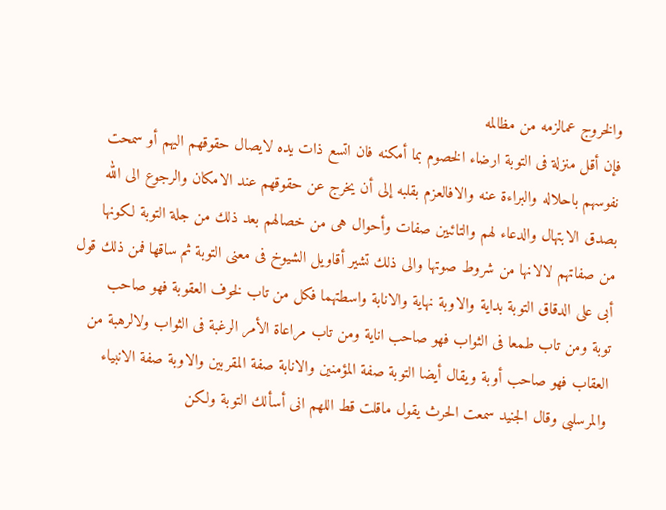والخروج عمالزمه من مظالمه
فإن أقل منزلة فى التوبة ارضاء الخصوم بما أمكنه فان اتسع ذات يده لايصال حقوقهم اليهم أو سمحت
نفوسهم باحلاله والبراءة عنه والافالعزم بقلبه إلى أن يخرج عن حقوقهم عند الامكان والرجوع الى الله
بصدق الابتهال والدعاء لهم والتائبين صفات وأحوال هى من خصالهم بعد ذلك من جلة التوبة لكونها
من صفاتهم لالانها من شروط صوتها والى ذلك تشير أقاويل الشيوخ فى معنى التوبة ثم ساقها فمن ذلك قول
أبى على الدقاق التوبة بداية والاوبة نهاية والانابة واسطتهما فكل من تاب لخوف العقوبة فهو صاحب
توبة ومن تاب طمعا فى الثواب فهو صاحب اناية ومن تاب مراعاة الأمر الرغبة فى الثواب ولالرهبة من
العقاب فهو صاحب أوبة ويقال أيضا التوبة صفة المؤمنين والانابة صفة المقربين والاوبة صفة الانبياء
والمرسلبى وقال الجنيد سمعت الحرث يقول ماقلت قط اللهم انى أسألك التوبة ولكن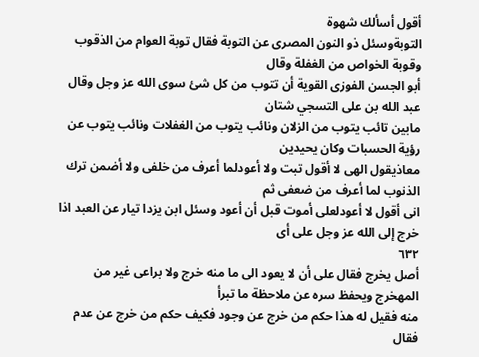أقول أسألك شهوة
التوبةوسئل ذو النون المصرى عن التوبة فقال توبة العوام من الذقوب وقوبة الخواص من الغفلة وقال
أبو الجسن الفوزى القوية أن تتوب من كل شئ سوى الله عز وجل وقال عبد الله بن على التسجي شتان
مابين تائب يتوب من الزلان ونائب يتوب من الغفلات ونائب يتوب عن رؤية الحسبات وكان يحيدين
معاذيقول الهى لا أقول تبت ولا أعودلما أعرف من خلفى ولا أضمن ترك الذنوب لما أعرف من ضعفى ثم
انى أقول لا أعودلعلى أموت قبل أن أعود وسئل ابن يزدا تيار عن العبد اذا خرج إلى الله عز وجل على أى
٦٣٢
أصل يخرج فقال على أن لا يعود الى ما منه خرج ولا براعى غير من المهخرج ويحفظ سره عن ملاحظة ما تبرأ
منه فقيل له هذا حكم من خرج عن وجود فكيف حكم من خرج عن عدم فقال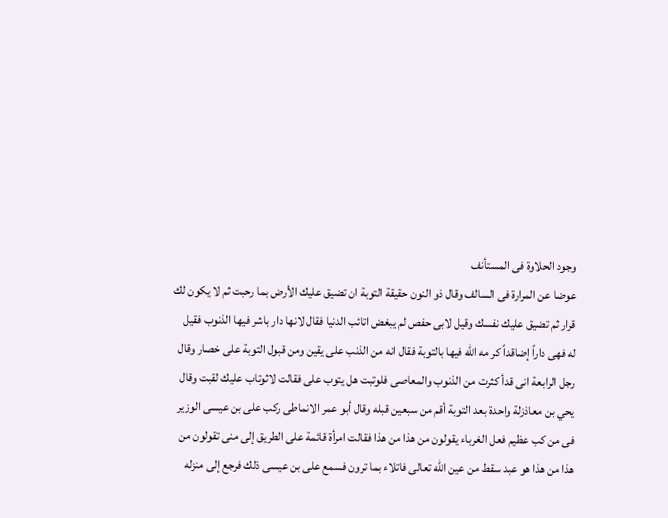وجود الحلاوة فى المستأنف
عوضا عن المرارة فى السالف وقال ذو النون حقيقة التوبة ان تضيق عليك الأرض بما رحبت ثم لا يكون لك
قرار ثم تضيق عليك نفسك وقيل لابى حفص لم يبغض اتائب الدنيا فقال لانها دار باشر فيها الذنوب فقيل
له فهى داراً إضاقداً كر مه الله فيها بالتوبة فقال انه من الذنب على يقين ومن قبول التوبة على خصار وقال
رجل الرابعة انى قدأ كثرت من الذنوب والمعاصى فلوتبت هل يتوب على فقالت لاثوتاب عليك لقبت وقال
يحي بن معاذزلة واحدة بعد التوبة أقم من سبعين قبله وقال أبو عمر الانماطى ركب على بن عيسى الوزير
فى من كب عظيم فعل الغرباء يقولون من هذا من هذا فقالت امرأة قائمة على الطريق إلى منى تقولون من
هذا من هذا هو عبد سقط من عين اللّه تعالى فاتلاء بما ترون فسمع على بن عيسى ذلك فرجع إلى منزله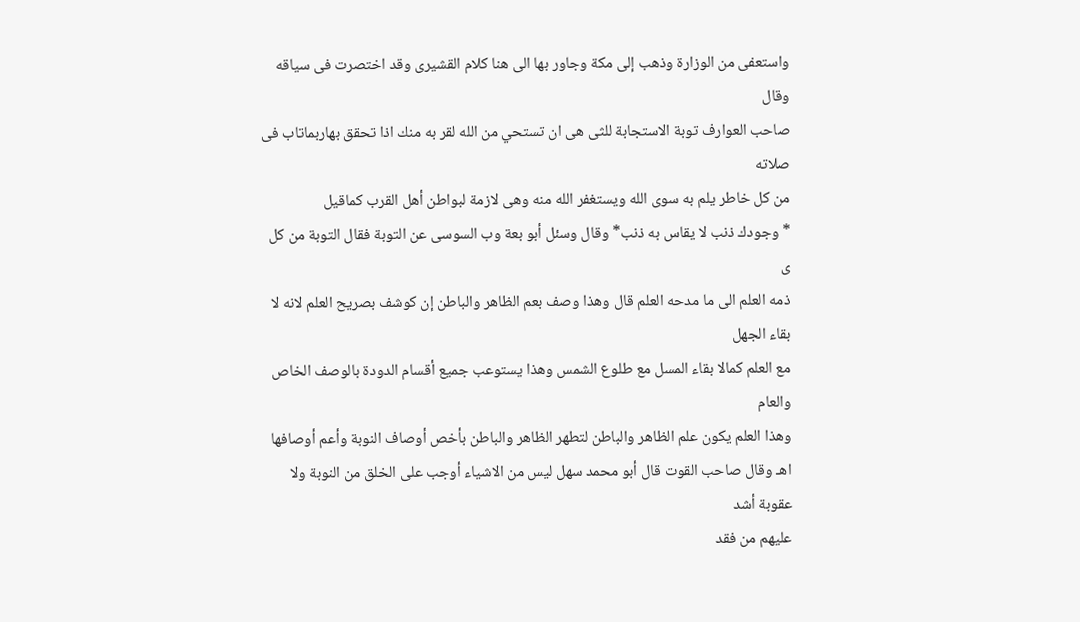واستعفى من الوزارة وذهب إلى مكة وجاور بها الى هنا كلام القشيرى وقد اختصرت فى سياقه وقال
صاحب العوارف توبة الاستجابة للثى هى ان تستحي من الله لقر به منك اذا تحقق بهاربماتاب فى صلاته
من كل خاطر يلم به سوى الله ويستغفر الله منه وهى لازمة لبواطن أهل القرب كماقيل
* وجودك ذنب لا يقاس به ذنب* وقال وسئل أبو بعة وب السوسى عن التوبة فقال التوبة من كل ى
ذمه العلم الى ما مدحه العلم قال وهذا وصف بعم الظاهر والباطن إن كوشف بصريح العلم لانه لا بقاء الجهل
مع العلم كمالا بقاء المسل مع طلوع الشمس وهذا يستوعب جميع أقسام الدودة بالوصف الخاص والعام
وهذا العلم يكون علم الظاهر والباطن لتطهر الظاهر والباطن بأخص أوصاف النوبة وأعم أوصافها
اهـ وقال صاحب القوت قال أبو محمد سهل ليس من الاشياء أوجب على الخلق من النوبة ولا عقوبة أشد
عليهم من فقد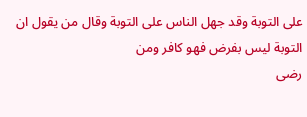على التوبة وقد جهل الناس على التوبة وقال من يقول ان التوبة ليس بفرض فهو كافر ومن
رضى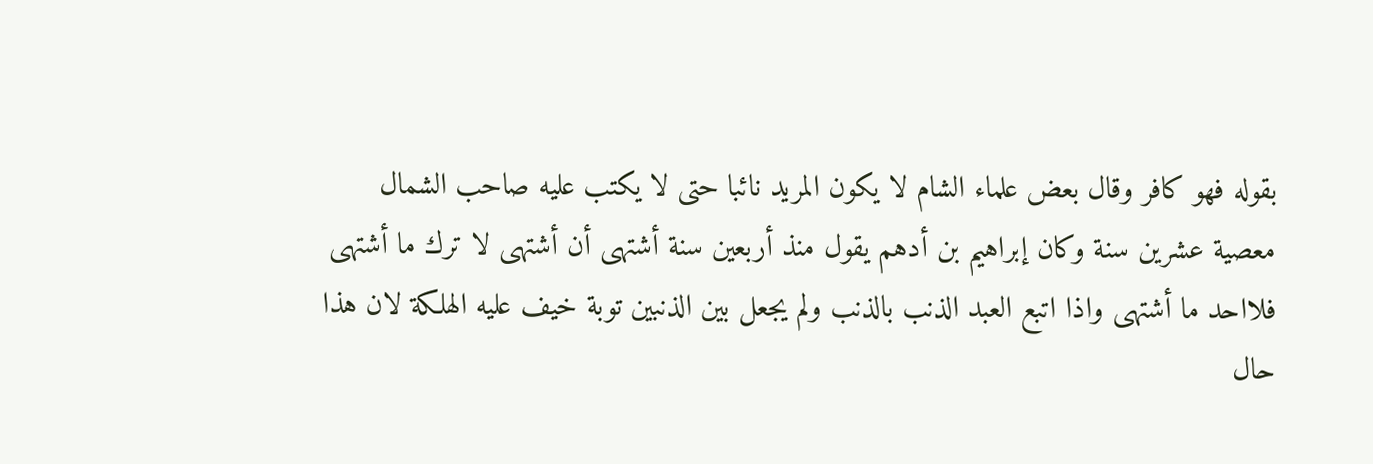بقوله فهو كافر وقال بعض علماء الشام لا يكون المريد نائبا حتى لا يكتب عليه صاحب الشمال
معصية عشرين سنة وكان إبراهيم بن أدهم يقول منذ أربعين سنة أشتهى أن أشتهى لا ترك ما أشتهى
فلااحد ما أشتهى واذا اتبع العبد الذنب بالذنب ولم يجعل بين الذنبين توبة خيف عليه الهلكة لان هذا
حال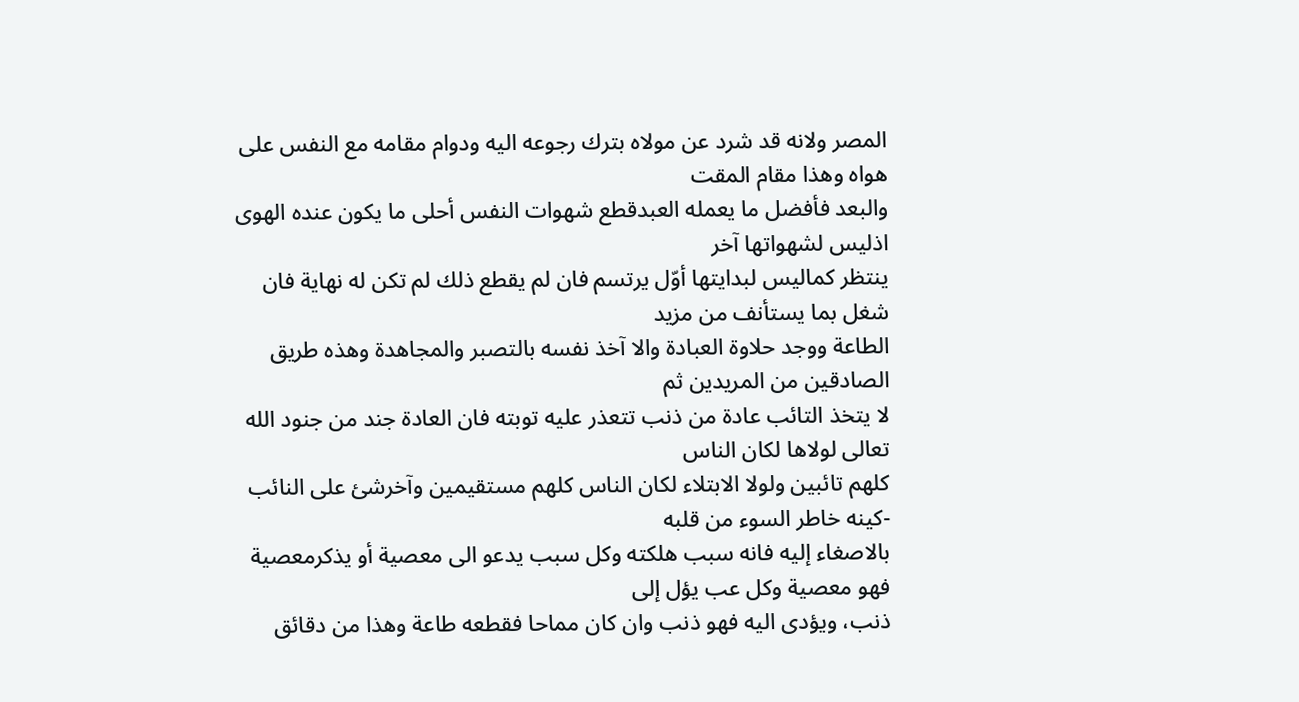المصر ولانه قد شرد عن مولاه بترك رجوعه اليه ودوام مقامه مع النفس على هواه وهذا مقام المقت
والبعد فأفضل ما يعمله العبدقطع شهوات النفس أحلى ما يكون عنده الهوى اذليس لشهواتها آخر
ينتظر كماليس لبدايتها أوّل يرتسم فان لم يقطع ذلك لم تكن له نهاية فان شغل بما يستأنف من مزيد
الطاعة ووجد حلاوة العبادة والا آخذ نفسه بالتصبر والمجاهدة وهذه طريق الصادقين من المريدين ثم
لا يتخذ التائب عادة من ذنب تتعذر عليه توبته فان العادة جند من جنود الله تعالى لولاها لكان الناس
كلهم تائبين ولولا الابتلاء لكان الناس كلهم مستقيمين وآخرشئ على النائب -كينه خاطر السوء من قلبه
بالاصغاء إليه فانه سبب هلكته وكل سبب يدعو الى معصية أو يذكرمعصية فهو معصية وكل عب يؤل إلى
ذنب، ويؤدى اليه فهو ذنب وان كان مماحا فقطعه طاعة وهذا من دقائق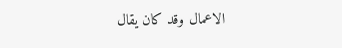الاعمال وقد كان يقال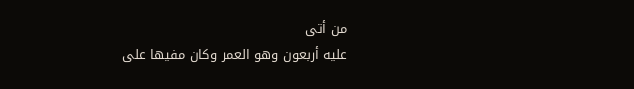من أتى
عليه أربعون وهو العمر وكان مفيها على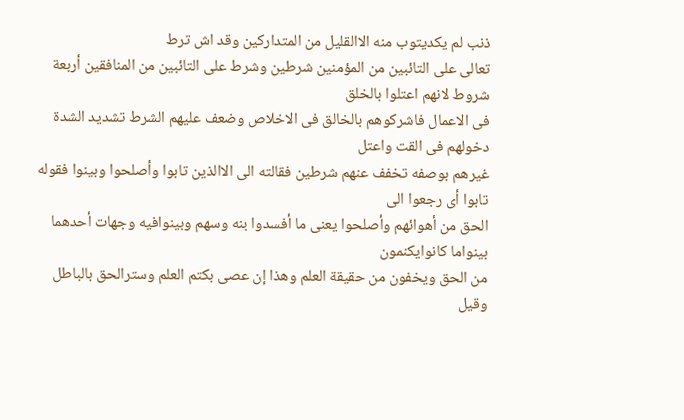ذنب لم يكديتوب منه الاالقليل من المتداركين وقد اش ترط
تعالى على التائبين من المؤمنين شرطين وشرط على التائبين من المنافقين أربعة شروط لانهم اعتلوا بالخلق
فى الاعمال فاشركوهم بالخالق فى الاخلاص وضعف عليهم الشرط تشديد الشدة دخولهم فى القت واعتل
غيرهم بوصفه تخفف عنهم شرطين فقالته الى الاالذين تابوا وأصلحوا وبينوا فقوله تابوا أى رجعوا الى
الحق من أهوائهم وأصلحوا يعنى ما أفسدوا بنه وسهم وبينوافيه وجهات أحدهما بينواما كانوايكنمون
من الحق ويخفون من حقيقة العلم وهذا إن عصى بكتم العلم وسترالحق بالباطل وقيل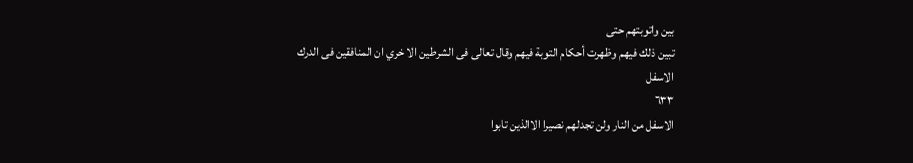بين واتوبتهم حتى
تبين ذلك فيهم وظهرت أحكام التوبة فيهم وقال تعالى فى الشرطين الا خري ان المنافقين فى الدرك
الاسفل
٦٣٣
الاسفل من النار ولن تجدلهم نصيرا الاالذين تابوا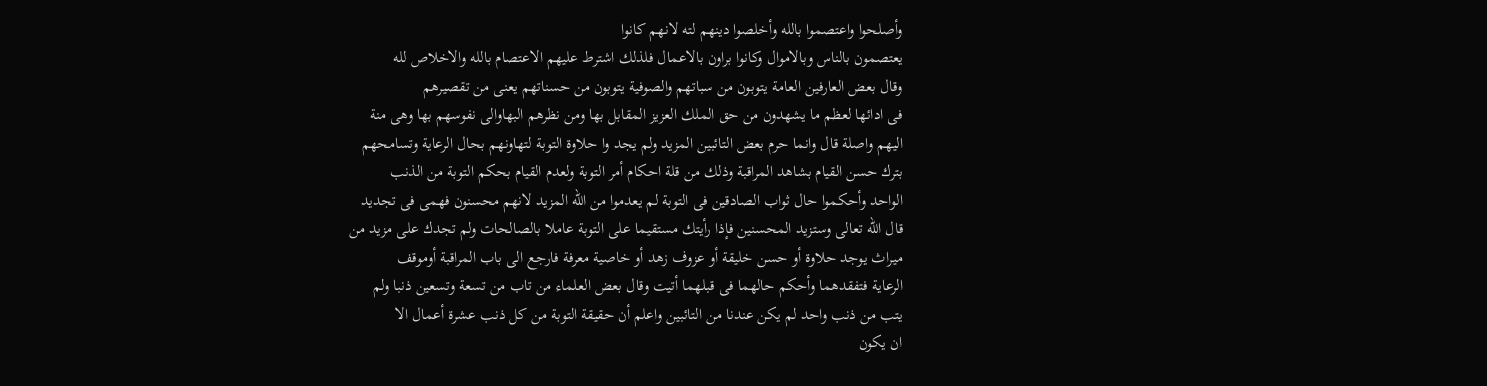وأصلحوا واعتصموا بالله وأخلصوا دينهم لته لانهم كانوا
يعتصمون بالناس وبالاموال وكانوا براون بالاعمال فلذلك اشترط عليهم الاعتصام بالله والاخلاص لله
وقال بعض العارفين العامة يتوبون من سباتهم والصوفية يتوبون من حسناتهم يعنى من تقصيرهم
فى ادائها لعظم ما يشهدون من حق الملك العزيز المقابل بها ومن نظرهم البهاوالى نفوسهم بها وهى منة
اليهم واصلة قال وانما حرم بعض التائبين المزيد ولم يجد وا حلاوة التوبة لتهاونهم بحال الرعاية وتسامحهم
بترك حسن القيام بشاهد المراقبة وذلك من قلة احكام أمر التوبة ولعدم القيام بحكم التوبة من الذنب
الواحد وأحكموا حال ثواب الصادقين فى التوبة لم يعدموا من اللّه المزيد لانهم محسنون فهمى فى تجديد
قال الله تعالى وستزيد المحسنين فإذا رأيتك مستقيما على التوبة عاملا بالصالحات ولم تجدك على مزيد من
ميراث يوجد حلاوة أو حسن خليقة أو عزوف زهد أو خاصية معرفة فارجع الى باب المراقبة أوموقف
الرعاية فتفقدهما وأحكم حالهما فى قبلهما أتيت وقال بعض العلماء من تاب من تسعة وتسعين ذنبا ولم
يتب من ذنب واحد لم يكن عندنا من التائبين واعلم أن حقيقة التوبة من كل ذنب عشرة أعمال الا
ان يكون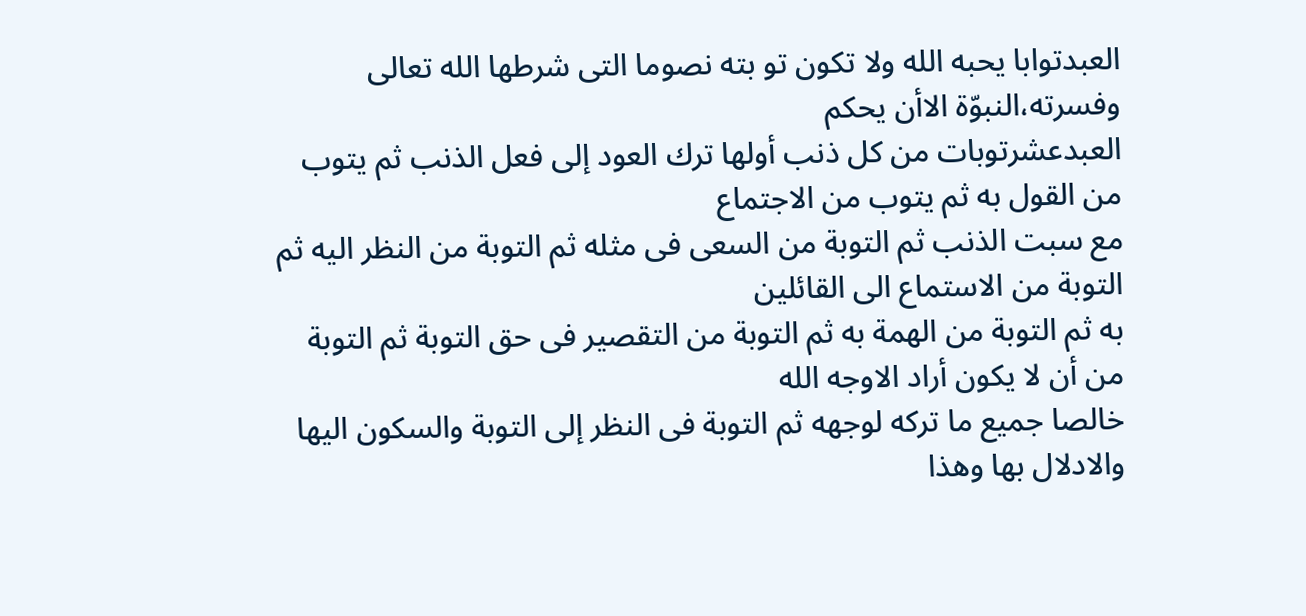العبدتوابا يحبه الله ولا تكون تو بته نصوما التى شرطها الله تعالى وفسرته،النبوّة الاأن يحكم
العبدعشرتوبات من كل ذنب أولها ترك العود إلى فعل الذنب ثم يتوب من القول به ثم يتوب من الاجتماع
مع سبت الذنب ثم التوبة من السعى فى مثله ثم التوبة من النظر اليه ثم التوبة من الاستماع الى القائلين
به ثم التوبة من الهمة به ثم التوبة من التقصير فى حق التوبة ثم التوبة من أن لا يكون أراد الاوجه الله
خالصا جميع ما تركه لوجهه ثم التوبة فى النظر إلى التوبة والسكون اليها والادلال بها وهذا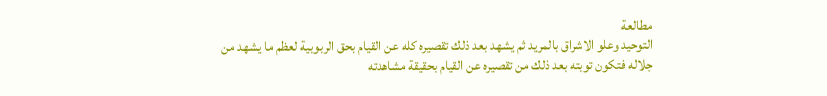مطالعة
التوحيد وعلو الاشراق بالمريد ثم يشهد بعد ذلك تقصيره كله عن القيام بحق الربوبية لعظم ما يشهد من
جلاله فتكون توبته بعد ذلك من تقصيره عن القيام بحقيقة مشاهدته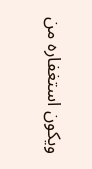ويكون استغفاره من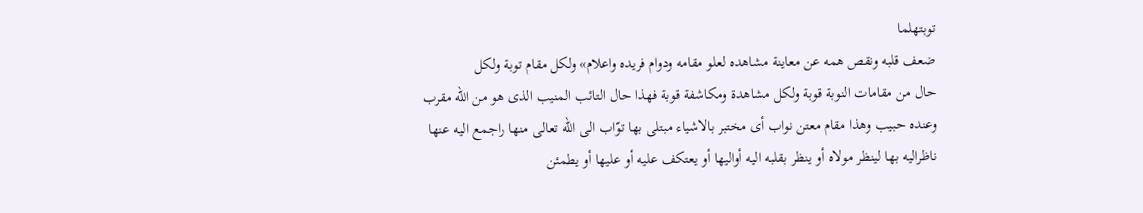توبتهلما
ضعف قلبه ونقص همه عن معاينة مشاهده لعلو مقامه ودوام فريده واعلام» ولكل مقام توبة ولكل
حال من مقامات النوبة قوبة ولكل مشاهدة ومكاشفة قوبة فهذا حال التائب المنيب الذى هو من الله مقرب
وعنده حبيب وهذا مقام معتن نواب أى مختبر بالاشياء مبتلى بها توّاب الى الله تعالى منها راجمع اليه عنها
ناظراليه بها لينظر مولاه أو ينظر بقلبه اليه أواليها أو يعتكف عليه أو عليها أو يطمئن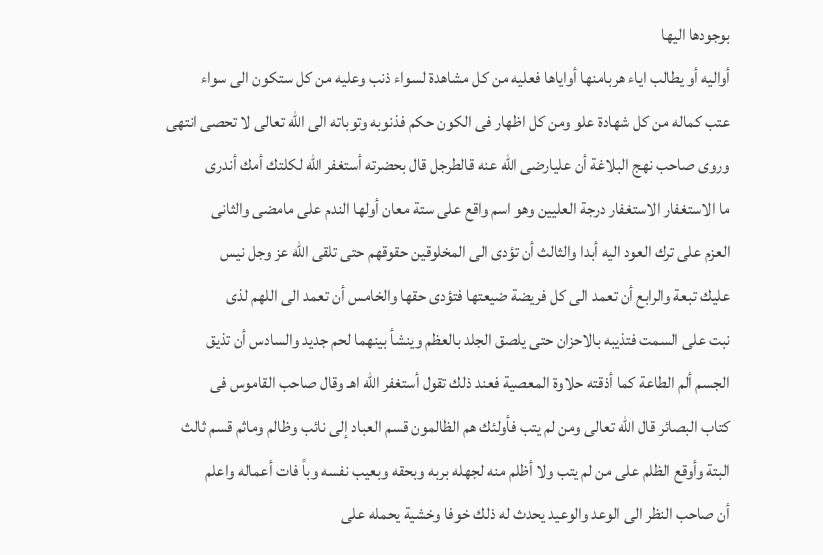بوجودها اليها
أواليه أو يطالب اياء هربامنها أواياها فعليه من كل مشاهدة لسواء ذنب وعليه من كل ستكون الى سواء
عتب كماله من كل شهادة علو ومن كل اظهار فى الكون حكم فذنوبه وتوباته الى الله تعالى لا تحصى انتهى
وروى صاحب نهج البلاغة أن عليارضى الله عنه قالطرجل قال بحضرته أستغفر الله لكلتك أمك أندرى
ما الاستغفار الاستغفار درجة العليين وهو اسم واقع على ستة معان أولها الندم على مامضى والثانى
العزم على ترك العود اليه أبدا والثالث أن تؤدى الى المخلوقين حقوقهم حتى تلقى الله عز وجل نيس
عليك تبعة والرابع أن تعمد الى كل فريضة ضيعتها فتؤدى حقها والخامس أن تعمد الى اللهم لذى
نبت على السمت فتذيبه بالاحزان حتى يلصق الجلد بالعظم وينشأ بينهما لحم جديد والسادس أن تذيق
الجسم ألم الطاعة كما أذقته حلاوة المعصية فعند ذلك تقول أستغفر الله اهـ وقال صاحب القاموس فى
كتاب البصائر قال الله تعالى ومن لم يتب فأولئك هم الظالمون قسم العباد إلى نائب وظالم وماثم قسم ثالث
البتة وأوقع الظلم على من لم يتب ولا أظلم منه لجهله بربه وبحقه وبعيب نفسه وباً فات أعماله واعلم
أن صاحب النظر الى الوعد والوعيد يحدث له ذلك خوفا وخشية يحمله على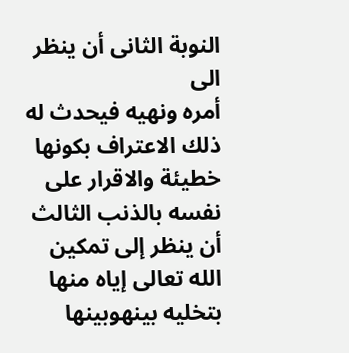النوبة الثانى أن ينظر الى
أمره ونهيه فيحدث له ذلك الاعتراف بكونها خطيئة والاقرار على نفسه بالذنب الثالث أن ينظر إلى تمكين
الله تعالى إياه منها بتخليه بينهوبينها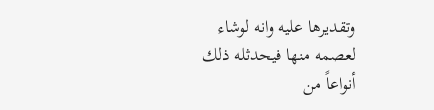وتقديرها عليه وانه لوشاء لعصمه منها فيحدثله ذلك أنواعاً من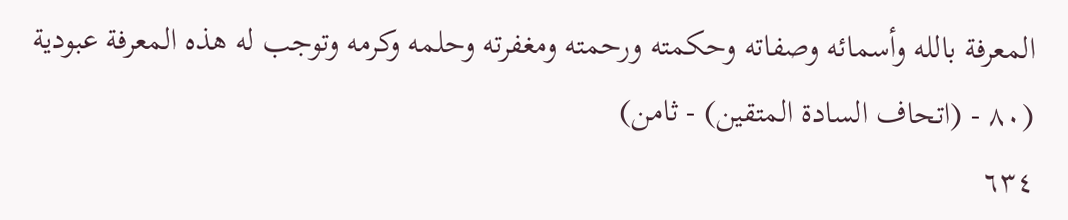المعرفة بالله وأسمائه وصفاته وحكمته ورحمته ومغفرته وحلمه وكرمه وتوجب له هذه المعرفة عبودية
(٨٠ - (اتحاف السادة المتقين) - ثامن)
٦٣٤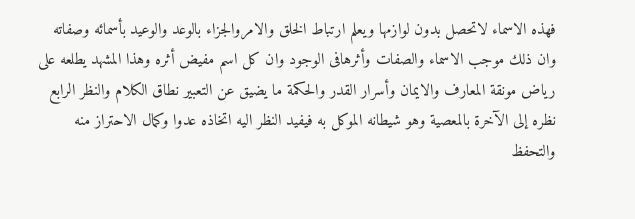فهذه الاسماء لاتحصل بدون لوازمها ويعلم ارتباط الخلق والامروالجزاء بالوعد والوعيد بأسمائه وصفاته
وان ذلك موجب الاسماء والصفات وأثرهافى الوجود وان كل اسم مفيض أثره وهذا المشهد يطلعه على
رياض مونقة المعارف والايمان وأسرار القدر والحكمة ما يضيق عن التعبير نطاق الكلام والنظر الرابع
نظره إلى الآخرة بالمعصية وهو شيطانه الموكل به فيفيد النظر اليه اتخاذه عدوا وكمال الاحتراز منه
والتحفظ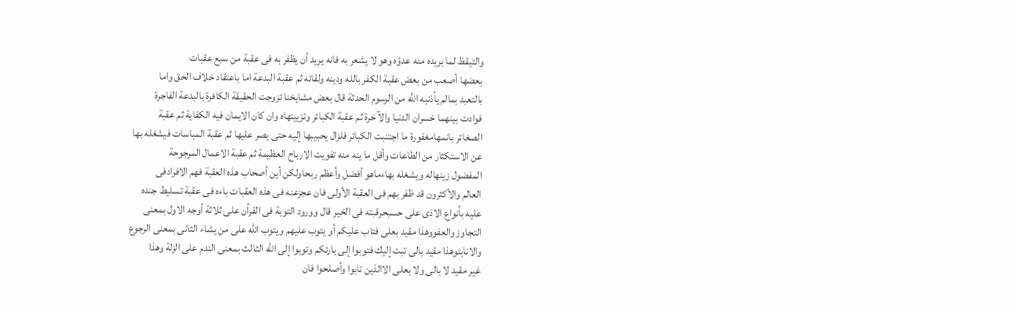والتيقظ لما بريده منه عدوّه وهو لا يشعر به فانه يريد أن يظفر به فى عقبة من سبع عقبات
بعضها أصعب من بعض عقبة الكفر بالله ودينه ولقائه ثم عقبة البدعة اما باعتقاد خلاف الحق واما
بالتعبد بمالم يأذنبه الله من الرسوم الحدثة قال بعض مشايخنا تزوجت الحقيقة الكافرة بالبدعة الفاجرة
فوادت بينهما خسران الدنيا والآ خرة ثم عقبة الكبائر وتزيينهاه وان كان الايمان فيه الكفاية ثم عقبة
الصغائر بانمهامغفورة ما اجتنبت الكبائر فلزال يحبيبها إليه حتى يصر عليها ثم عقبة المباسات فيشغله بها
عن الاستكثار من الطاعات وأقل ما ينه منه تفويت الارباح العظيمة ثم عقبة الاعمال المرجوحة
المفضول زينهاله ويشغله بهاءماهو أفضل وأعظم ربحاولكن أين أصحاب هذه العقبة فهم الافرادفى
العالم والأكثرون قد ظفر بهم فى العقبة الأولى فان عجزعنه فى هذه العقبات باءه فى عقبة تسليط جنده
عليه بأنواع الاذى على حسبحرقبته فى الخير قال وورود التوبة فى القرآن على ثلاثة أوجه الاول بمعنى
التجاوز والعفووهذا مقيد بعلى فتاب عليكم أو يتوب عليهم ويتوب الله على من يشاء الثانى بمعنى الرجوع
والانابتوهذا مقيد بالى تبت إليك فتوبوا إلى بارئكم وتوبوا إلى اللّه الثالث بمعنى الندم على الزلة وهذا
غير مقيد لا بالى ولا بعلى الاالذين تابوا وأصلحوا فان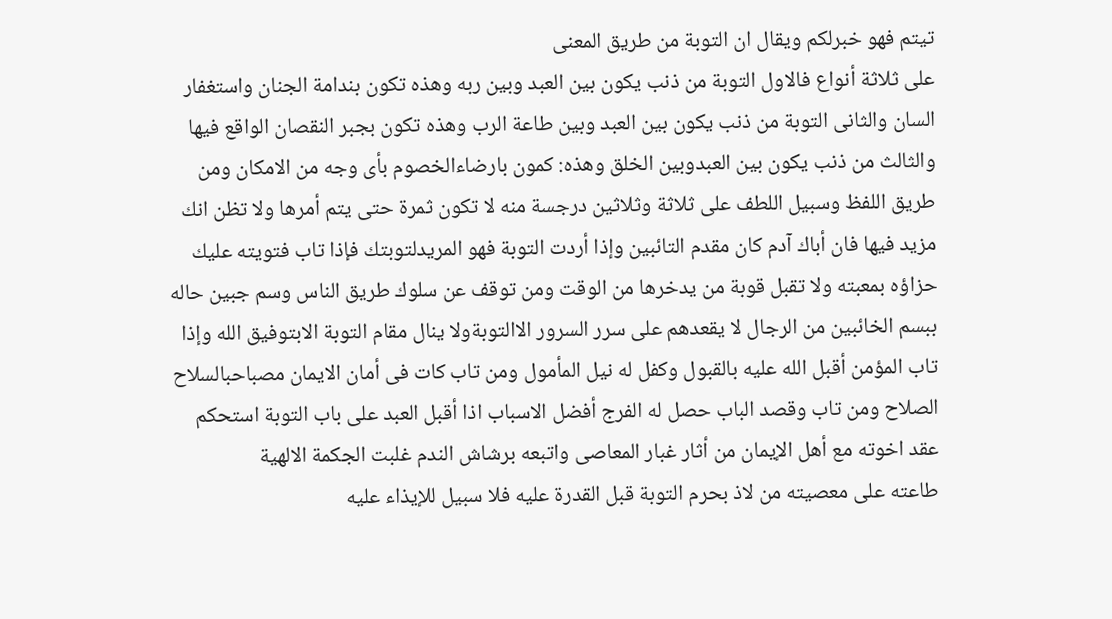تيتم فهو خبرلكم ويقال ان التوبة من طريق المعنى
على ثلاثة أنواع فالاول التوبة من ذنب يكون بين العبد وبين ربه وهذه تكون بندامة الجنان واستغفار
السان والثانى التوبة من ذنب يكون بين العبد وبين طاعة الرب وهذه تكون بجبر النقصان الواقع فيها
والثالث من ذنب يكون بين العبدوبين الخلق وهذه: كمون بارضاءالخصوم بأى وجه من الامكان ومن
طريق اللفظ وسبيل اللطف على ثلاثة وثلاثين درجسة منه لا تكون ثمرة حتى يتم أمرها ولا تظن انك
مزيد فيها فان أباك آدم كان مقدم التائبين وإذا أردت التوبة فهو المريدلتوبتك فإذا تاب فتويته عليك
حزاؤه بمعبته ولا تقبل قوبة من يدخرها من الوقت ومن توقف عن سلوك طريق الناس وسم جبين حاله
ببسم الخائبين من الرجال لا يقعدهم على سرر السرور الاالتوبةولا ينال مقام التوبة الابتوفيق الله وإذا
تاب المؤمن أقبل الله عليه بالقبول وكفل له نيل المأمول ومن تاب كات فى أمان الايمان مصباحبالسلاح
الصلاح ومن تاب وقصد الباب حصل له الفرج أفضل الاسباب اذا أقبل العبد على باب التوبة استحكم
عقد اخوته مع أهل الإيمان من أثار غبار المعاصى واتبعه برشاش الندم غلبت الجكمة الالهية
طاعته على معصيته من لاذ بحرم التوبة قبل القدرة عليه فلا سبيل للإيذاء عليه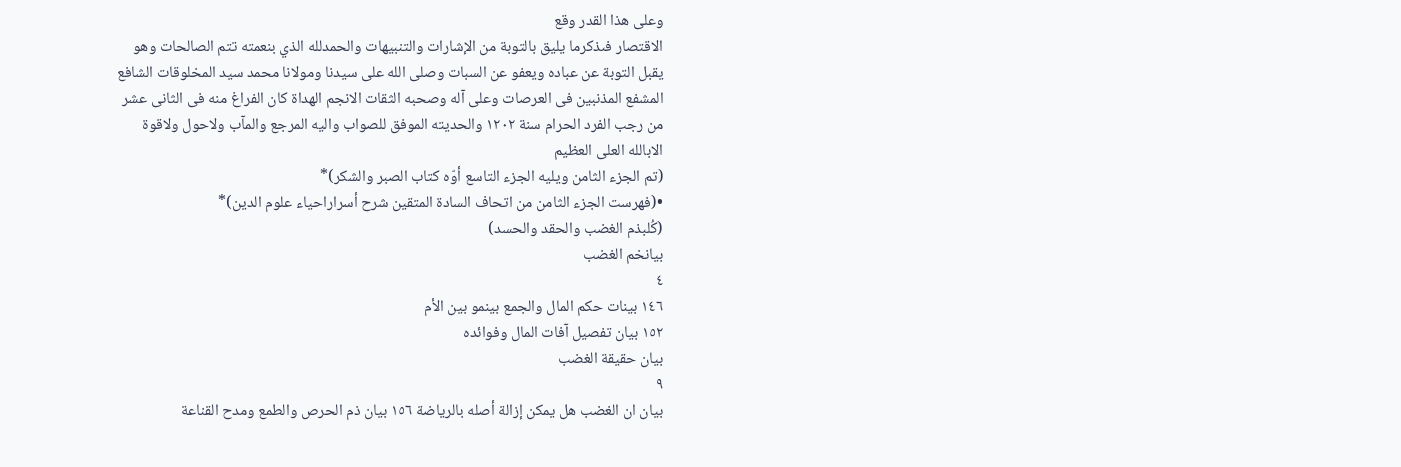وعلى هذا القدر وقع
الاقتصار فىذكرما يليق بالتوبة من الإشارات والتنبيهات والحمدلله الذي بنعمته تتم الصالحات وهو
يقبل التوبة عن عباده ويعفو عن السبات وصلى الله على سيدنا ومولانا محمد سيد المخلوقات الشافع
المشفع المذنبين فى العرصات وعلى آله وصحبه الثقات الانجم الهداة كان الفراغ منه فى الثانى عشر
من رجب الفرد الحرام سنة ١٢٠٢ والحديته الموفق للصواب واليه المرجع والمآب ولاحول ولاقوة
الابالله العلى العظيم
(تم الجزء الثامن ويليه الجزء التاسع أوّه كتاب الصبر والشكر)*
•(فهرست الجزء الثامن من اتحاف السادة المتقين شرح أسراراحياء علوم الدين)*
(كُلبذم الغضب والحقد والحسد)
بيانخم الغضب
٤
١٤٦ بينات حكم المال والجمع بينمو بين الأم
١٥٢ بيان تفصيل آفات المال وفوائده
بيان حقيقة الغضب
٩
بيان ان الغضب هل يمكن إزالة أصله بالرياضة ١٥٦ بيان ذم الحرص والطمع ومدح القناعة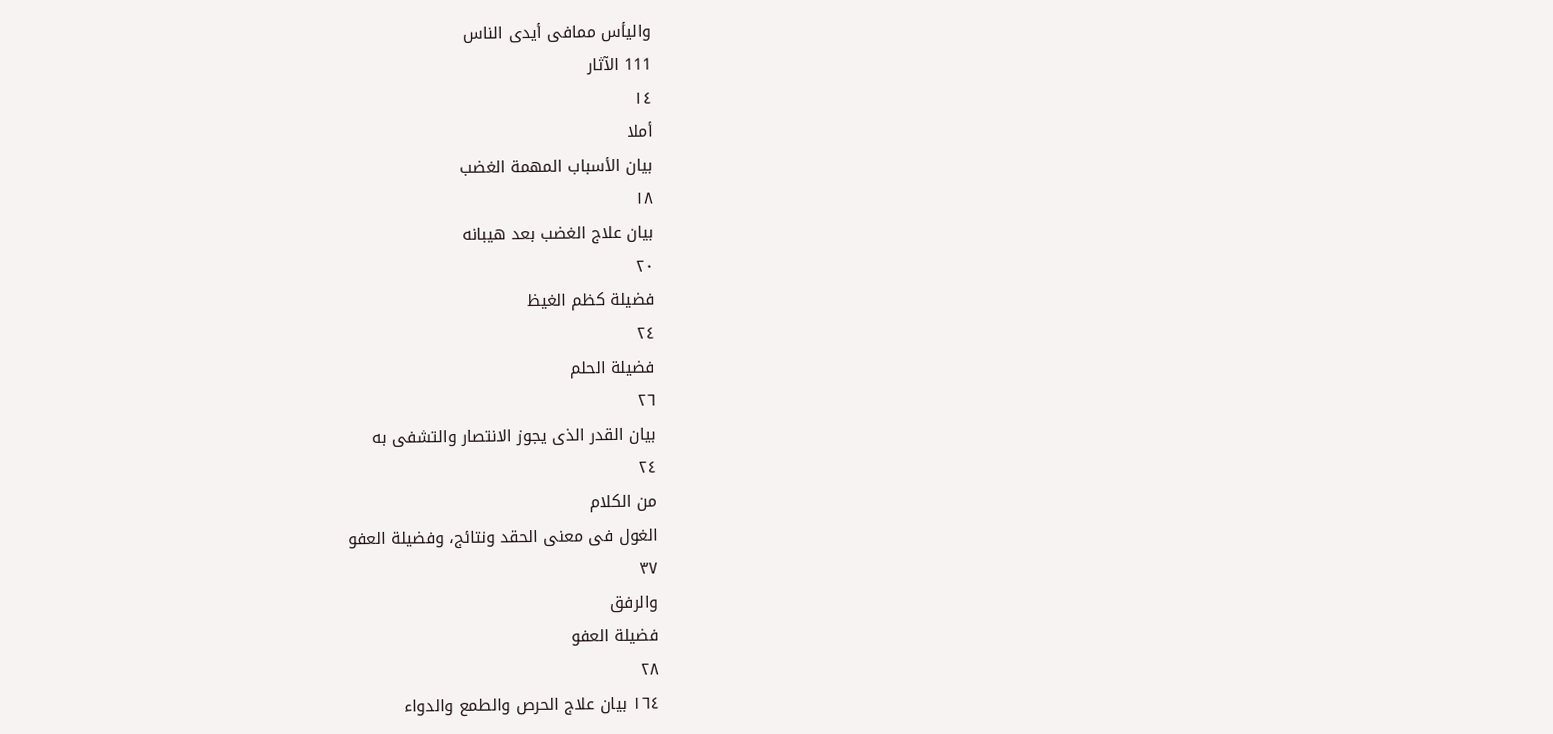واليأس ممافى أيدى الناس
111 الآثار
١٤
أملا
بيان الأسباب المهمة الغضب
١٨
بيان علاج الغضب بعد هيبانه
٢٠
فضيلة كظم الغيظ
٢٤
فضيلة الحلم
٢٦
بيان القدر الذى يجوز الانتصار والتشفى به
٢٤
من الكلام
الغول فى معنى الحقد ونتائج، وفضيلة العفو
٣٧
والرفق
فضيلة العفو
٢٨
١٦٤ بيان علاج الحرص والطمع والدواء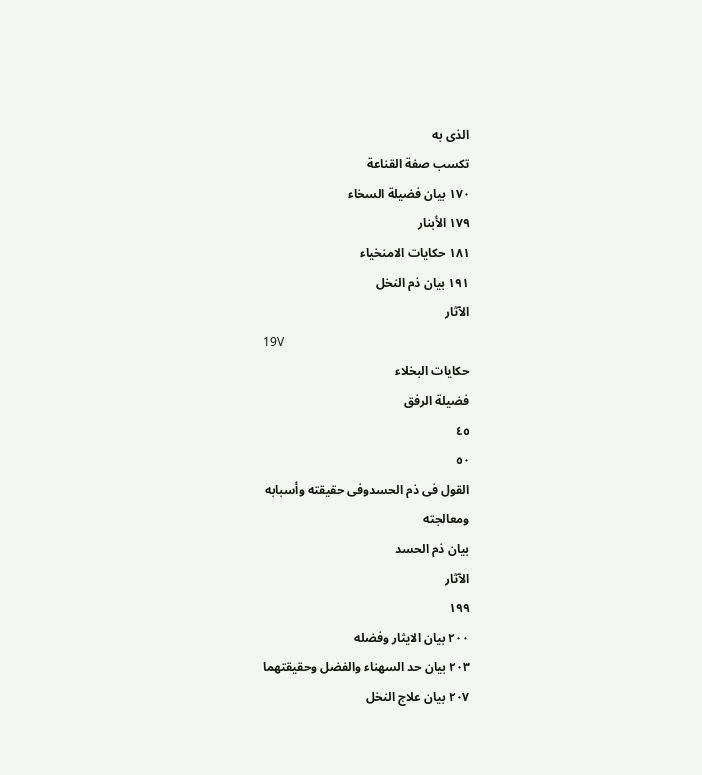الذى به
تكسب صفة القناعة
١٧٠ بيان فضيلة السخاء
١٧٩ الأبنار
١٨١ حكايات الامنخياء
١٩١ بيان ذم النخل
الآثار
19V
حكايات البخلاء
فضيلة الرفق
٤٥
٥٠
القول فى ذم الحسدوفى حقيقته وأسبابه
ومعالجته
بيان ذم الحسد
الآثار
١٩٩
٢٠٠ بيان الايثار وفضله
٢٠٣ بيان حد السهناء والفضل وحقيقتهما
٢٠٧ بيان علاج النخل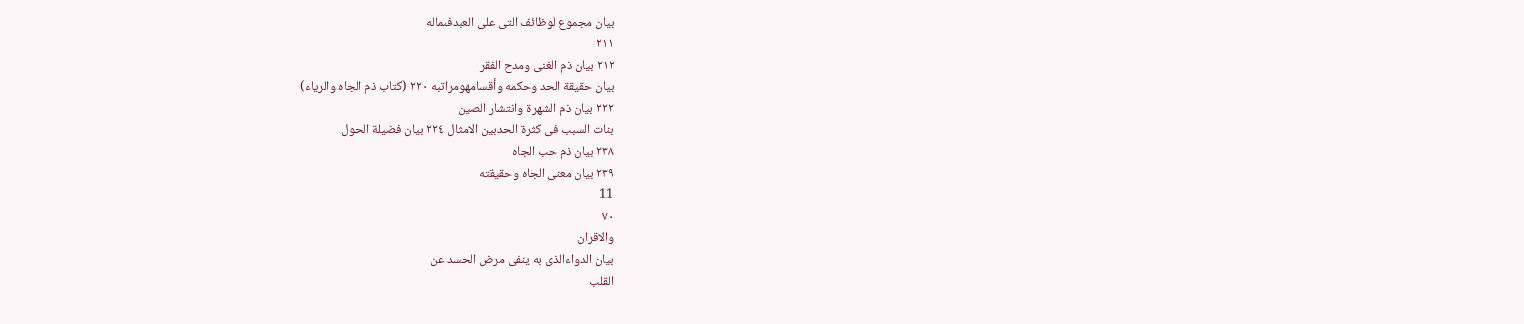بيان مجموع لوظائف التى على العبدفىماله
٢١١
٢١٢ بيان ذم الغنى ومدح الفقر
بيان حقيقة الحد وحكمه وأقسامهومراتبه ٢٢٠ (كتاب ذم الجاه والرياء)
٢٢٢ بيان ذم الشهرة وانتشار الصين
بنات السبب فى كثرة الحدبين الامثال ٢٢٤ بيان فضيلة الحول
٢٣٨ بيان ذم حب الجاه
٢٣٩ بيان معنى الجاه وحقيقته
11
٧٠
والاقران
بيان الدواءالذى به ينفى مرض الحسد عن
القلب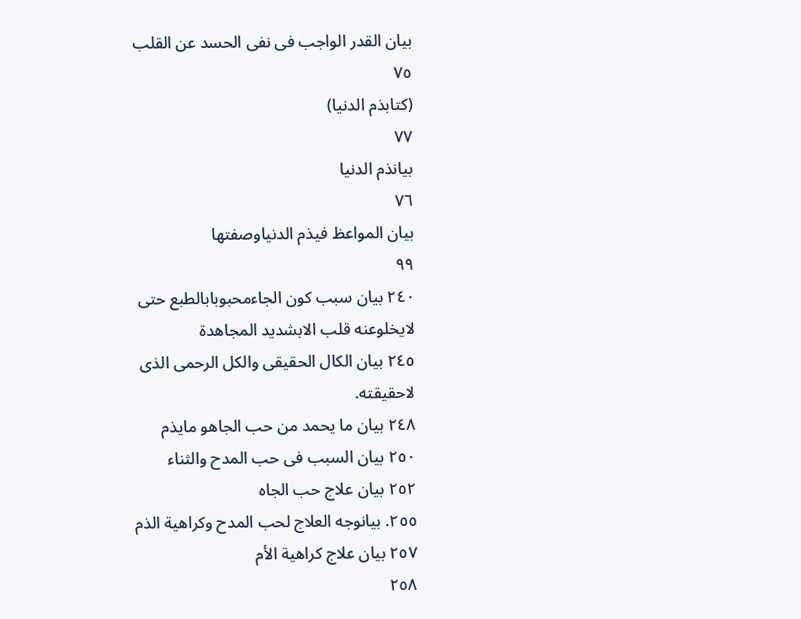بيان القدر الواجب فى نفى الحسد عن القلب
٧٥
(كتابذم الدنيا)
٧٧
بيانذم الدنيا
٧٦
بيان المواعظ فیذم الدنیاوصفتها
٩٩
٢٤٠ بيان سبب كون الجاءمحبوبابالطبع حتى
لايخلوعنه قلب الابشديد المجاهدة
٢٤٥ بيان الكال الحقيقى والكل الرحمى الذى
لاحقيقته.
٢٤٨ بيان ما يحمد من حب الجاهو مايذم
٢٥٠ بيان السبب فى حب المدح والثناء
٢٥٢ بيان علاج حب الجاه
٢٥٥. بيانوجه العلاج لحب المدح وكراهية الذم
٢٥٧ بيان علاج كراهية الأم
٢٥٨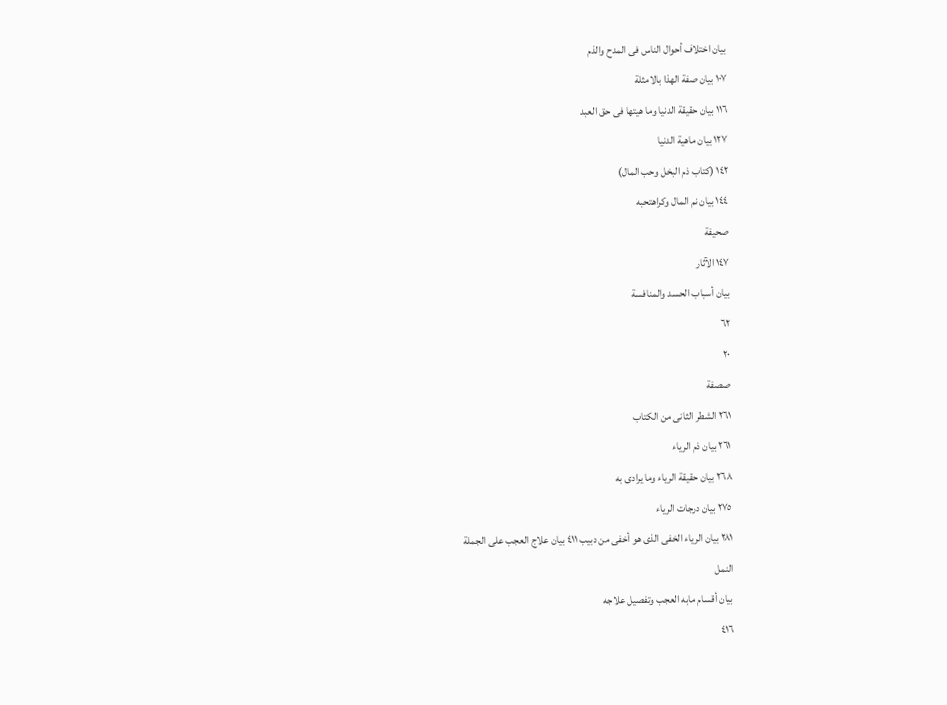بيان اختلاف أحوال الناس فى المدح والذم
١٠٧ بيان صفة الهذا بالامثلة
١١٦ بيان حقيقة الدنيا وما هيتها فى حق العبد
١٢٧ بيان ماهية الدنيا
١٤٢ (كتاب ذم البخل وحب المال)
١٤٤ بيان نم المال وكراهتحبه
صحيفة
١٤٧ الآثار
بيان أسباب الحسد والمنافسة
٦٢
٢٠
صصفة
٢٦١ الشطر الثانى من الكتاب
٢٦١ بيان ذم الرياء
٢٦٨ بيان حقيقة الرياء وما يرادى به
٢٧٥ بيان درجات الرياء
٢٨١ بيان الرياء الخفى الذى هو أخفى من دبيب ٤١١ بيان علاج العجب على الجملة
النمل
بيان أقسام مابه العجب وتفصيل علاجه
٤١٦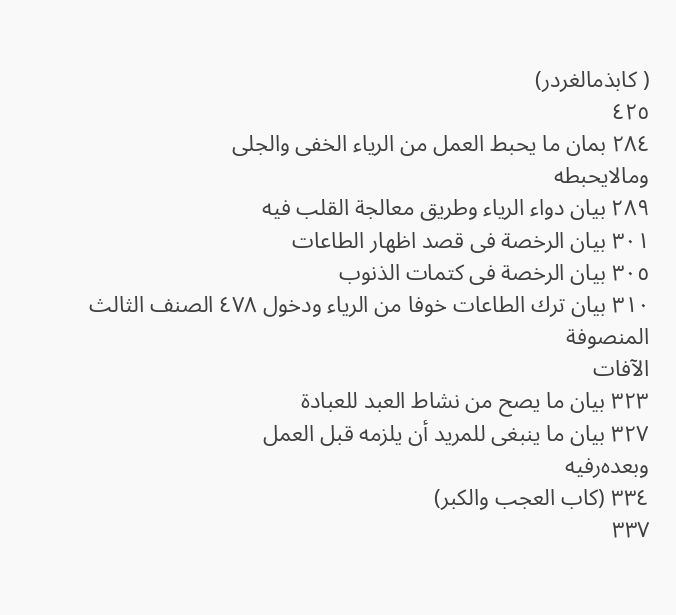( كابذمالغردر)
٤٢٥
٢٨٤ بمان ما يحبط العمل من الرياء الخفى والجلى
ومالايحبطه
٢٨٩ بيان دواء الرياء وطريق معالجة القلب فيه
٣٠١ بيان الرخصة فى قصد اظهار الطاعات
٣٠٥ بيان الرخصة فى كتمات الذنوب
٣١٠ بيان ترك الطاعات خوفا من الرياء ودخول ٤٧٨ الصنف الثالث المنصوفة
الآفات
٣٢٣ بيان ما يصح من نشاط العبد للعبادة
٣٢٧ بيان ما ينبغى للمريد أن يلزمه قبل العمل
وبعدەرفیه
٣٣٤ (كاب العجب والكبر)
٣٣٧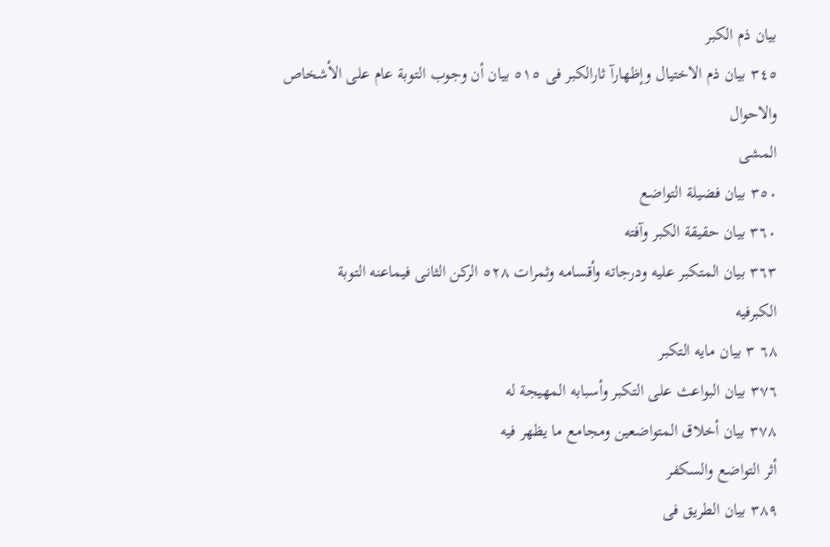بيان ذم الكبر
٣٤٥ بيان ذم الاختيال وإظهارآ ثارالكبر فى ٥١٥ بيان أن وجوب التوبة عام على الأشخاص
والاحوال
المشى
٣٥٠ بيان فضيلة التواضع
٣٦٠ بيان حقيقة الكبر وآفته
٣٦٣ بيان المتكبر عليه ودرجاته وأقسامه وثمرات ٥٢٨ الركن الثانى فيماعنه التوبة
الكبرفيه
٦٨ ٣ بيان مايه التكبر
٣٧٦ بيان البواعث على التكبر وأسبابه المهيجة له
٣٧٨ بيان أخلاق المتواضعين ومجامع ما يظهر فيه
أثر التواضع والسكفر
٣٨٩ بيان الطريق فى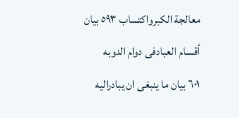معالجة الكبرواكتساب ٥٩٣ بيان أقسام العبادفى دوام الدوبه
٦٠١ بيان ما ينبغى ان يبادراليه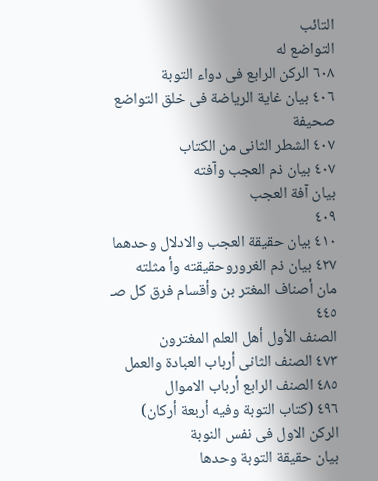التائب
التواضع له
٦٠٨ الركن الرابع فى دواء التوبة
٤٠٦ بيان غاية الرياضة فى خلق التواضع
صحيفة
٤٠٧ الشطر الثانى من الكتاب
٤٠٧ بيان ذم العجب وآفته
بيان آفة العجب
٤٠٩
٤١٠ بيان حقيقة العجب والادلال وحدهما
٤٢٧ بيان ذم الغروروحقيقته وأ مثلته
مان أصناف المغتر بن وأقسام فرق كل صـ
٤٤٥
الصنف الأول أهل العلم المغترون
٤٧٣ الصنف الثانى أرباب العبادة والعمل
٤٨٥ الصنف الرابع أرباب الاموال
٤٩٦ (كتاب التوبة وفيه أربعة أركان)
الركن الاول فى نفس النوبة
بيان حقيقة التوبة وحدها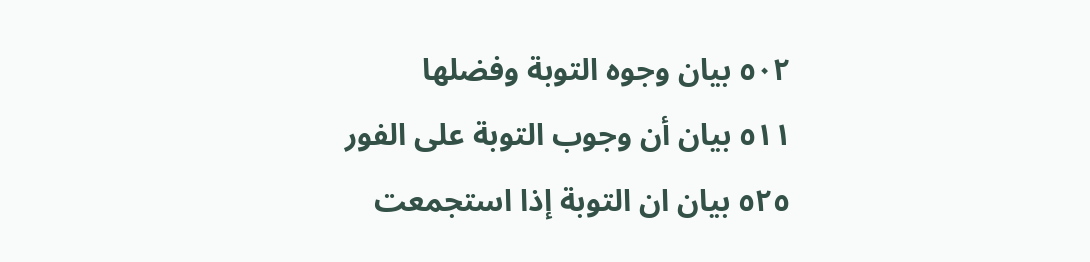٥٠٢ بيان وجوه التوبة وفضلها
٥١١ بيان أن وجوب التوبة على الفور
٥٢٥ بيان ان التوبة إذا استجمعت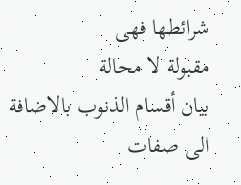شرائطها فهى
مقبولة لا محالة
بيان أقسام الذنوب بالاضافة الى صفات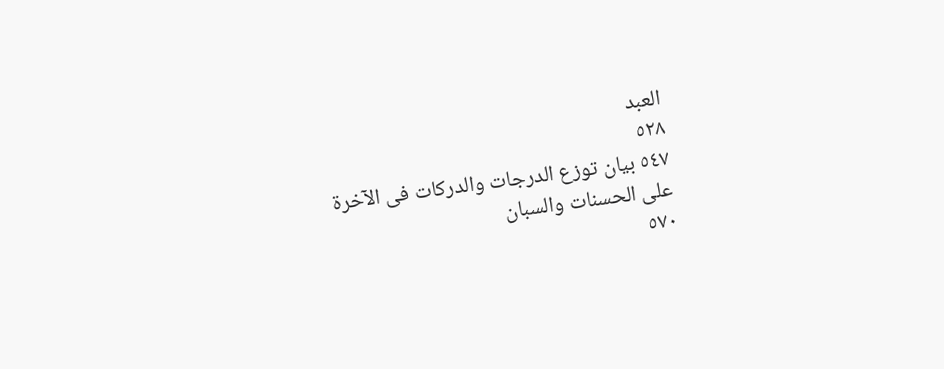العبد
٥٢٨
٥٤٧ بيان توزع الدرجات والدركات فى الآخرة
على الحسنات والسبان
٥٧٠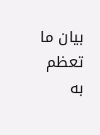بيان ما تعظم به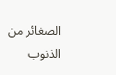الصغائر من الذنوب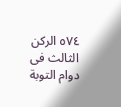٥٧٤ الركن الثالث فى دوام التوبة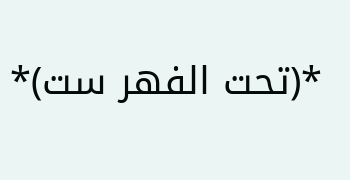*(تحت الفهر ست)*